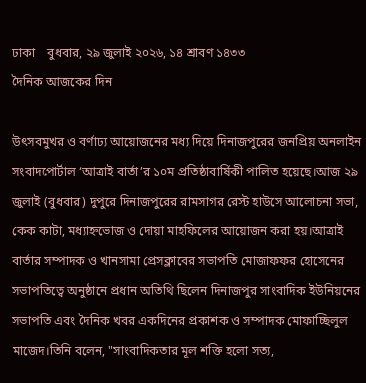ঢাকা    বুধবার, ২৯ জুলাই ২০২৬, ১৪ শ্রাবণ ১৪৩৩
দৈনিক আজকের দিন

উৎসবমুখর ও বর্ণাঢ্য আয়োজনের মধ্য দিয়ে দিনাজপুরের জনপ্রিয় অনলাইন সংবাদপোর্টাল ‘আত্রাই বার্তা’র ১০ম প্রতিষ্ঠাবার্ষিকী পালিত হয়েছে।আজ ২৯ জুলাই (বুধবার) দুপুরে দিনাজপুরের রামসাগর রেস্ট হাউসে আলোচনা সভা, কেক কাটা, মধ্যাহ্নভোজ ও দোয়া মাহফিলের আয়োজন করা হয়।আত্রাই বার্তার সম্পাদক ও খানসামা প্রেসক্লাবের সভাপতি মোজাফফর হোসেনের সভাপতিত্বে অনুষ্ঠানে প্রধান অতিথি ছিলেন দিনাজপুর সাংবাদিক ইউনিয়নের সভাপতি এবং দৈনিক খবর একদিনের প্রকাশক ও সম্পাদক মোফাচ্ছিলুল মাজেদ।তিনি বলেন, "সাংবাদিকতার মূল শক্তি হলো সত্য,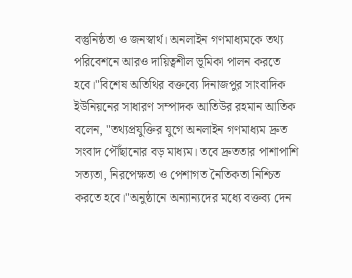বস্তুনিষ্ঠতা ও জনস্বার্থ। অনলাইন গণমাধ্যমকে তথ্য পরিবেশনে আরও দায়িত্বশীল ভূমিকা পালন করতে হবে।"বিশেষ অতিথির বক্তব্যে দিনাজপুর সাংবাদিক ইউনিয়নের সাধারণ সম্পাদক আতিউর রহমান আতিক বলেন, "তথ্যপ্রযুক্তির যুগে অনলাইন গণমাধ্যম দ্রুত সংবাদ পৌঁছানোর বড় মাধ্যম। তবে দ্রুততার পাশাপাশি সত্যতা, নিরপেক্ষতা ও পেশাগত নৈতিকতা নিশ্চিত করতে হবে।"অনুষ্ঠানে অন্যান্যদের মধ্যে বক্তব্য দেন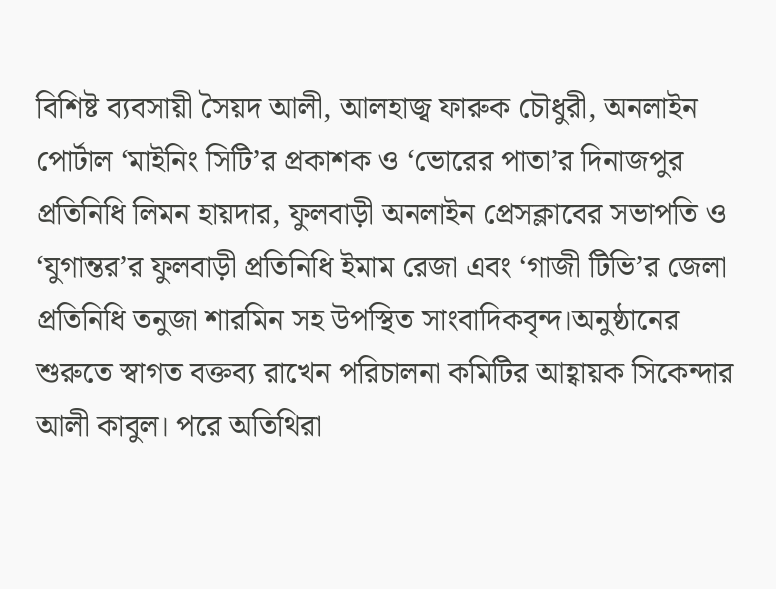বিশিষ্ট ব্যবসায়ী সৈয়দ আলী, আলহাজ্ব ফারুক চৌধুরী, অনলাইন পোর্টাল ‘মাইনিং সিটি’র প্রকাশক ও ‘ভোরের পাতা’র দিনাজপুর প্রতিনিধি লিমন হায়দার, ফুলবাড়ী অনলাইন প্রেসক্লাবের সভাপতি ও ‘যুগান্তর’র ফুলবাড়ী প্রতিনিধি ইমাম রেজা এবং ‘গাজী টিভি’র জেলা প্রতিনিধি তনুজা শারমিন সহ উপস্থিত সাংবাদিকবৃন্দ।অনুষ্ঠানের শুরুতে স্বাগত বক্তব্য রাখেন পরিচালনা কমিটির আহ্বায়ক সিকেন্দার আলী কাবুল। পরে অতিথিরা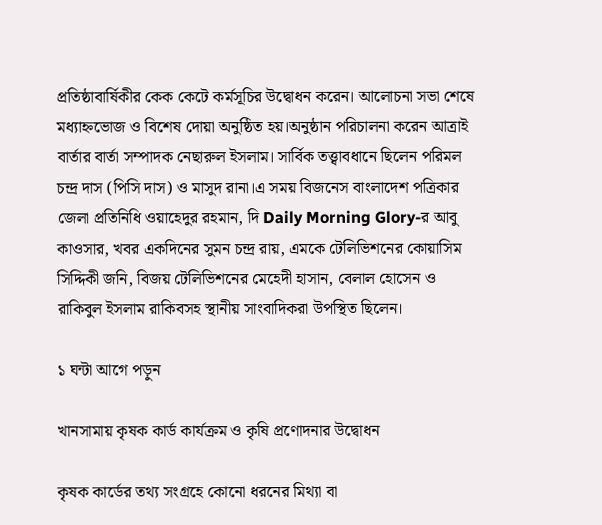প্রতিষ্ঠাবার্ষিকীর কেক কেটে কর্মসূচির উদ্বোধন করেন। আলোচনা সভা শেষে মধ্যাহ্নভোজ ও বিশেষ দোয়া অনুষ্ঠিত হয়।অনুষ্ঠান পরিচালনা করেন আত্রাই বার্তার বার্তা সম্পাদক নেছারুল ইসলাম। সার্বিক তত্ত্বাবধানে ছিলেন পরিমল চন্দ্র দাস (পিসি দাস) ও মাসুদ রানা।এ সময় বিজনেস বাংলাদেশ পত্রিকার জেলা প্রতিনিধি ওয়াহেদুর রহমান, দি Daily Morning Glory-র আবু কাওসার, খবর একদিনের সুমন চন্দ্র রায়, এমকে টেলিভিশনের কোয়াসিম সিদ্দিকী জনি, বিজয় টেলিভিশনের মেহেদী হাসান, বেলাল হোসেন ও রাকিবুল ইসলাম রাকিবসহ স্থানীয় সাংবাদিকরা উপস্থিত ছিলেন।

১ ঘন্টা আগে পড়ুন

খানসামায় কৃষক কার্ড কার্যক্রম ও কৃষি প্রণোদনার উদ্বোধন

কৃষক কার্ডের তথ্য সংগ্রহে কোনো ধরনের মিথ্যা বা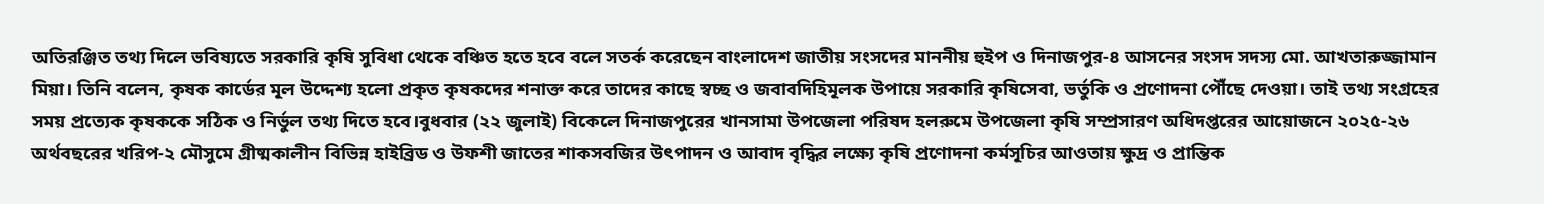অতিরঞ্জিত তথ্য দিলে ভবিষ্যতে সরকারি কৃষি সুবিধা থেকে বঞ্চিত হতে হবে বলে সতর্ক করেছেন বাংলাদেশ জাতীয় সংসদের মাননীয় হুইপ ও দিনাজপুর-৪ আসনের সংসদ সদস্য মো. আখতারুজ্জামান মিয়া। তিনি বলেন, কৃষক কার্ডের মূল উদ্দেশ্য হলো প্রকৃত কৃষকদের শনাক্ত করে তাদের কাছে স্বচ্ছ ও জবাবদিহিমূলক উপায়ে সরকারি কৃষিসেবা, ভর্তুকি ও প্রণোদনা পৌঁছে দেওয়া। তাই তথ্য সংগ্রহের সময় প্রত্যেক কৃষককে সঠিক ও নির্ভুল তথ্য দিতে হবে।বুধবার (২২ জুলাই) বিকেলে দিনাজপুরের খানসামা উপজেলা পরিষদ হলরুমে উপজেলা কৃষি সম্প্রসারণ অধিদপ্তরের আয়োজনে ২০২৫-২৬ অর্থবছরের খরিপ-২ মৌসুমে গ্রীষ্মকালীন বিভিন্ন হাইব্রিড ও উফশী জাতের শাকসবজির উৎপাদন ও আবাদ বৃদ্ধির লক্ষ্যে কৃষি প্রণোদনা কর্মসূচির আওতায় ক্ষুদ্র ও প্রান্তিক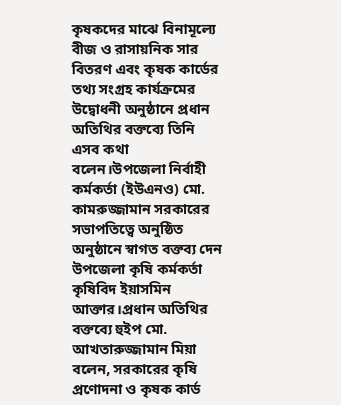কৃষকদের মাঝে বিনামূল্যে বীজ ও রাসায়নিক সার বিতরণ এবং কৃষক কার্ডের তথ্য সংগ্রহ কার্যক্রমের উদ্বোধনী অনুষ্ঠানে প্রধান অতিথির বক্তব্যে তিনি এসব কথা বলেন।উপজেলা নির্বাহী কর্মকর্তা (ইউএনও) মো. কামরুজ্জামান সরকারের সভাপতিত্বে অনুষ্ঠিত অনুষ্ঠানে স্বাগত বক্তব্য দেন উপজেলা কৃষি কর্মকর্তা কৃষিবিদ ইয়াসমিন আক্তার।প্রধান অতিথির বক্তব্যে হুইপ মো. আখতারুজ্জামান মিয়া বলেন, সরকারের কৃষি প্রণোদনা ও কৃষক কার্ড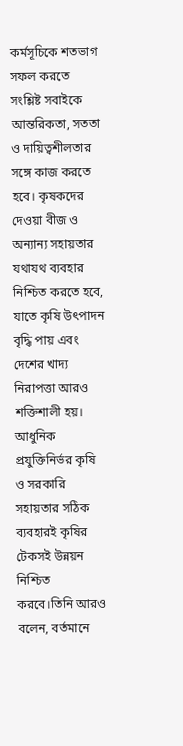কর্মসূচিকে শতভাগ সফল করতে সংশ্লিষ্ট সবাইকে আন্তরিকতা, সততা ও দায়িত্বশীলতার সঙ্গে কাজ করতে হবে। কৃষকদের দেওয়া বীজ ও অন্যান্য সহায়তার যথাযথ ব্যবহার নিশ্চিত করতে হবে, যাতে কৃষি উৎপাদন বৃদ্ধি পায় এবং দেশের খাদ্য নিরাপত্তা আরও শক্তিশালী হয়। আধুনিক প্রযুক্তিনির্ভর কৃষি ও সরকারি সহায়তার সঠিক ব্যবহারই কৃষির টেকসই উন্নয়ন নিশ্চিত করবে।তিনি আরও বলেন, বর্তমানে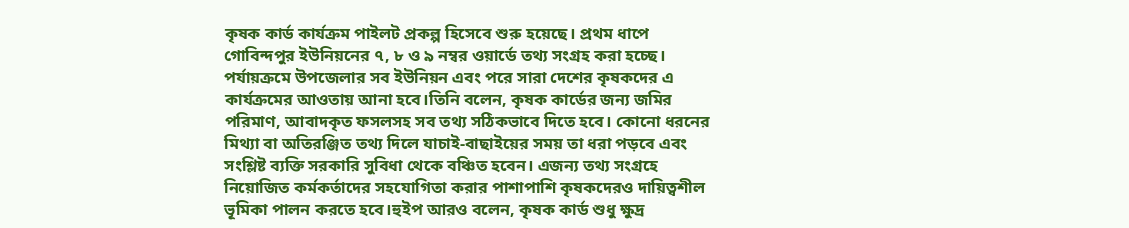কৃষক কার্ড কার্যক্রম পাইলট প্রকল্প হিসেবে শুরু হয়েছে। প্রথম ধাপে গোবিন্দপুর ইউনিয়নের ৭, ৮ ও ৯ নম্বর ওয়ার্ডে তথ্য সংগ্রহ করা হচ্ছে। পর্যায়ক্রমে উপজেলার সব ইউনিয়ন এবং পরে সারা দেশের কৃষকদের এ কার্যক্রমের আওতায় আনা হবে।তিনি বলেন, কৃষক কার্ডের জন্য জমির পরিমাণ, আবাদকৃত ফসলসহ সব তথ্য সঠিকভাবে দিতে হবে। কোনো ধরনের মিথ্যা বা অতিরঞ্জিত তথ্য দিলে যাচাই-বাছাইয়ের সময় তা ধরা পড়বে এবং সংশ্লিষ্ট ব্যক্তি সরকারি সুবিধা থেকে বঞ্চিত হবেন। এজন্য তথ্য সংগ্রহে নিয়োজিত কর্মকর্তাদের সহযোগিতা করার পাশাপাশি কৃষকদেরও দায়িত্বশীল ভূমিকা পালন করতে হবে।হুইপ আরও বলেন, কৃষক কার্ড শুধু ক্ষুদ্র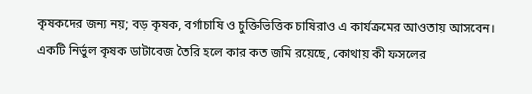কৃষকদের জন্য নয়; বড় কৃষক, বর্গাচাষি ও চুক্তিভিত্তিক চাষিরাও এ কার্যক্রমের আওতায় আসবেন। একটি নির্ভুল কৃষক ডাটাবেজ তৈরি হলে কার কত জমি রয়েছে, কোথায় কী ফসলের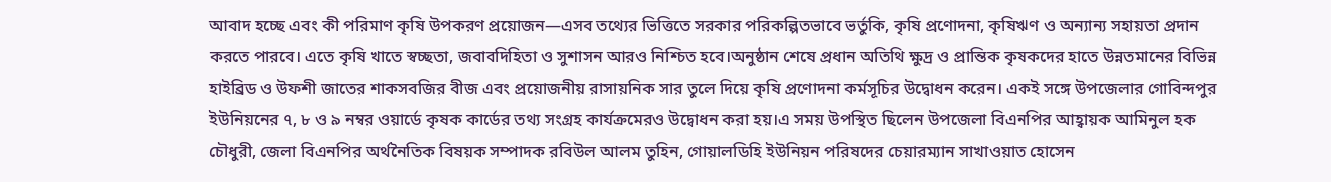আবাদ হচ্ছে এবং কী পরিমাণ কৃষি উপকরণ প্রয়োজন—এসব তথ্যের ভিত্তিতে সরকার পরিকল্পিতভাবে ভর্তুকি, কৃষি প্রণোদনা, কৃষিঋণ ও অন্যান্য সহায়তা প্রদান করতে পারবে। এতে কৃষি খাতে স্বচ্ছতা, জবাবদিহিতা ও সুশাসন আরও নিশ্চিত হবে।অনুষ্ঠান শেষে প্রধান অতিথি ক্ষুদ্র ও প্রান্তিক কৃষকদের হাতে উন্নতমানের বিভিন্ন হাইব্রিড ও উফশী জাতের শাকসবজির বীজ এবং প্রয়োজনীয় রাসায়নিক সার তুলে দিয়ে কৃষি প্রণোদনা কর্মসূচির উদ্বোধন করেন। একই সঙ্গে উপজেলার গোবিন্দপুর ইউনিয়নের ৭, ৮ ও ৯ নম্বর ওয়ার্ডে কৃষক কার্ডের তথ্য সংগ্রহ কার্যক্রমেরও উদ্বোধন করা হয়।এ সময় উপস্থিত ছিলেন উপজেলা বিএনপির আহ্বায়ক আমিনুল হক চৌধুরী, জেলা বিএনপির অর্থনৈতিক বিষয়ক সম্পাদক রবিউল আলম তুহিন, গোয়ালডিহি ইউনিয়ন পরিষদের চেয়ারম্যান সাখাওয়াত হোসেন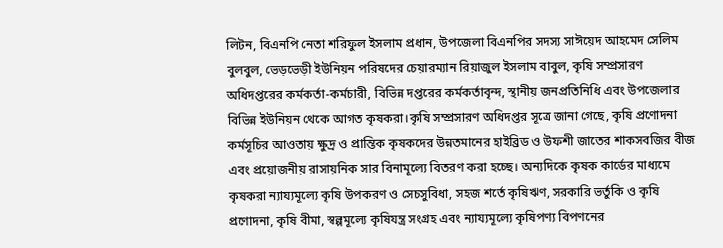লিটন, বিএনপি নেতা শরিফুল ইসলাম প্রধান, উপজেলা বিএনপির সদস্য সাঈয়েদ আহমেদ সেলিম বুলবুল, ভেড়ভেড়ী ইউনিয়ন পরিষদের চেয়ারম্যান রিয়াজুল ইসলাম বাবুল, কৃষি সম্প্রসারণ অধিদপ্তরের কর্মকর্তা-কর্মচারী, বিভিন্ন দপ্তরের কর্মকর্তাবৃন্দ, স্থানীয় জনপ্রতিনিধি এবং উপজেলার বিভিন্ন ইউনিয়ন থেকে আগত কৃষকরা।কৃষি সম্প্রসারণ অধিদপ্তর সূত্রে জানা গেছে, কৃষি প্রণোদনা কর্মসূচির আওতায় ক্ষুদ্র ও প্রান্তিক কৃষকদের উন্নতমানের হাইব্রিড ও উফশী জাতের শাকসবজির বীজ এবং প্রয়োজনীয় রাসায়নিক সার বিনামূল্যে বিতরণ করা হচ্ছে। অন্যদিকে কৃষক কার্ডের মাধ্যমে কৃষকরা ন্যায্যমূল্যে কৃষি উপকরণ ও সেচসুবিধা, সহজ শর্তে কৃষিঋণ, সরকারি ভর্তুকি ও কৃষি প্রণোদনা, কৃষি বীমা, স্বল্পমূল্যে কৃষিযন্ত্র সংগ্রহ এবং ন্যায্যমূল্যে কৃষিপণ্য বিপণনের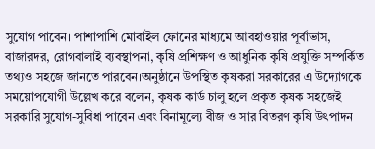সুযোগ পাবেন। পাশাপাশি মোবাইল ফোনের মাধ্যমে আবহাওয়ার পূর্বাভাস, বাজারদর, রোগবালাই ব্যবস্থাপনা, কৃষি প্রশিক্ষণ ও আধুনিক কৃষি প্রযুক্তি সম্পর্কিত তথ্যও সহজে জানতে পারবেন।অনুষ্ঠানে উপস্থিত কৃষকরা সরকারের এ উদ্যোগকে সময়োপযোগী উল্লেখ করে বলেন, কৃষক কার্ড চালু হলে প্রকৃত কৃষক সহজেই সরকারি সুযোগ-সুবিধা পাবেন এবং বিনামূল্যে বীজ ও সার বিতরণ কৃষি উৎপাদন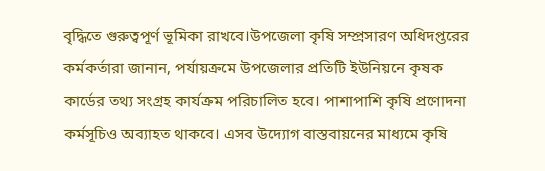বৃদ্ধিতে গুরুত্বপূর্ণ ভূমিকা রাখবে।উপজেলা কৃষি সম্প্রসারণ অধিদপ্তরের কর্মকর্তারা জানান, পর্যায়ক্রমে উপজেলার প্রতিটি ইউনিয়নে কৃষক কার্ডের তথ্য সংগ্রহ কার্যক্রম পরিচালিত হবে। পাশাপাশি কৃষি প্রণোদনা কর্মসূচিও অব্যাহত থাকবে। এসব উদ্যোগ বাস্তবায়নের মাধ্যমে কৃষি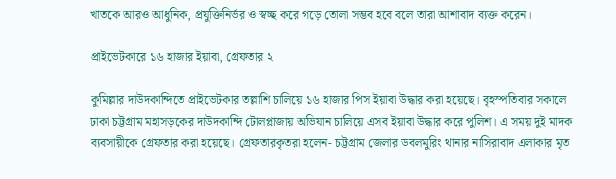খাতকে আরও আধুনিক, প্রযুক্তিনির্ভর ও স্বচ্ছ করে গড়ে তোলা সম্ভব হবে বলে তারা আশাবাদ ব্যক্ত করেন।

প্রাইভেটকারে ১৬ হাজার ইয়াবা, গ্রেফতার ২

কুমিল্লার দাউদকান্দিতে প্রাইভেটকার তল্লাশি চালিয়ে ১৬ হাজার পিস ইয়াবা উদ্ধার করা হয়েছে। বৃহস্পতিবার সকালে ঢাকা চট্টগ্রাম মহাসড়কের দাউদকান্দি টোলপ্লাজায় অভিযান চালিয়ে এসব ইয়াবা উদ্ধার করে পুলিশ। এ সময় দুই মাদক ব্যবসায়ীকে গ্রেফতার করা হয়েছে। গ্রেফতারকৃতরা হলেন- চট্টগ্রাম জেলার ডবলমুরিং থানার নাসিরাবাদ এলাকার মৃত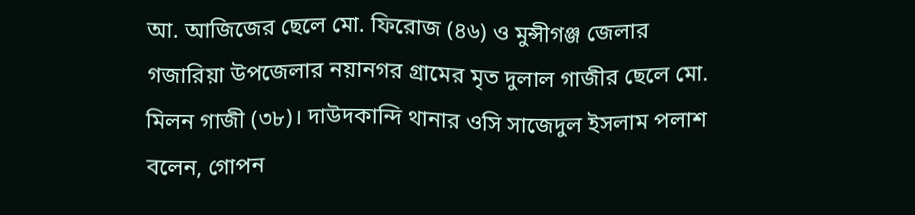আ. আজিজের ছেলে মো. ফিরোজ (৪৬) ও মুন্সীগঞ্জ জেলার গজারিয়া উপজেলার নয়ানগর গ্রামের মৃত দুলাল গাজীর ছেলে মো. মিলন গাজী (৩৮)। দাউদকান্দি থানার ওসি সাজেদুল ইসলাম পলাশ বলেন, গোপন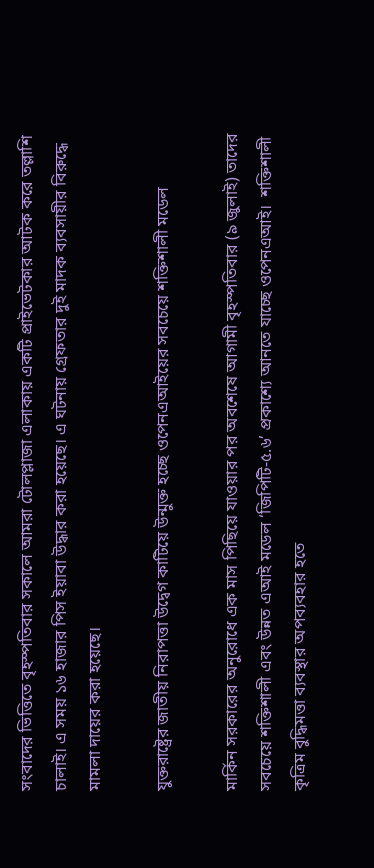সংবাদের ভিত্তিতে বৃহস্পতিবার সকালে আমরা টোলপ্লাজা এলাকায় একটি প্রাইভেটকার আটক করে তল্লাশি চালাই। এ সময় ১৬ হাজার পিস ইয়াবা উদ্ধার করা হয়েছে। এ ঘটনায় গ্রেফতার দুই মাদক ব্যবসায়ীর বিরুদ্ধে মামলা দায়ের করা হয়েছে।

যুক্তরাষ্ট্রের জাতীয় নিরাপত্তা উদ্বেগ কাটিয়ে উন্মুক্ত হচ্ছে ওপেনএআইয়ের সবচেয়ে শক্তিশালী মডেল

মার্কিন সরকারের অনুরোধে এক মাস পিছিয়ে যাওয়ার পর অবশেষে আগামী বৃহস্পতিবার (৯ জুলাই) তাদের সবচেয়ে শক্তিশালী এবং উন্নত এআই মডেল ‘জিপিটি-৫.৬’ প্রকাশ্যে আনতে যাচ্ছে ওপেনএআই।  শক্তিশালী কৃত্রিম বুদ্ধিমত্তা ব্যবস্থার অপব্যবহার হতে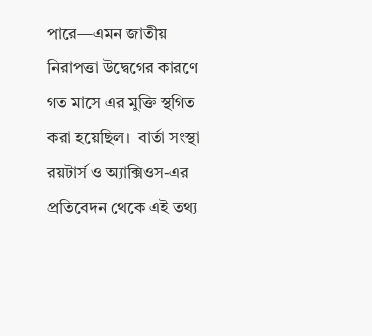পারে—এমন জাতীয় নিরাপত্তা উদ্বেগের কারণে গত মাসে এর মুক্তি স্থগিত করা হয়েছিল।  বার্তা সংস্থা রয়টার্স ও অ্যাক্সিওস-এর প্রতিবেদন থেকে এই তথ্য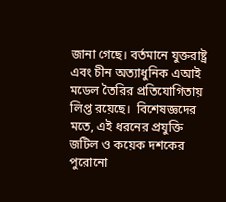জানা গেছে। বর্তমানে যুক্তরাষ্ট্র এবং চীন অত্যাধুনিক এআই মডেল তৈরির প্রতিযোগিতায় লিপ্ত রয়েছে।  বিশেষজ্ঞদের মতে, এই ধরনের প্রযুক্তি জটিল ও কয়েক দশকের পুরোনো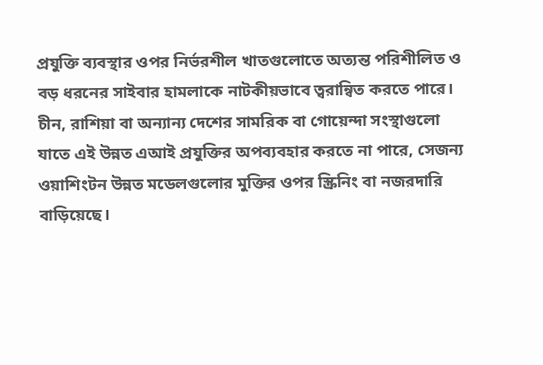প্রযুক্তি ব্যবস্থার ওপর নির্ভরশীল খাতগুলোতে অত্যন্ত পরিশীলিত ও বড় ধরনের সাইবার হামলাকে নাটকীয়ভাবে ত্বরান্বিত করতে পারে।  চীন, রাশিয়া বা অন্যান্য দেশের সামরিক বা গোয়েন্দা সংস্থাগুলো যাতে এই উন্নত এআই প্রযুক্তির অপব্যবহার করতে না পারে, সেজন্য ওয়াশিংটন উন্নত মডেলগুলোর মুক্তির ওপর স্ক্রিনিং বা নজরদারি বাড়িয়েছে।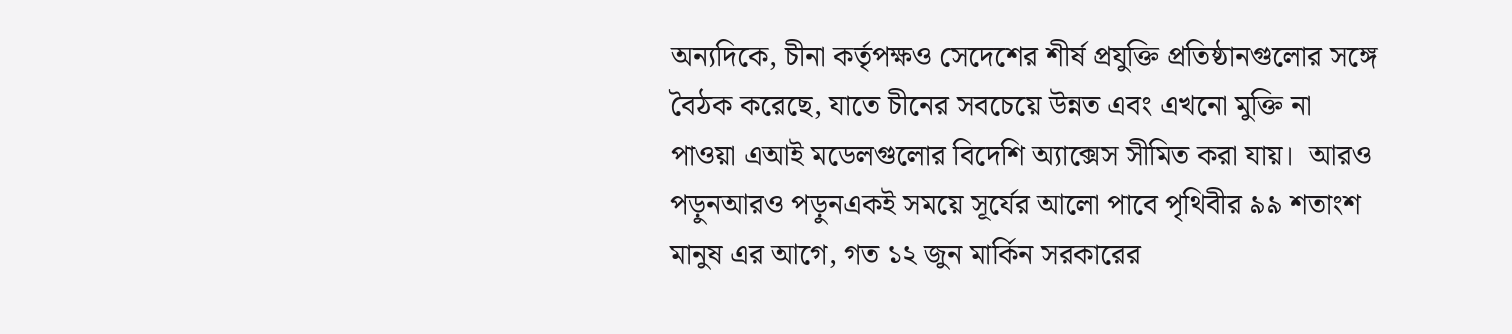অন্যদিকে, চীনা কর্তৃপক্ষও সেদেশের শীর্ষ প্রযুক্তি প্রতিষ্ঠানগুলোর সঙ্গে বৈঠক করেছে, যাতে চীনের সবচেয়ে উন্নত এবং এখনো মুক্তি না পাওয়া এআই মডেলগুলোর বিদেশি অ্যাক্সেস সীমিত করা যায়।  আরও পড়ুনআরও পড়ুনএকই সময়ে সূর্যের আলো পাবে পৃথিবীর ৯৯ শতাংশ মানুষ এর আগে, গত ১২ জুন মার্কিন সরকারের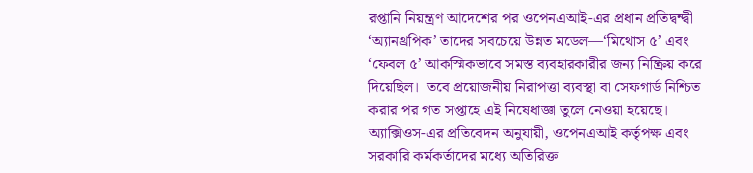রপ্তানি নিয়ন্ত্রণ আদেশের পর ওপেনএআই-এর প্রধান প্রতিদ্বন্দ্বী ‘অ্যানথ্রপিক’ তাদের সবচেয়ে উন্নত মডেল—‘মিথোস ৫’ এবং ‘ফেবল ৫’ আকস্মিকভাবে সমস্ত ব্যবহারকারীর জন্য নিষ্ক্রিয় করে দিয়েছিল।  তবে প্রয়োজনীয় নিরাপত্তা ব্যবস্থা বা সেফগার্ড নিশ্চিত করার পর গত সপ্তাহে এই নিষেধাজ্ঞা তুলে নেওয়া হয়েছে।  অ্যাক্সিওস-এর প্রতিবেদন অনুযায়ী, ওপেনএআই কর্তৃপক্ষ এবং সরকারি কর্মকর্তাদের মধ্যে অতিরিক্ত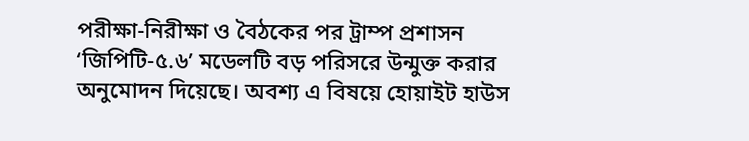পরীক্ষা-নিরীক্ষা ও বৈঠকের পর ট্রাম্প প্রশাসন ‘জিপিটি-৫.৬’ মডেলটি বড় পরিসরে উন্মুক্ত করার অনুমোদন দিয়েছে। অবশ্য এ বিষয়ে হোয়াইট হাউস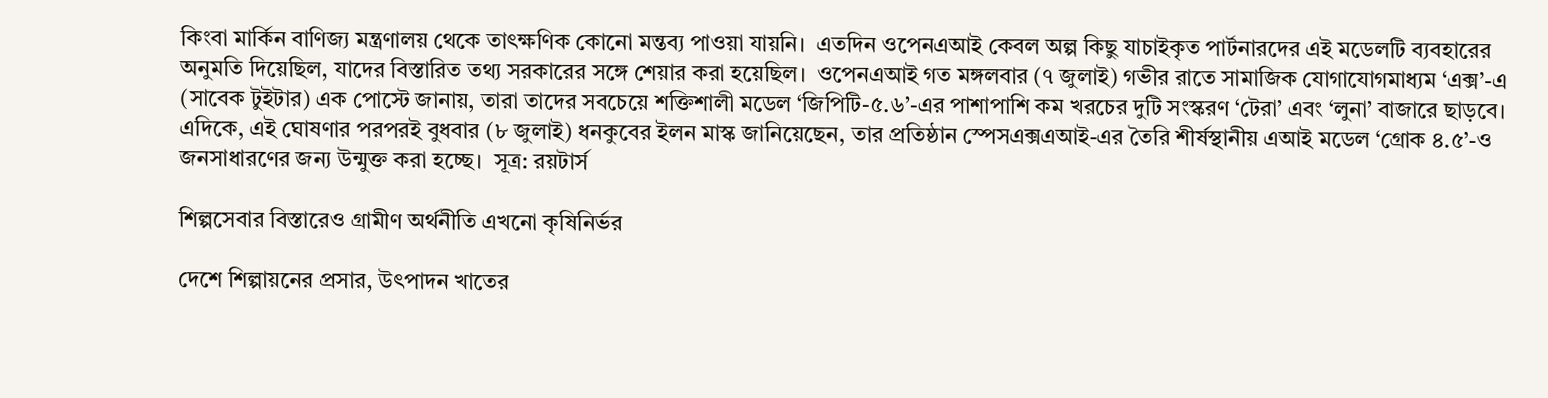কিংবা মার্কিন বাণিজ্য মন্ত্রণালয় থেকে তাৎক্ষণিক কোনো মন্তব্য পাওয়া যায়নি।  এতদিন ওপেনএআই কেবল অল্প কিছু যাচাইকৃত পার্টনারদের এই মডেলটি ব্যবহারের অনুমতি দিয়েছিল, যাদের বিস্তারিত তথ্য সরকারের সঙ্গে শেয়ার করা হয়েছিল।  ওপেনএআই গত মঙ্গলবার (৭ জুলাই) গভীর রাতে সামাজিক যোগাযোগমাধ্যম ‘এক্স’-এ (সাবেক টুইটার) এক পোস্টে জানায়, তারা তাদের সবচেয়ে শক্তিশালী মডেল ‘জিপিটি-৫.৬’-এর পাশাপাশি কম খরচের দুটি সংস্করণ ‘টেরা’ এবং ‘লুনা’ বাজারে ছাড়বে।  এদিকে, এই ঘোষণার পরপরই বুধবার (৮ জুলাই) ধনকুবের ইলন মাস্ক জানিয়েছেন, তার প্রতিষ্ঠান স্পেসএক্সএআই-এর তৈরি শীর্ষস্থানীয় এআই মডেল ‘গ্রোক ৪.৫’-ও জনসাধারণের জন্য উন্মুক্ত করা হচ্ছে।  সূত্র: রয়টার্স

শিল্পসেবার বিস্তারেও গ্রামীণ অর্থনীতি এখনো কৃষিনির্ভর

দেশে শিল্পায়নের প্রসার, উৎপাদন খাতের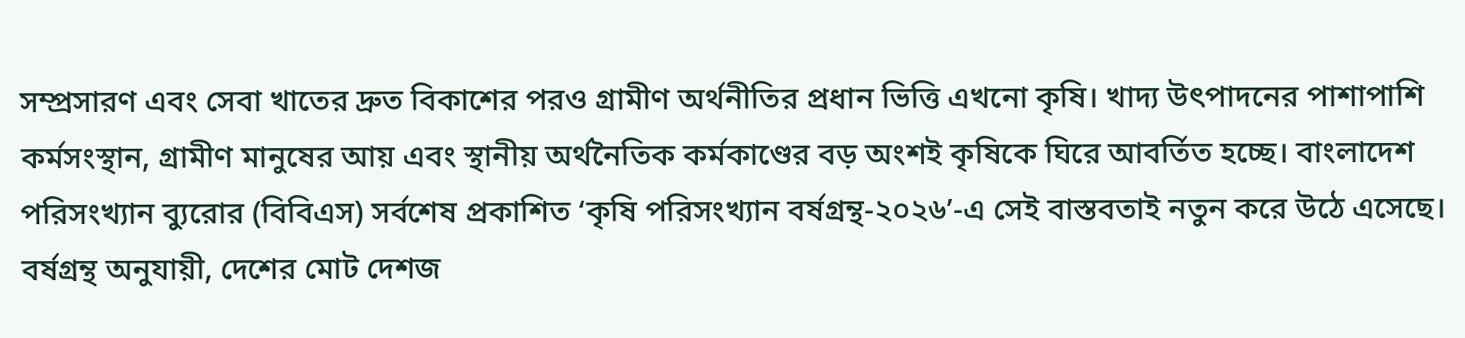সম্প্রসারণ এবং সেবা খাতের দ্রুত বিকাশের পরও গ্রামীণ অর্থনীতির প্রধান ভিত্তি এখনো কৃষি। খাদ্য উৎপাদনের পাশাপাশি কর্মসংস্থান, গ্রামীণ মানুষের আয় এবং স্থানীয় অর্থনৈতিক কর্মকাণ্ডের বড় অংশই কৃষিকে ঘিরে আবর্তিত হচ্ছে। বাংলাদেশ পরিসংখ্যান ব্যুরোর (বিবিএস) সর্বশেষ প্রকাশিত ‘কৃষি পরিসংখ্যান বর্ষগ্রন্থ-২০২৬’-এ সেই বাস্তবতাই নতুন করে উঠে এসেছে। বর্ষগ্রন্থ অনুযায়ী, দেশের মোট দেশজ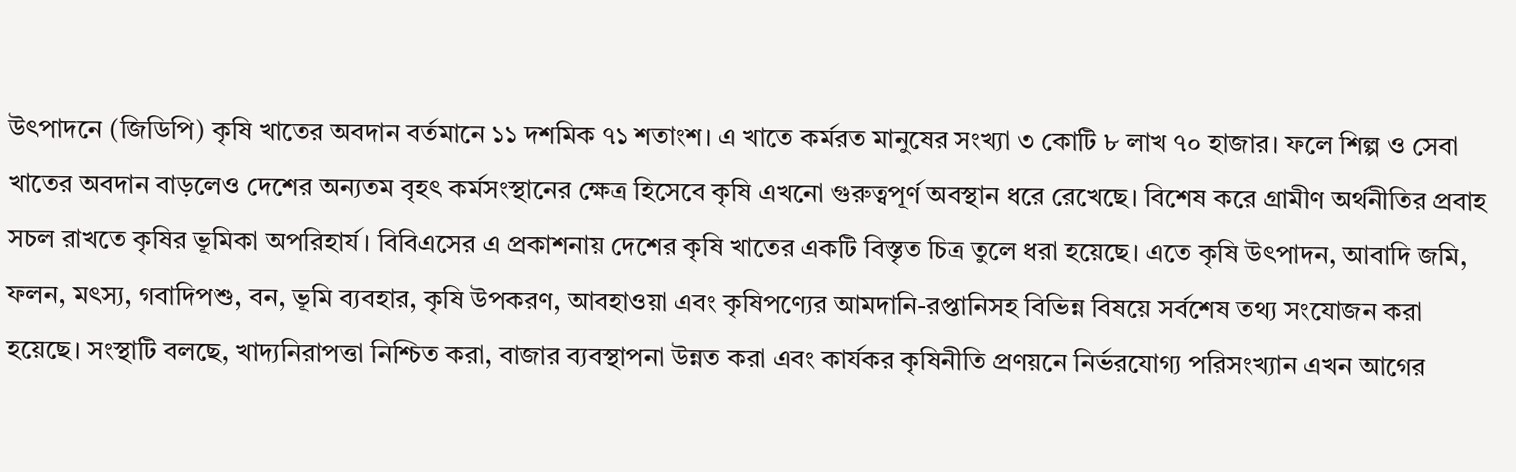উৎপাদনে (জিডিপি) কৃষি খাতের অবদান বর্তমানে ১১ দশমিক ৭১ শতাংশ। এ খাতে কর্মরত মানুষের সংখ্যা ৩ কোটি ৮ লাখ ৭০ হাজার। ফলে শিল্প ও সেবা খাতের অবদান বাড়লেও দেশের অন্যতম বৃহৎ কর্মসংস্থানের ক্ষেত্র হিসেবে কৃষি এখনো গুরুত্বপূর্ণ অবস্থান ধরে রেখেছে। বিশেষ করে গ্রামীণ অর্থনীতির প্রবাহ সচল রাখতে কৃষির ভূমিকা অপরিহার্য। বিবিএসের এ প্রকাশনায় দেশের কৃষি খাতের একটি বিস্তৃত চিত্র তুলে ধরা হয়েছে। এতে কৃষি উৎপাদন, আবাদি জমি, ফলন, মৎস্য, গবাদিপশু, বন, ভূমি ব্যবহার, কৃষি উপকরণ, আবহাওয়া এবং কৃষিপণ্যের আমদানি-রপ্তানিসহ বিভিন্ন বিষয়ে সর্বশেষ তথ্য সংযোজন করা হয়েছে। সংস্থাটি বলছে, খাদ্যনিরাপত্তা নিশ্চিত করা, বাজার ব্যবস্থাপনা উন্নত করা এবং কার্যকর কৃষিনীতি প্রণয়নে নির্ভরযোগ্য পরিসংখ্যান এখন আগের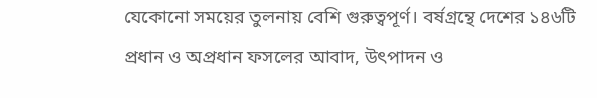যেকোনো সময়ের তুলনায় বেশি গুরুত্বপূর্ণ। বর্ষগ্রন্থে দেশের ১৪৬টি প্রধান ও অপ্রধান ফসলের আবাদ, উৎপাদন ও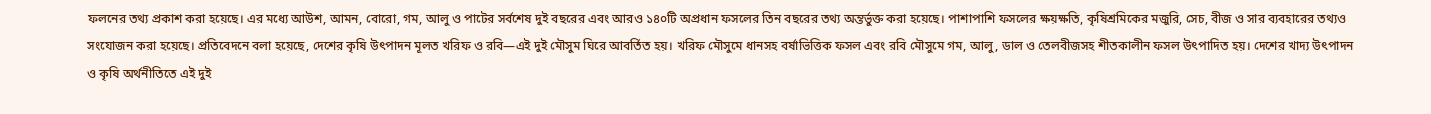ফলনের তথ্য প্রকাশ করা হয়েছে। এর মধ্যে আউশ, আমন, বোরো, গম, আলু ও পাটের সর্বশেষ দুই বছরের এবং আরও ১৪০টি অপ্রধান ফসলের তিন বছরের তথ্য অন্তর্ভুক্ত করা হয়েছে। পাশাপাশি ফসলের ক্ষয়ক্ষতি, কৃষিশ্রমিকের মজুরি, সেচ, বীজ ও সার ব্যবহারের তথ্যও সংযোজন করা হয়েছে। প্রতিবেদনে বলা হয়েছে, দেশের কৃষি উৎপাদন মূলত খরিফ ও রবি—এই দুই মৌসুম ঘিরে আবর্তিত হয়। খরিফ মৌসুমে ধানসহ বর্ষাভিত্তিক ফসল এবং রবি মৌসুমে গম, আলু, ডাল ও তেলবীজসহ শীতকালীন ফসল উৎপাদিত হয়। দেশের খাদ্য উৎপাদন ও কৃষি অর্থনীতিতে এই দুই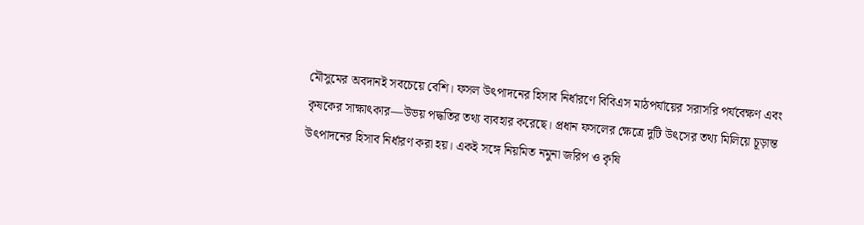মৌসুমের অবদানই সবচেয়ে বেশি। ফসল উৎপাদনের হিসাব নির্ধারণে বিবিএস মাঠপর্যায়ের সরাসরি পর্যবেক্ষণ এবং কৃষকের সাক্ষাৎকার—উভয় পদ্ধতির তথ্য ব্যবহার করেছে। প্রধান ফসলের ক্ষেত্রে দুটি উৎসের তথ্য মিলিয়ে চূড়ান্ত উৎপাদনের হিসাব নির্ধারণ করা হয়। একই সঙ্গে নিয়মিত নমুনা জরিপ ও কৃষি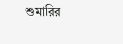শুমারির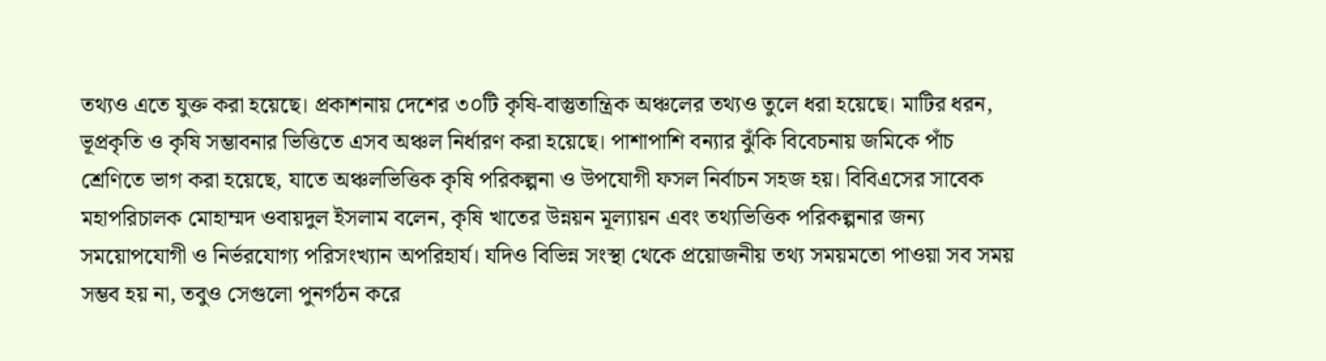তথ্যও এতে যুক্ত করা হয়েছে। প্রকাশনায় দেশের ৩০টি কৃষি-বাস্তুতান্ত্রিক অঞ্চলের তথ্যও তুলে ধরা হয়েছে। মাটির ধরন, ভূপ্রকৃতি ও কৃষি সম্ভাবনার ভিত্তিতে এসব অঞ্চল নির্ধারণ করা হয়েছে। পাশাপাশি বন্যার ঝুঁকি বিবেচনায় জমিকে পাঁচ শ্রেণিতে ভাগ করা হয়েছে, যাতে অঞ্চলভিত্তিক কৃষি পরিকল্পনা ও উপযোগী ফসল নির্বাচন সহজ হয়। বিবিএসের সাবেক মহাপরিচালক মোহাম্মদ ওবায়দুল ইসলাম বলেন, কৃষি খাতের উন্নয়ন মূল্যায়ন এবং তথ্যভিত্তিক পরিকল্পনার জন্য সময়োপযোগী ও নির্ভরযোগ্য পরিসংখ্যান অপরিহার্য। যদিও বিভিন্ন সংস্থা থেকে প্রয়োজনীয় তথ্য সময়মতো পাওয়া সব সময় সম্ভব হয় না, তবুও সেগুলো পুনর্গঠন করে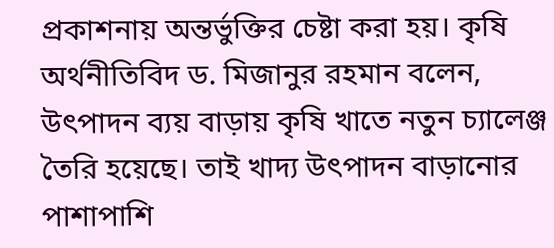প্রকাশনায় অন্তর্ভুক্তির চেষ্টা করা হয়। কৃষি অর্থনীতিবিদ ড. মিজানুর রহমান বলেন, উৎপাদন ব্যয় বাড়ায় কৃষি খাতে নতুন চ্যালেঞ্জ তৈরি হয়েছে। তাই খাদ্য উৎপাদন বাড়ানোর পাশাপাশি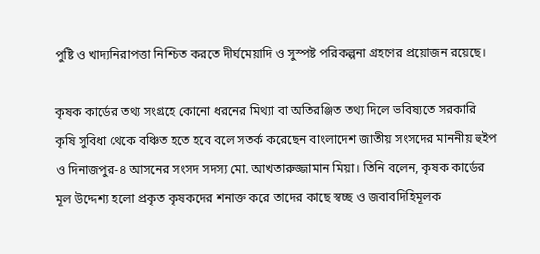পুষ্টি ও খাদ্যনিরাপত্তা নিশ্চিত করতে দীর্ঘমেয়াদি ও সুস্পষ্ট পরিকল্পনা গ্রহণের প্রয়োজন রয়েছে।

কৃষক কার্ডের তথ্য সংগ্রহে কোনো ধরনের মিথ্যা বা অতিরঞ্জিত তথ্য দিলে ভবিষ্যতে সরকারি কৃষি সুবিধা থেকে বঞ্চিত হতে হবে বলে সতর্ক করেছেন বাংলাদেশ জাতীয় সংসদের মাননীয় হুইপ ও দিনাজপুর-৪ আসনের সংসদ সদস্য মো. আখতারুজ্জামান মিয়া। তিনি বলেন, কৃষক কার্ডের মূল উদ্দেশ্য হলো প্রকৃত কৃষকদের শনাক্ত করে তাদের কাছে স্বচ্ছ ও জবাবদিহিমূলক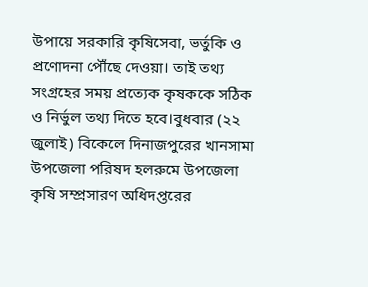উপায়ে সরকারি কৃষিসেবা, ভর্তুকি ও প্রণোদনা পৌঁছে দেওয়া। তাই তথ্য সংগ্রহের সময় প্রত্যেক কৃষককে সঠিক ও নির্ভুল তথ্য দিতে হবে।বুধবার (২২ জুলাই) বিকেলে দিনাজপুরের খানসামা উপজেলা পরিষদ হলরুমে উপজেলা কৃষি সম্প্রসারণ অধিদপ্তরের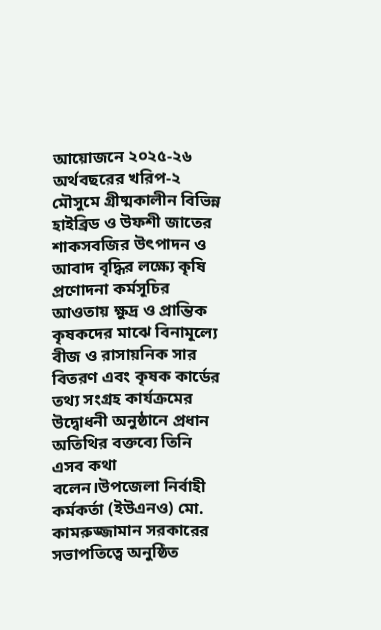আয়োজনে ২০২৫-২৬ অর্থবছরের খরিপ-২ মৌসুমে গ্রীষ্মকালীন বিভিন্ন হাইব্রিড ও উফশী জাতের শাকসবজির উৎপাদন ও আবাদ বৃদ্ধির লক্ষ্যে কৃষি প্রণোদনা কর্মসূচির আওতায় ক্ষুদ্র ও প্রান্তিক কৃষকদের মাঝে বিনামূল্যে বীজ ও রাসায়নিক সার বিতরণ এবং কৃষক কার্ডের তথ্য সংগ্রহ কার্যক্রমের উদ্বোধনী অনুষ্ঠানে প্রধান অতিথির বক্তব্যে তিনি এসব কথা বলেন।উপজেলা নির্বাহী কর্মকর্তা (ইউএনও) মো. কামরুজ্জামান সরকারের সভাপতিত্বে অনুষ্ঠিত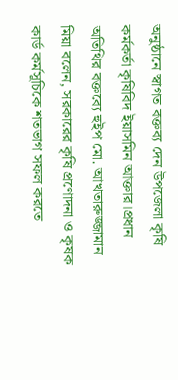অনুষ্ঠানে স্বাগত বক্তব্য দেন উপজেলা কৃষি কর্মকর্তা কৃষিবিদ ইয়াসমিন আক্তার।প্রধান অতিথির বক্তব্যে হুইপ মো. আখতারুজ্জামান মিয়া বলেন, সরকারের কৃষি প্রণোদনা ও কৃষক কার্ড কর্মসূচিকে শতভাগ সফল করতে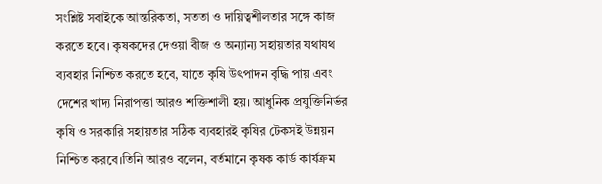সংশ্লিষ্ট সবাইকে আন্তরিকতা, সততা ও দায়িত্বশীলতার সঙ্গে কাজ করতে হবে। কৃষকদের দেওয়া বীজ ও অন্যান্য সহায়তার যথাযথ ব্যবহার নিশ্চিত করতে হবে, যাতে কৃষি উৎপাদন বৃদ্ধি পায় এবং দেশের খাদ্য নিরাপত্তা আরও শক্তিশালী হয়। আধুনিক প্রযুক্তিনির্ভর কৃষি ও সরকারি সহায়তার সঠিক ব্যবহারই কৃষির টেকসই উন্নয়ন নিশ্চিত করবে।তিনি আরও বলেন, বর্তমানে কৃষক কার্ড কার্যক্রম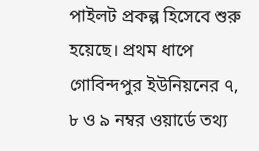পাইলট প্রকল্প হিসেবে শুরু হয়েছে। প্রথম ধাপে গোবিন্দপুর ইউনিয়নের ৭, ৮ ও ৯ নম্বর ওয়ার্ডে তথ্য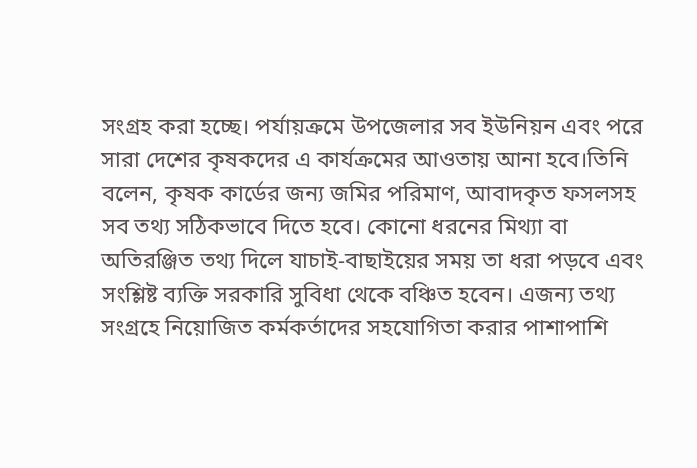সংগ্রহ করা হচ্ছে। পর্যায়ক্রমে উপজেলার সব ইউনিয়ন এবং পরে সারা দেশের কৃষকদের এ কার্যক্রমের আওতায় আনা হবে।তিনি বলেন, কৃষক কার্ডের জন্য জমির পরিমাণ, আবাদকৃত ফসলসহ সব তথ্য সঠিকভাবে দিতে হবে। কোনো ধরনের মিথ্যা বা অতিরঞ্জিত তথ্য দিলে যাচাই-বাছাইয়ের সময় তা ধরা পড়বে এবং সংশ্লিষ্ট ব্যক্তি সরকারি সুবিধা থেকে বঞ্চিত হবেন। এজন্য তথ্য সংগ্রহে নিয়োজিত কর্মকর্তাদের সহযোগিতা করার পাশাপাশি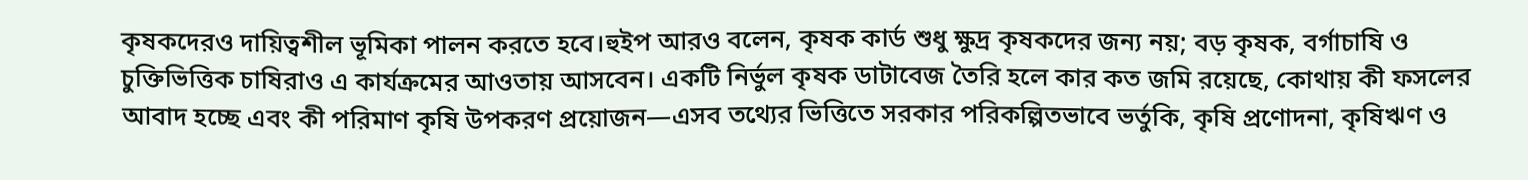কৃষকদেরও দায়িত্বশীল ভূমিকা পালন করতে হবে।হুইপ আরও বলেন, কৃষক কার্ড শুধু ক্ষুদ্র কৃষকদের জন্য নয়; বড় কৃষক, বর্গাচাষি ও চুক্তিভিত্তিক চাষিরাও এ কার্যক্রমের আওতায় আসবেন। একটি নির্ভুল কৃষক ডাটাবেজ তৈরি হলে কার কত জমি রয়েছে, কোথায় কী ফসলের আবাদ হচ্ছে এবং কী পরিমাণ কৃষি উপকরণ প্রয়োজন—এসব তথ্যের ভিত্তিতে সরকার পরিকল্পিতভাবে ভর্তুকি, কৃষি প্রণোদনা, কৃষিঋণ ও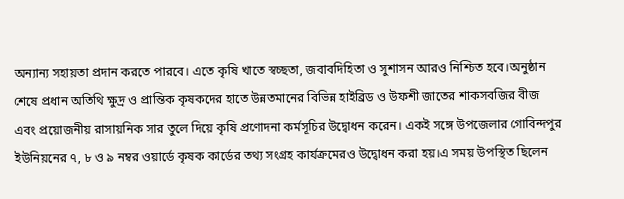অন্যান্য সহায়তা প্রদান করতে পারবে। এতে কৃষি খাতে স্বচ্ছতা, জবাবদিহিতা ও সুশাসন আরও নিশ্চিত হবে।অনুষ্ঠান শেষে প্রধান অতিথি ক্ষুদ্র ও প্রান্তিক কৃষকদের হাতে উন্নতমানের বিভিন্ন হাইব্রিড ও উফশী জাতের শাকসবজির বীজ এবং প্রয়োজনীয় রাসায়নিক সার তুলে দিয়ে কৃষি প্রণোদনা কর্মসূচির উদ্বোধন করেন। একই সঙ্গে উপজেলার গোবিন্দপুর ইউনিয়নের ৭, ৮ ও ৯ নম্বর ওয়ার্ডে কৃষক কার্ডের তথ্য সংগ্রহ কার্যক্রমেরও উদ্বোধন করা হয়।এ সময় উপস্থিত ছিলেন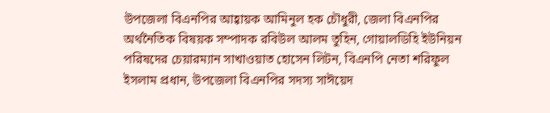উপজেলা বিএনপির আহ্বায়ক আমিনুল হক চৌধুরী, জেলা বিএনপির অর্থনৈতিক বিষয়ক সম্পাদক রবিউল আলম তুহিন, গোয়ালডিহি ইউনিয়ন পরিষদের চেয়ারম্যান সাখাওয়াত হোসেন লিটন, বিএনপি নেতা শরিফুল ইসলাম প্রধান, উপজেলা বিএনপির সদস্য সাঈয়েদ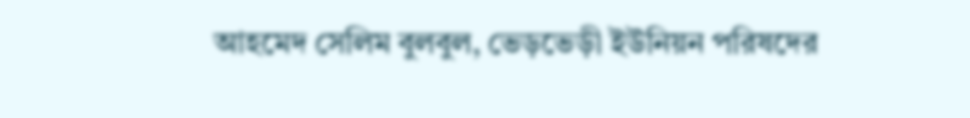আহমেদ সেলিম বুলবুল, ভেড়ভেড়ী ইউনিয়ন পরিষদের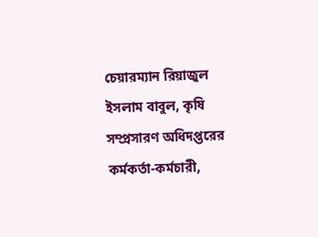চেয়ারম্যান রিয়াজুল ইসলাম বাবুল, কৃষি সম্প্রসারণ অধিদপ্তরের কর্মকর্তা-কর্মচারী,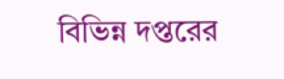বিভিন্ন দপ্তরের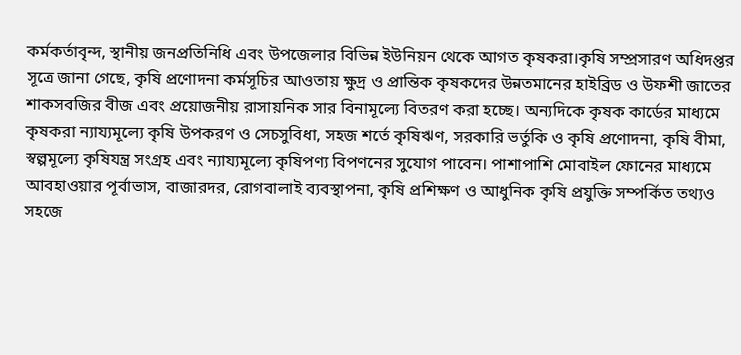কর্মকর্তাবৃন্দ, স্থানীয় জনপ্রতিনিধি এবং উপজেলার বিভিন্ন ইউনিয়ন থেকে আগত কৃষকরা।কৃষি সম্প্রসারণ অধিদপ্তর সূত্রে জানা গেছে, কৃষি প্রণোদনা কর্মসূচির আওতায় ক্ষুদ্র ও প্রান্তিক কৃষকদের উন্নতমানের হাইব্রিড ও উফশী জাতের শাকসবজির বীজ এবং প্রয়োজনীয় রাসায়নিক সার বিনামূল্যে বিতরণ করা হচ্ছে। অন্যদিকে কৃষক কার্ডের মাধ্যমে কৃষকরা ন্যায্যমূল্যে কৃষি উপকরণ ও সেচসুবিধা, সহজ শর্তে কৃষিঋণ, সরকারি ভর্তুকি ও কৃষি প্রণোদনা, কৃষি বীমা, স্বল্পমূল্যে কৃষিযন্ত্র সংগ্রহ এবং ন্যায্যমূল্যে কৃষিপণ্য বিপণনের সুযোগ পাবেন। পাশাপাশি মোবাইল ফোনের মাধ্যমে আবহাওয়ার পূর্বাভাস, বাজারদর, রোগবালাই ব্যবস্থাপনা, কৃষি প্রশিক্ষণ ও আধুনিক কৃষি প্রযুক্তি সম্পর্কিত তথ্যও সহজে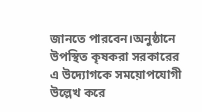জানতে পারবেন।অনুষ্ঠানে উপস্থিত কৃষকরা সরকারের এ উদ্যোগকে সময়োপযোগী উল্লেখ করে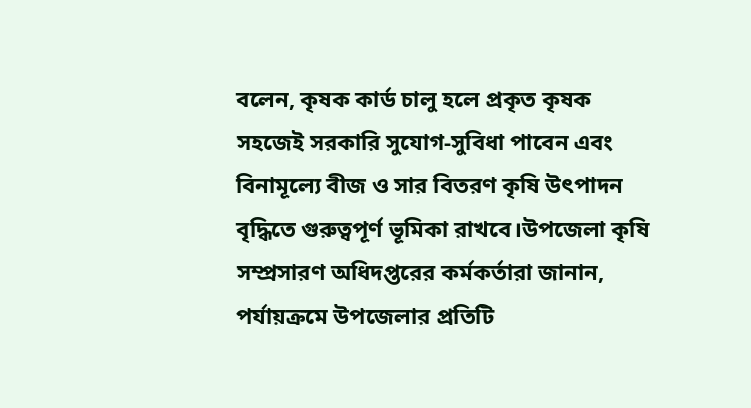বলেন, কৃষক কার্ড চালু হলে প্রকৃত কৃষক সহজেই সরকারি সুযোগ-সুবিধা পাবেন এবং বিনামূল্যে বীজ ও সার বিতরণ কৃষি উৎপাদন বৃদ্ধিতে গুরুত্বপূর্ণ ভূমিকা রাখবে।উপজেলা কৃষি সম্প্রসারণ অধিদপ্তরের কর্মকর্তারা জানান, পর্যায়ক্রমে উপজেলার প্রতিটি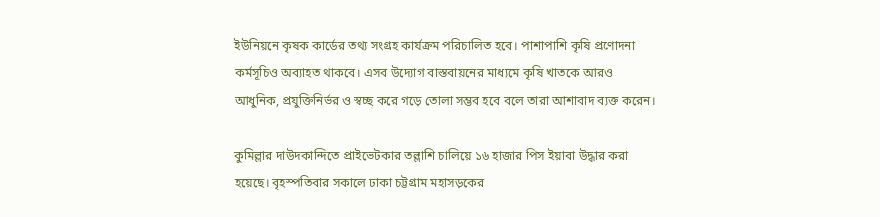ইউনিয়নে কৃষক কার্ডের তথ্য সংগ্রহ কার্যক্রম পরিচালিত হবে। পাশাপাশি কৃষি প্রণোদনা কর্মসূচিও অব্যাহত থাকবে। এসব উদ্যোগ বাস্তবায়নের মাধ্যমে কৃষি খাতকে আরও আধুনিক, প্রযুক্তিনির্ভর ও স্বচ্ছ করে গড়ে তোলা সম্ভব হবে বলে তারা আশাবাদ ব্যক্ত করেন।

কুমিল্লার দাউদকান্দিতে প্রাইভেটকার তল্লাশি চালিয়ে ১৬ হাজার পিস ইয়াবা উদ্ধার করা হয়েছে। বৃহস্পতিবার সকালে ঢাকা চট্টগ্রাম মহাসড়কের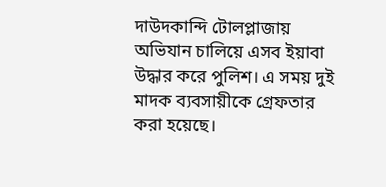দাউদকান্দি টোলপ্লাজায় অভিযান চালিয়ে এসব ইয়াবা উদ্ধার করে পুলিশ। এ সময় দুই মাদক ব্যবসায়ীকে গ্রেফতার করা হয়েছে।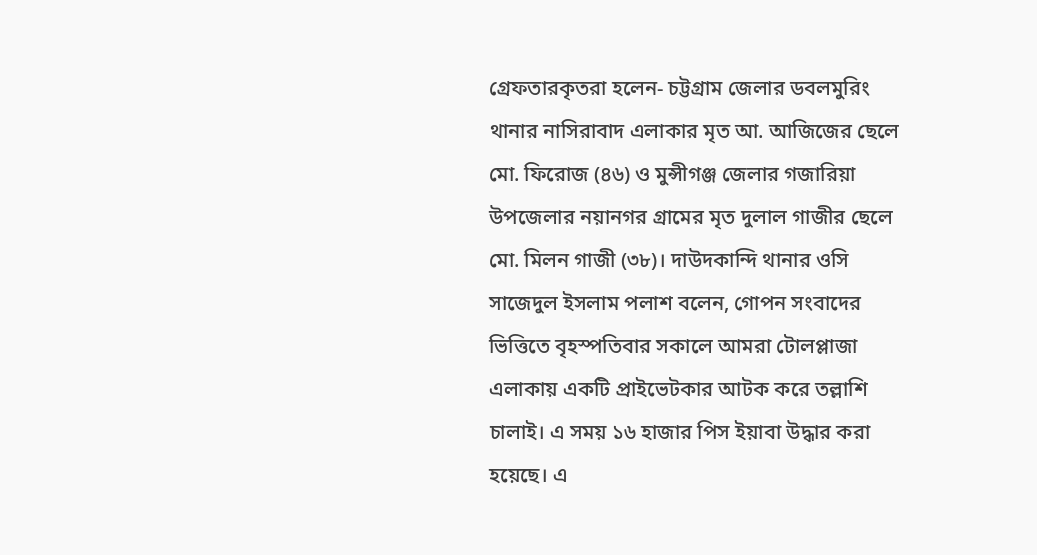গ্রেফতারকৃতরা হলেন- চট্টগ্রাম জেলার ডবলমুরিং থানার নাসিরাবাদ এলাকার মৃত আ. আজিজের ছেলে মো. ফিরোজ (৪৬) ও মুন্সীগঞ্জ জেলার গজারিয়া উপজেলার নয়ানগর গ্রামের মৃত দুলাল গাজীর ছেলে মো. মিলন গাজী (৩৮)। দাউদকান্দি থানার ওসি সাজেদুল ইসলাম পলাশ বলেন, গোপন সংবাদের ভিত্তিতে বৃহস্পতিবার সকালে আমরা টোলপ্লাজা এলাকায় একটি প্রাইভেটকার আটক করে তল্লাশি চালাই। এ সময় ১৬ হাজার পিস ইয়াবা উদ্ধার করা হয়েছে। এ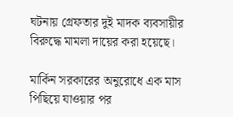ঘটনায় গ্রেফতার দুই মাদক ব্যবসায়ীর বিরুদ্ধে মামলা দায়ের করা হয়েছে।

মার্কিন সরকারের অনুরোধে এক মাস পিছিয়ে যাওয়ার পর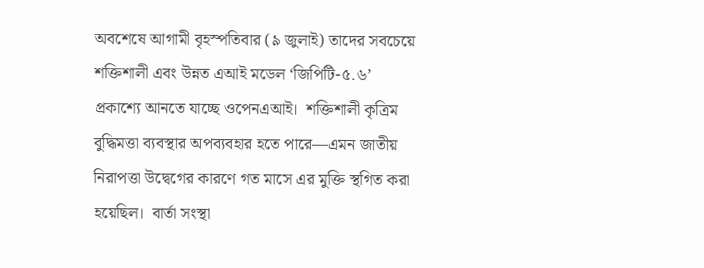অবশেষে আগামী বৃহস্পতিবার (৯ জুলাই) তাদের সবচেয়ে শক্তিশালী এবং উন্নত এআই মডেল ‘জিপিটি-৫.৬’ প্রকাশ্যে আনতে যাচ্ছে ওপেনএআই।  শক্তিশালী কৃত্রিম বুদ্ধিমত্তা ব্যবস্থার অপব্যবহার হতে পারে—এমন জাতীয় নিরাপত্তা উদ্বেগের কারণে গত মাসে এর মুক্তি স্থগিত করা হয়েছিল।  বার্তা সংস্থা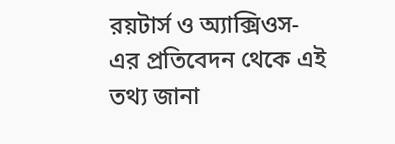রয়টার্স ও অ্যাক্সিওস-এর প্রতিবেদন থেকে এই তথ্য জানা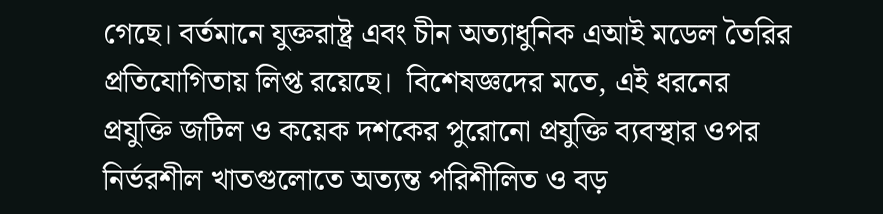গেছে। বর্তমানে যুক্তরাষ্ট্র এবং চীন অত্যাধুনিক এআই মডেল তৈরির প্রতিযোগিতায় লিপ্ত রয়েছে।  বিশেষজ্ঞদের মতে, এই ধরনের প্রযুক্তি জটিল ও কয়েক দশকের পুরোনো প্রযুক্তি ব্যবস্থার ওপর নির্ভরশীল খাতগুলোতে অত্যন্ত পরিশীলিত ও বড়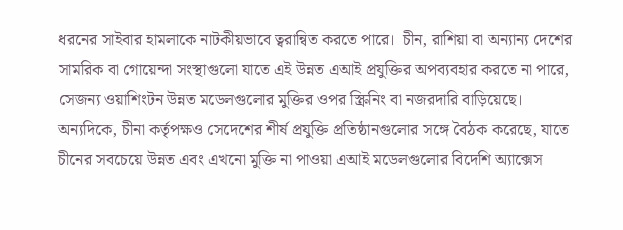ধরনের সাইবার হামলাকে নাটকীয়ভাবে ত্বরান্বিত করতে পারে।  চীন, রাশিয়া বা অন্যান্য দেশের সামরিক বা গোয়েন্দা সংস্থাগুলো যাতে এই উন্নত এআই প্রযুক্তির অপব্যবহার করতে না পারে, সেজন্য ওয়াশিংটন উন্নত মডেলগুলোর মুক্তির ওপর স্ক্রিনিং বা নজরদারি বাড়িয়েছে।  অন্যদিকে, চীনা কর্তৃপক্ষও সেদেশের শীর্ষ প্রযুক্তি প্রতিষ্ঠানগুলোর সঙ্গে বৈঠক করেছে, যাতে চীনের সবচেয়ে উন্নত এবং এখনো মুক্তি না পাওয়া এআই মডেলগুলোর বিদেশি অ্যাক্সেস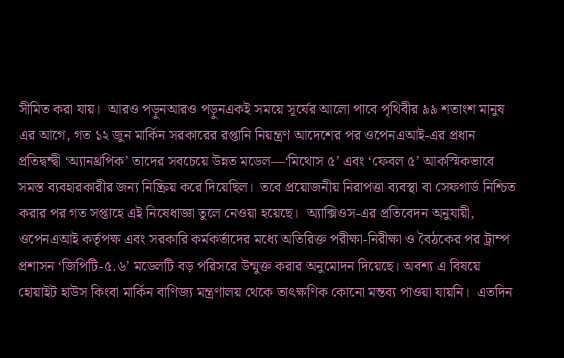সীমিত করা যায়।  আরও পড়ুনআরও পড়ুনএকই সময়ে সূর্যের আলো পাবে পৃথিবীর ৯৯ শতাংশ মানুষ এর আগে, গত ১২ জুন মার্কিন সরকারের রপ্তানি নিয়ন্ত্রণ আদেশের পর ওপেনএআই-এর প্রধান প্রতিদ্বন্দ্বী ‘অ্যানথ্রপিক’ তাদের সবচেয়ে উন্নত মডেল—‘মিথোস ৫’ এবং ‘ফেবল ৫’ আকস্মিকভাবে সমস্ত ব্যবহারকারীর জন্য নিষ্ক্রিয় করে দিয়েছিল।  তবে প্রয়োজনীয় নিরাপত্তা ব্যবস্থা বা সেফগার্ড নিশ্চিত করার পর গত সপ্তাহে এই নিষেধাজ্ঞা তুলে নেওয়া হয়েছে।  অ্যাক্সিওস-এর প্রতিবেদন অনুযায়ী, ওপেনএআই কর্তৃপক্ষ এবং সরকারি কর্মকর্তাদের মধ্যে অতিরিক্ত পরীক্ষা-নিরীক্ষা ও বৈঠকের পর ট্রাম্প প্রশাসন ‘জিপিটি-৫.৬’ মডেলটি বড় পরিসরে উন্মুক্ত করার অনুমোদন দিয়েছে। অবশ্য এ বিষয়ে হোয়াইট হাউস কিংবা মার্কিন বাণিজ্য মন্ত্রণালয় থেকে তাৎক্ষণিক কোনো মন্তব্য পাওয়া যায়নি।  এতদিন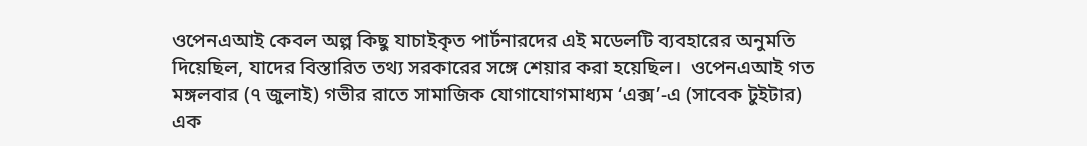ওপেনএআই কেবল অল্প কিছু যাচাইকৃত পার্টনারদের এই মডেলটি ব্যবহারের অনুমতি দিয়েছিল, যাদের বিস্তারিত তথ্য সরকারের সঙ্গে শেয়ার করা হয়েছিল।  ওপেনএআই গত মঙ্গলবার (৭ জুলাই) গভীর রাতে সামাজিক যোগাযোগমাধ্যম ‘এক্স’-এ (সাবেক টুইটার) এক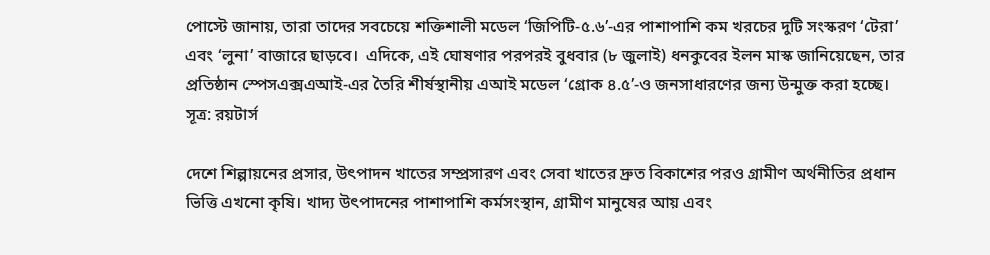পোস্টে জানায়, তারা তাদের সবচেয়ে শক্তিশালী মডেল ‘জিপিটি-৫.৬’-এর পাশাপাশি কম খরচের দুটি সংস্করণ ‘টেরা’ এবং ‘লুনা’ বাজারে ছাড়বে।  এদিকে, এই ঘোষণার পরপরই বুধবার (৮ জুলাই) ধনকুবের ইলন মাস্ক জানিয়েছেন, তার প্রতিষ্ঠান স্পেসএক্সএআই-এর তৈরি শীর্ষস্থানীয় এআই মডেল ‘গ্রোক ৪.৫’-ও জনসাধারণের জন্য উন্মুক্ত করা হচ্ছে।  সূত্র: রয়টার্স

দেশে শিল্পায়নের প্রসার, উৎপাদন খাতের সম্প্রসারণ এবং সেবা খাতের দ্রুত বিকাশের পরও গ্রামীণ অর্থনীতির প্রধান ভিত্তি এখনো কৃষি। খাদ্য উৎপাদনের পাশাপাশি কর্মসংস্থান, গ্রামীণ মানুষের আয় এবং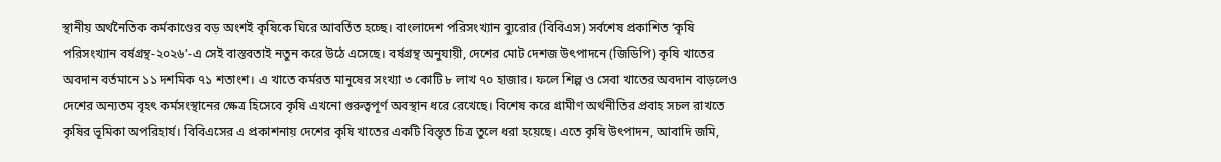স্থানীয় অর্থনৈতিক কর্মকাণ্ডের বড় অংশই কৃষিকে ঘিরে আবর্তিত হচ্ছে। বাংলাদেশ পরিসংখ্যান ব্যুরোর (বিবিএস) সর্বশেষ প্রকাশিত ‘কৃষি পরিসংখ্যান বর্ষগ্রন্থ-২০২৬’-এ সেই বাস্তবতাই নতুন করে উঠে এসেছে। বর্ষগ্রন্থ অনুযায়ী, দেশের মোট দেশজ উৎপাদনে (জিডিপি) কৃষি খাতের অবদান বর্তমানে ১১ দশমিক ৭১ শতাংশ। এ খাতে কর্মরত মানুষের সংখ্যা ৩ কোটি ৮ লাখ ৭০ হাজার। ফলে শিল্প ও সেবা খাতের অবদান বাড়লেও দেশের অন্যতম বৃহৎ কর্মসংস্থানের ক্ষেত্র হিসেবে কৃষি এখনো গুরুত্বপূর্ণ অবস্থান ধরে রেখেছে। বিশেষ করে গ্রামীণ অর্থনীতির প্রবাহ সচল রাখতে কৃষির ভূমিকা অপরিহার্য। বিবিএসের এ প্রকাশনায় দেশের কৃষি খাতের একটি বিস্তৃত চিত্র তুলে ধরা হয়েছে। এতে কৃষি উৎপাদন, আবাদি জমি,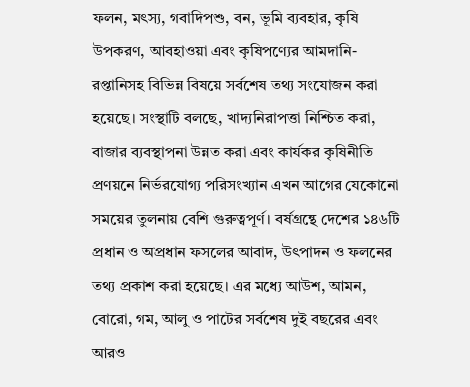ফলন, মৎস্য, গবাদিপশু, বন, ভূমি ব্যবহার, কৃষি উপকরণ, আবহাওয়া এবং কৃষিপণ্যের আমদানি-রপ্তানিসহ বিভিন্ন বিষয়ে সর্বশেষ তথ্য সংযোজন করা হয়েছে। সংস্থাটি বলছে, খাদ্যনিরাপত্তা নিশ্চিত করা, বাজার ব্যবস্থাপনা উন্নত করা এবং কার্যকর কৃষিনীতি প্রণয়নে নির্ভরযোগ্য পরিসংখ্যান এখন আগের যেকোনো সময়ের তুলনায় বেশি গুরুত্বপূর্ণ। বর্ষগ্রন্থে দেশের ১৪৬টি প্রধান ও অপ্রধান ফসলের আবাদ, উৎপাদন ও ফলনের তথ্য প্রকাশ করা হয়েছে। এর মধ্যে আউশ, আমন, বোরো, গম, আলু ও পাটের সর্বশেষ দুই বছরের এবং আরও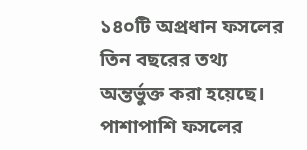১৪০টি অপ্রধান ফসলের তিন বছরের তথ্য অন্তর্ভুক্ত করা হয়েছে। পাশাপাশি ফসলের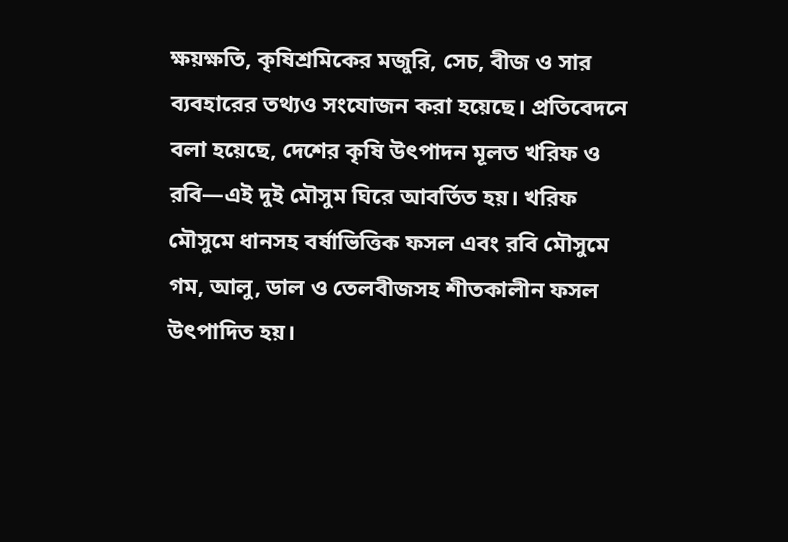ক্ষয়ক্ষতি, কৃষিশ্রমিকের মজুরি, সেচ, বীজ ও সার ব্যবহারের তথ্যও সংযোজন করা হয়েছে। প্রতিবেদনে বলা হয়েছে, দেশের কৃষি উৎপাদন মূলত খরিফ ও রবি—এই দুই মৌসুম ঘিরে আবর্তিত হয়। খরিফ মৌসুমে ধানসহ বর্ষাভিত্তিক ফসল এবং রবি মৌসুমে গম, আলু, ডাল ও তেলবীজসহ শীতকালীন ফসল উৎপাদিত হয়।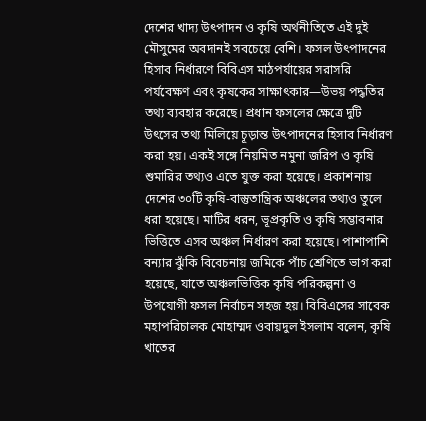দেশের খাদ্য উৎপাদন ও কৃষি অর্থনীতিতে এই দুই মৌসুমের অবদানই সবচেয়ে বেশি। ফসল উৎপাদনের হিসাব নির্ধারণে বিবিএস মাঠপর্যায়ের সরাসরি পর্যবেক্ষণ এবং কৃষকের সাক্ষাৎকার—উভয় পদ্ধতির তথ্য ব্যবহার করেছে। প্রধান ফসলের ক্ষেত্রে দুটি উৎসের তথ্য মিলিয়ে চূড়ান্ত উৎপাদনের হিসাব নির্ধারণ করা হয়। একই সঙ্গে নিয়মিত নমুনা জরিপ ও কৃষি শুমারির তথ্যও এতে যুক্ত করা হয়েছে। প্রকাশনায় দেশের ৩০টি কৃষি-বাস্তুতান্ত্রিক অঞ্চলের তথ্যও তুলে ধরা হয়েছে। মাটির ধরন, ভূপ্রকৃতি ও কৃষি সম্ভাবনার ভিত্তিতে এসব অঞ্চল নির্ধারণ করা হয়েছে। পাশাপাশি বন্যার ঝুঁকি বিবেচনায় জমিকে পাঁচ শ্রেণিতে ভাগ করা হয়েছে, যাতে অঞ্চলভিত্তিক কৃষি পরিকল্পনা ও উপযোগী ফসল নির্বাচন সহজ হয়। বিবিএসের সাবেক মহাপরিচালক মোহাম্মদ ওবায়দুল ইসলাম বলেন, কৃষি খাতের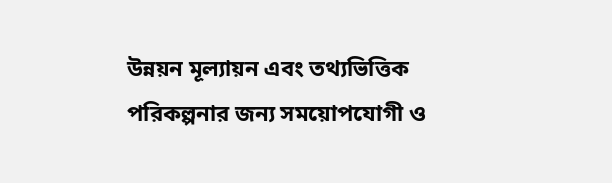উন্নয়ন মূল্যায়ন এবং তথ্যভিত্তিক পরিকল্পনার জন্য সময়োপযোগী ও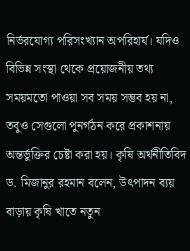নির্ভরযোগ্য পরিসংখ্যান অপরিহার্য। যদিও বিভিন্ন সংস্থা থেকে প্রয়োজনীয় তথ্য সময়মতো পাওয়া সব সময় সম্ভব হয় না, তবুও সেগুলো পুনর্গঠন করে প্রকাশনায় অন্তর্ভুক্তির চেষ্টা করা হয়। কৃষি অর্থনীতিবিদ ড. মিজানুর রহমান বলেন, উৎপাদন ব্যয় বাড়ায় কৃষি খাতে নতুন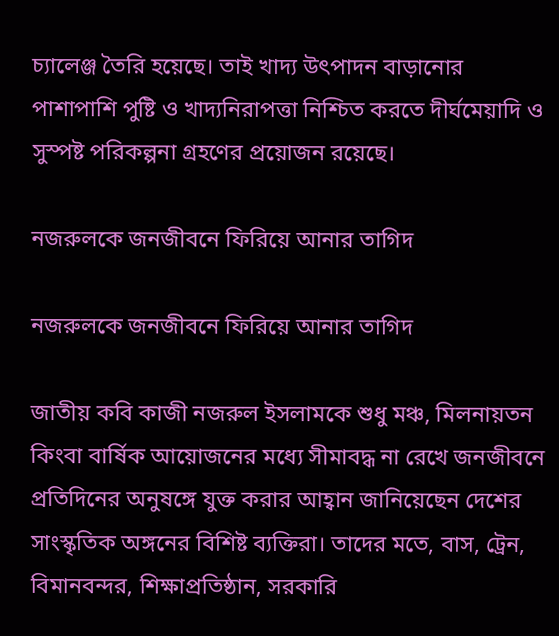চ্যালেঞ্জ তৈরি হয়েছে। তাই খাদ্য উৎপাদন বাড়ানোর পাশাপাশি পুষ্টি ও খাদ্যনিরাপত্তা নিশ্চিত করতে দীর্ঘমেয়াদি ও সুস্পষ্ট পরিকল্পনা গ্রহণের প্রয়োজন রয়েছে।

নজরুলকে জনজীবনে ফিরিয়ে আনার তাগিদ

নজরুলকে জনজীবনে ফিরিয়ে আনার তাগিদ

জাতীয় কবি কাজী নজরুল ইসলামকে শুধু মঞ্চ, মিলনায়তন কিংবা বার্ষিক আয়োজনের মধ্যে সীমাবদ্ধ না রেখে জনজীবনে প্রতিদিনের অনুষঙ্গে যুক্ত করার আহ্বান জানিয়েছেন দেশের সাংস্কৃতিক অঙ্গনের বিশিষ্ট ব্যক্তিরা। তাদের মতে, বাস, ট্রেন, বিমানবন্দর, শিক্ষাপ্রতিষ্ঠান, সরকারি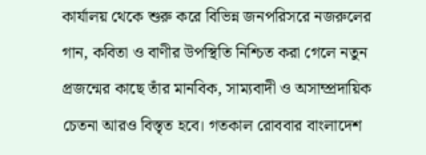কার্যালয় থেকে শুরু করে বিভিন্ন জনপরিসরে নজরুলের গান, কবিতা ও বাণীর উপস্থিতি নিশ্চিত করা গেলে নতুন প্রজন্মের কাছে তাঁর মানবিক, সাম্যবাদী ও অসাম্প্রদায়িক চেতনা আরও বিস্তৃত হবে। গতকাল রোববার বাংলাদেশ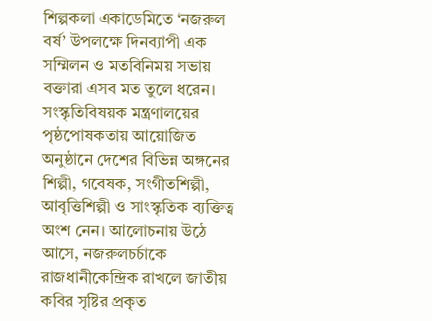শিল্পকলা একাডেমিতে ‘নজরুল বর্ষ’ উপলক্ষে দিনব্যাপী এক সম্মিলন ও মতবিনিময় সভায় বক্তারা এসব মত তুলে ধরেন। সংস্কৃতিবিষয়ক মন্ত্রণালয়ের পৃষ্ঠপোষকতায় আয়োজিত অনুষ্ঠানে দেশের বিভিন্ন অঙ্গনের শিল্পী, গবেষক, সংগীতশিল্পী, আবৃত্তিশিল্পী ও সাংস্কৃতিক ব্যক্তিত্ব অংশ নেন। আলোচনায় উঠে আসে, নজরুলচর্চাকে রাজধানীকেন্দ্রিক রাখলে জাতীয় কবির সৃষ্টির প্রকৃত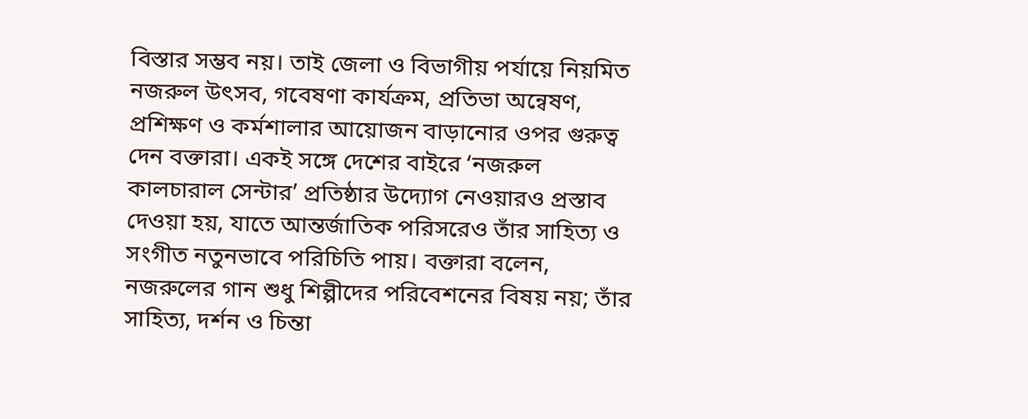বিস্তার সম্ভব নয়। তাই জেলা ও বিভাগীয় পর্যায়ে নিয়মিত নজরুল উৎসব, গবেষণা কার্যক্রম, প্রতিভা অন্বেষণ, প্রশিক্ষণ ও কর্মশালার আয়োজন বাড়ানোর ওপর গুরুত্ব দেন বক্তারা। একই সঙ্গে দেশের বাইরে ‘নজরুল কালচারাল সেন্টার’ প্রতিষ্ঠার উদ্যোগ নেওয়ারও প্রস্তাব দেওয়া হয়, যাতে আন্তর্জাতিক পরিসরেও তাঁর সাহিত্য ও সংগীত নতুনভাবে পরিচিতি পায়। বক্তারা বলেন, নজরুলের গান শুধু শিল্পীদের পরিবেশনের বিষয় নয়; তাঁর সাহিত্য, দর্শন ও চিন্তা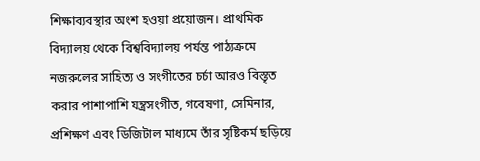শিক্ষাব্যবস্থার অংশ হওয়া প্রয়োজন। প্রাথমিক বিদ্যালয় থেকে বিশ্ববিদ্যালয় পর্যন্ত পাঠ্যক্রমে নজরুলের সাহিত্য ও সংগীতের চর্চা আরও বিস্তৃত করার পাশাপাশি যন্ত্রসংগীত, গবেষণা, সেমিনার, প্রশিক্ষণ এবং ডিজিটাল মাধ্যমে তাঁর সৃষ্টিকর্ম ছড়িয়ে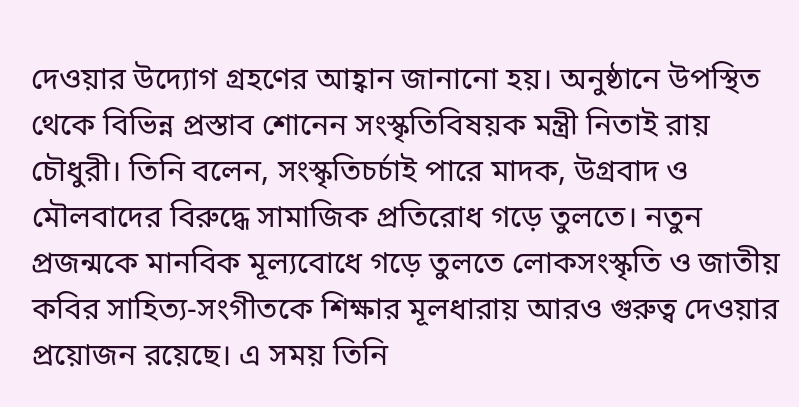দেওয়ার উদ্যোগ গ্রহণের আহ্বান জানানো হয়। অনুষ্ঠানে উপস্থিত থেকে বিভিন্ন প্রস্তাব শোনেন সংস্কৃতিবিষয়ক মন্ত্রী নিতাই রায় চৌধুরী। তিনি বলেন, সংস্কৃতিচর্চাই পারে মাদক, উগ্রবাদ ও মৌলবাদের বিরুদ্ধে সামাজিক প্রতিরোধ গড়ে তুলতে। নতুন প্রজন্মকে মানবিক মূল্যবোধে গড়ে তুলতে লোকসংস্কৃতি ও জাতীয় কবির সাহিত্য-সংগীতকে শিক্ষার মূলধারায় আরও গুরুত্ব দেওয়ার প্রয়োজন রয়েছে। এ সময় তিনি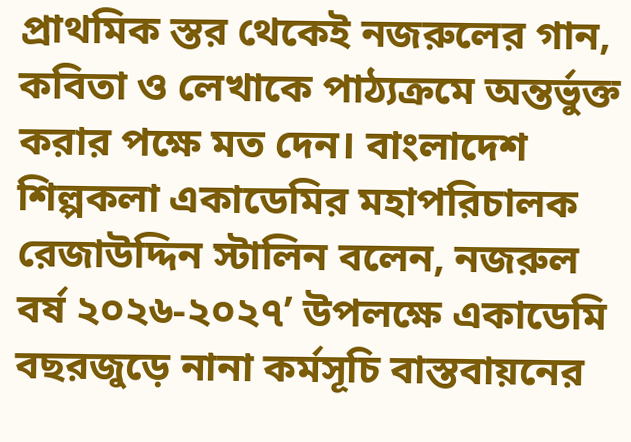প্রাথমিক স্তর থেকেই নজরুলের গান, কবিতা ও লেখাকে পাঠ্যক্রমে অন্তর্ভুক্ত করার পক্ষে মত দেন। বাংলাদেশ শিল্পকলা একাডেমির মহাপরিচালক রেজাউদ্দিন স্টালিন বলেন, নজরুল বর্ষ ২০২৬-২০২৭’ উপলক্ষে একাডেমি বছরজুড়ে নানা কর্মসূচি বাস্তবায়নের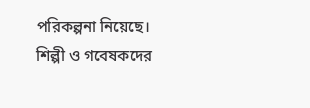পরিকল্পনা নিয়েছে। শিল্পী ও গবেষকদের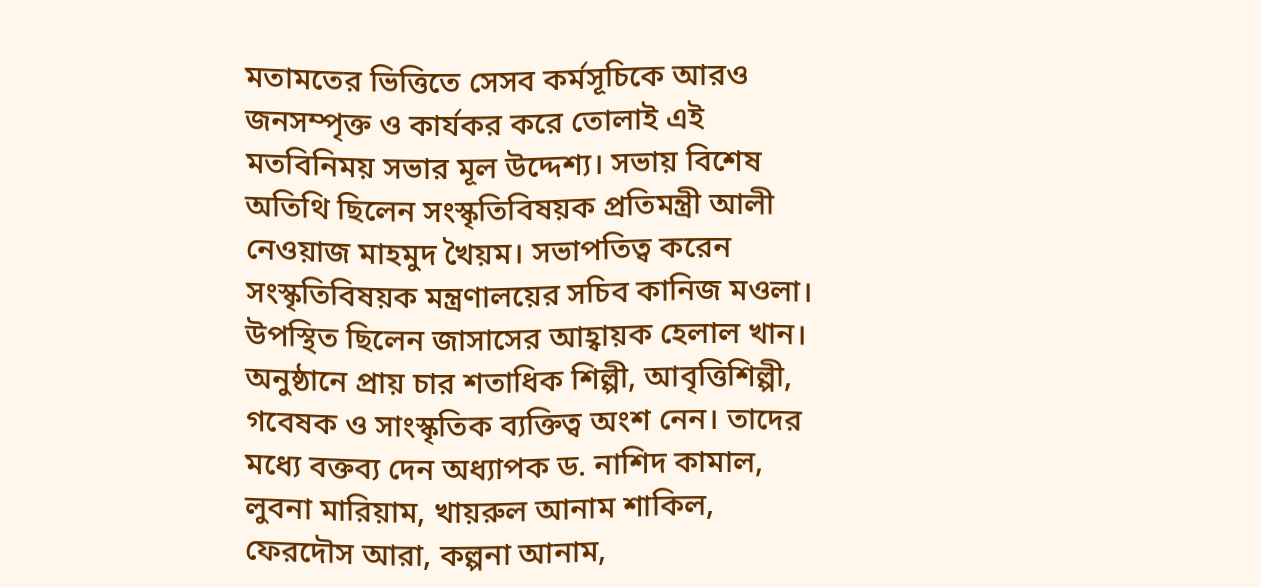মতামতের ভিত্তিতে সেসব কর্মসূচিকে আরও জনসম্পৃক্ত ও কার্যকর করে তোলাই এই মতবিনিময় সভার মূল উদ্দেশ্য। সভায় বিশেষ অতিথি ছিলেন সংস্কৃতিবিষয়ক প্রতিমন্ত্রী আলী নেওয়াজ মাহমুদ খৈয়ম। সভাপতিত্ব করেন সংস্কৃতিবিষয়ক মন্ত্রণালয়ের সচিব কানিজ মওলা। উপস্থিত ছিলেন জাসাসের আহ্বায়ক হেলাল খান। অনুষ্ঠানে প্রায় চার শতাধিক শিল্পী, আবৃত্তিশিল্পী, গবেষক ও সাংস্কৃতিক ব্যক্তিত্ব অংশ নেন। তাদের মধ্যে বক্তব্য দেন অধ্যাপক ড. নাশিদ কামাল, লুবনা মারিয়াম, খায়রুল আনাম শাকিল, ফেরদৌস আরা, কল্পনা আনাম,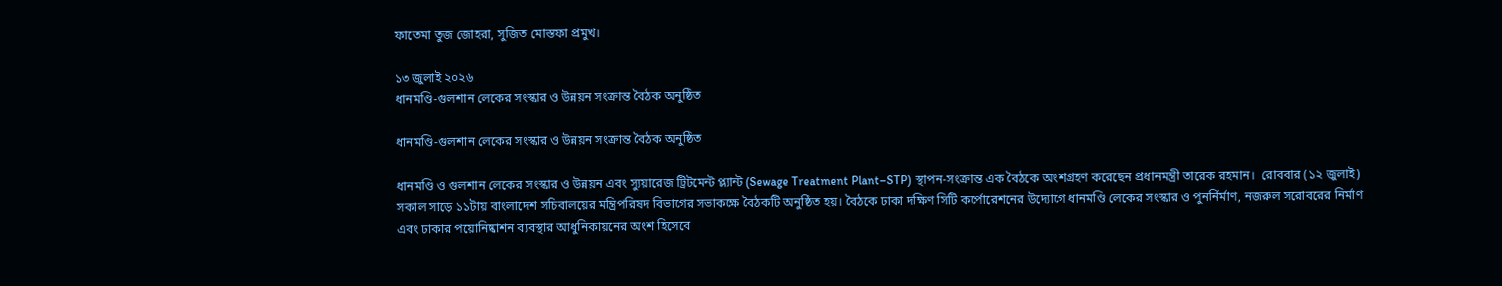ফাতেমা তুজ জোহরা, সুজিত মোস্তফা প্রমুখ।

১৩ জুলাই ২০২৬
ধানমণ্ডি-গুলশান লেকের সংস্কার ও উন্নয়ন সংক্রান্ত বৈঠক অনুষ্ঠিত

ধানমণ্ডি-গুলশান লেকের সংস্কার ও উন্নয়ন সংক্রান্ত বৈঠক অনুষ্ঠিত

ধানমণ্ডি ও গুলশান লেকের সংস্কার ও উন্নয়ন এবং স্যুয়ারেজ ট্রিটমেন্ট প্ল্যান্ট (Sewage Treatment Plant–STP) স্থাপন-সংক্রান্ত এক বৈঠকে অংশগ্রহণ করেছেন প্রধানমন্ত্রী তারেক রহমান।  রোববার (১২ জুলাই) সকাল সাড়ে ১১টায় বাংলাদেশ সচিবালয়ের মন্ত্রিপরিষদ বিভাগের সভাকক্ষে বৈঠকটি অনুষ্ঠিত হয়। বৈঠকে ঢাকা দক্ষিণ সিটি কর্পোরেশনের উদ্যোগে ধানমণ্ডি লেকের সংস্কার ও পুনর্নির্মাণ, নজরুল সরোবরের নির্মাণ এবং ঢাকার পয়োনিষ্কাশন ব্যবস্থার আধুনিকায়নের অংশ হিসেবে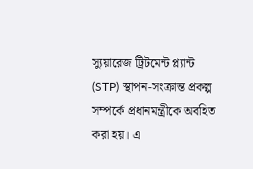স্যুয়ারেজ ট্রিটমেন্ট প্ল্যান্ট (STP) স্থাপন-সংক্রান্ত প্রকল্প সম্পর্কে প্রধানমন্ত্রীকে অবহিত করা হয়। এ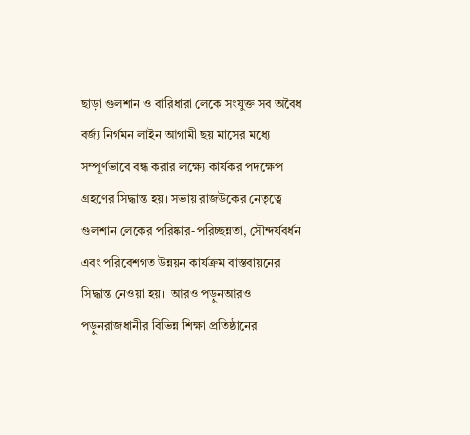ছাড়া গুলশান ও বারিধারা লেকে সংযুক্ত সব অবৈধ বর্জ্য নির্গমন লাইন আগামী ছয় মাসের মধ্যে সম্পূর্ণভাবে বন্ধ করার লক্ষ্যে কার্যকর পদক্ষেপ গ্রহণের সিদ্ধান্ত হয়। সভায় রাজউকের নেতৃত্বে গুলশান লেকের পরিষ্কার-পরিচ্ছন্নতা, সৌন্দর্যবর্ধন এবং পরিবেশগত উন্নয়ন কার্যক্রম বাস্তবায়নের সিদ্ধান্ত নেওয়া হয়।  আরও পড়ুনআরও পড়ুনরাজধানীর বিভিন্ন শিক্ষা প্রতিষ্ঠানের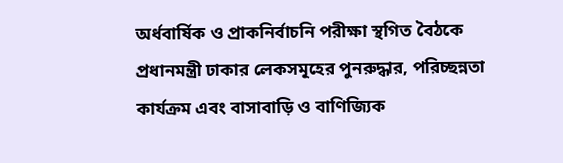অর্ধবার্ষিক ও প্রাকনির্বাচনি পরীক্ষা স্থগিত বৈঠকে প্রধানমন্ত্রী ঢাকার লেকসমূহের পুনরুদ্ধার, পরিচ্ছন্নতা কার্যক্রম এবং বাসাবাড়ি ও বাণিজ্যিক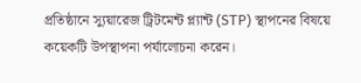প্রতিষ্ঠানে স্যুয়ারেজ ট্রিটমেন্ট প্ল্যান্ট (STP) স্থাপনের বিষয়ে কয়েকটি উপস্থাপনা পর্যালোচনা করেন।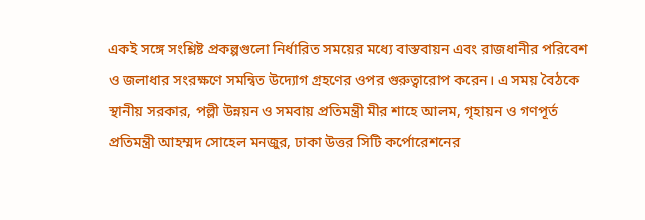একই সঙ্গে সংশ্লিষ্ট প্রকল্পগুলো নির্ধারিত সময়ের মধ্যে বাস্তবায়ন এবং রাজধানীর পরিবেশ ও জলাধার সংরক্ষণে সমন্বিত উদ্যোগ গ্রহণের ওপর গুরুত্বারোপ করেন। এ সময় বৈঠকে স্থানীয় সরকার, পল্লী উন্নয়ন ও সমবায় প্রতিমন্ত্রী মীর শাহে আলম, গৃহায়ন ও গণপূর্ত প্রতিমন্ত্রী আহম্মদ সোহেল মনজুর, ঢাকা উত্তর সিটি কর্পোরেশনের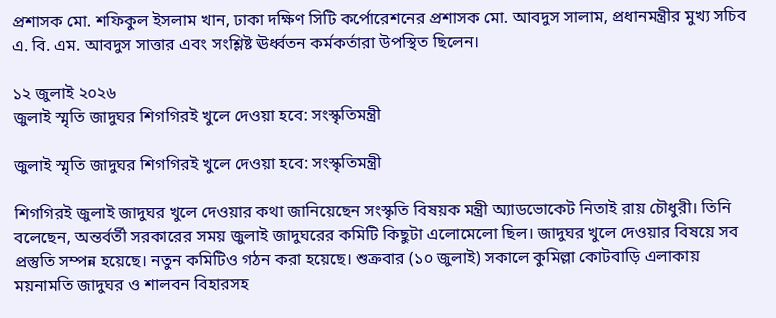প্রশাসক মো. শফিকুল ইসলাম খান, ঢাকা দক্ষিণ সিটি কর্পোরেশনের প্রশাসক মো. আবদুস সালাম, প্রধানমন্ত্রীর মুখ্য সচিব এ. বি. এম. আবদুস সাত্তার এবং সংশ্লিষ্ট ঊর্ধ্বতন কর্মকর্তারা উপস্থিত ছিলেন।

১২ জুলাই ২০২৬
জুলাই স্মৃতি জাদুঘর শিগগিরই খুলে দেওয়া হবে: সংস্কৃতিমন্ত্রী

জুলাই স্মৃতি জাদুঘর শিগগিরই খুলে দেওয়া হবে: সংস্কৃতিমন্ত্রী

শিগগিরই জুলাই জাদুঘর খুলে দেওয়ার কথা জানিয়েছেন সংস্কৃতি বিষয়ক মন্ত্রী অ্যাডভোকেট নিতাই রায় চৌধুরী। তিনি বলেছেন, অন্তর্বর্তী সরকারের সময় জুলাই জাদুঘরের কমিটি কিছুটা এলোমেলো ছিল। জাদুঘর খুলে দেওয়ার বিষয়ে সব প্রস্তুতি সম্পন্ন হয়েছে। নতুন কমিটিও গঠন করা হয়েছে। শুক্রবার (১০ জুলাই) সকালে কুমিল্লা কোটবাড়ি এলাকায় ময়নামতি জাদুঘর ও শালবন বিহারসহ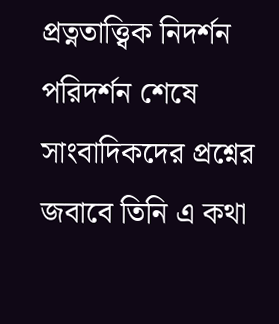প্রত্নতাত্ত্বিক নিদর্শন পরিদর্শন শেষে সাংবাদিকদের প্রশ্নের জবাবে তিনি এ কথা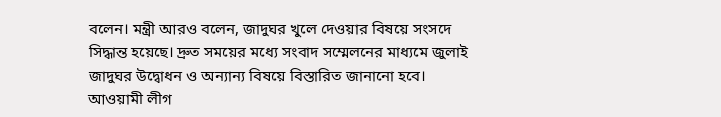বলেন। মন্ত্রী আরও বলেন, জাদুঘর খুলে দেওয়ার বিষয়ে সংসদে সিদ্ধান্ত হয়েছে। দ্রুত সময়ের মধ্যে সংবাদ সম্মেলনের মাধ্যমে জুলাই জাদুঘর উদ্বোধন ও অন্যান্য বিষয়ে বিস্তারিত জানানো হবে। আওয়ামী লীগ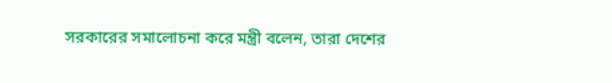সরকারের সমালোচনা করে মন্ত্রী বলেন, তারা দেশের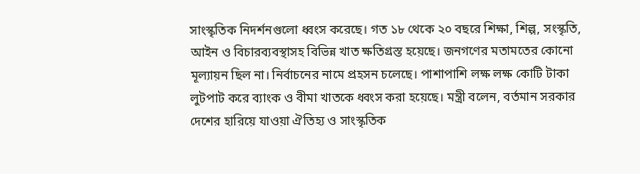সাংস্কৃতিক নিদর্শনগুলো ধ্বংস করেছে। গত ১৮ থেকে ২০ বছরে শিক্ষা, শিল্প, সংস্কৃতি, আইন ও বিচারব্যবস্থাসহ বিভিন্ন খাত ক্ষতিগ্রস্ত হয়েছে। জনগণের মতামতের কোনো মূল্যায়ন ছিল না। নির্বাচনের নামে প্রহসন চলেছে। পাশাপাশি লক্ষ লক্ষ কোটি টাকা লুটপাট করে ব্যাংক ও বীমা খাতকে ধ্বংস করা হয়েছে। মন্ত্রী বলেন, বর্তমান সরকার দেশের হারিয়ে যাওয়া ঐতিহ্য ও সাংস্কৃতিক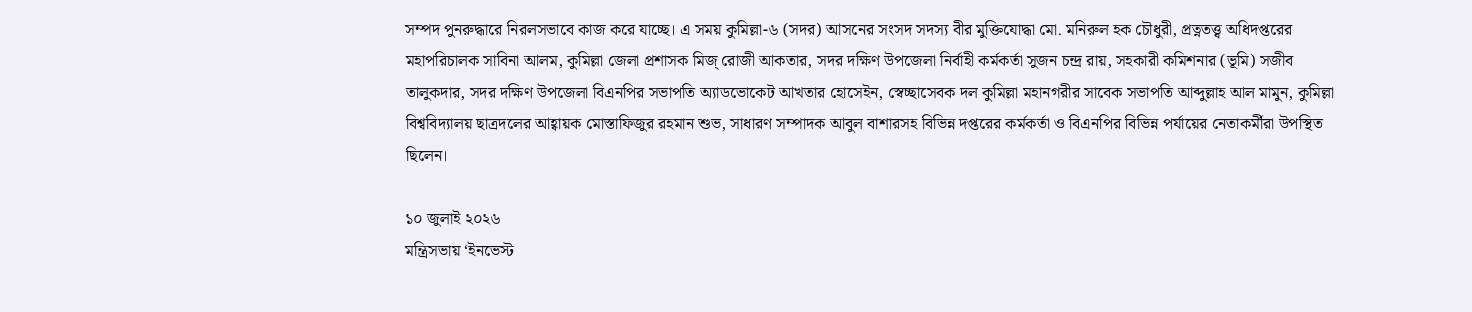সম্পদ পুনরুদ্ধারে নিরলসভাবে কাজ করে যাচ্ছে। এ সময় কুমিল্লা-৬ (সদর) আসনের সংসদ সদস্য বীর মুক্তিযোদ্ধা মো. মনিরুল হক চৌধুরী, প্রত্নতত্ত্ব অধিদপ্তরের মহাপরিচালক সাবিনা আলম, কুমিল্লা জেলা প্রশাসক মিজ্ রোজী আকতার, সদর দক্ষিণ উপজেলা নির্বাহী কর্মকর্তা সুজন চন্দ্র রায়, সহকারী কমিশনার (ভূমি) সজীব তালুকদার, সদর দক্ষিণ উপজেলা বিএনপির সভাপতি অ্যাডভোকেট আখতার হোসেইন, স্বেচ্ছাসেবক দল কুমিল্লা মহানগরীর সাবেক সভাপতি আব্দুল্লাহ আল মামুন, কুমিল্লা বিশ্ববিদ্যালয় ছাত্রদলের আহ্বায়ক মোস্তাফিজুর রহমান শুভ, সাধারণ সম্পাদক আবুল বাশারসহ বিভিন্ন দপ্তরের কর্মকর্তা ও বিএনপির বিভিন্ন পর্যায়ের নেতাকর্মীরা উপস্থিত ছিলেন।

১০ জুলাই ২০২৬
মন্ত্রিসভায় ‘ইনভেস্ট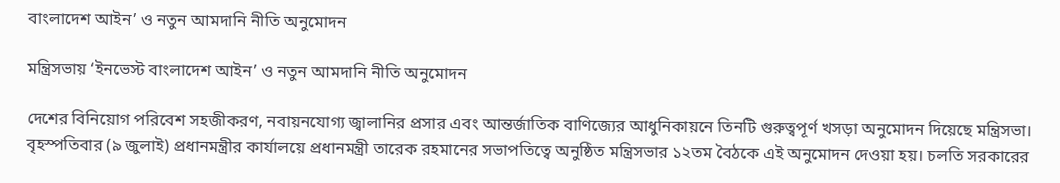বাংলাদেশ আইন’ ও নতুন আমদানি নীতি অনুমোদন

মন্ত্রিসভায় ‘ইনভেস্ট বাংলাদেশ আইন’ ও নতুন আমদানি নীতি অনুমোদন

দেশের বিনিয়োগ পরিবেশ সহজীকরণ, নবায়নযোগ্য জ্বালানির প্রসার এবং আন্তর্জাতিক বাণিজ্যের আধুনিকায়নে তিনটি গুরুত্বপূর্ণ খসড়া অনুমোদন দিয়েছে মন্ত্রিসভা। বৃহস্পতিবার (৯ জুলাই) প্রধানমন্ত্রীর কার্যালয়ে প্রধানমন্ত্রী তারেক রহমানের সভাপতিত্বে অনুষ্ঠিত মন্ত্রিসভার ১২তম বৈঠকে এই অনুমোদন দেওয়া হয়। চলতি সরকারের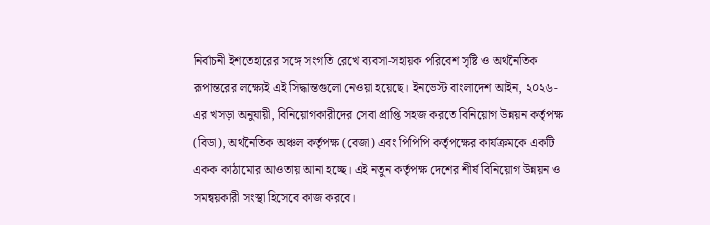নির্বাচনী ইশতেহারের সঙ্গে সংগতি রেখে ব্যবসা-সহায়ক পরিবেশ সৃষ্টি ও অর্থনৈতিক রূপান্তরের লক্ষ্যেই এই সিদ্ধান্তগুলো নেওয়া হয়েছে। ইনভেস্ট বাংলাদেশ আইন, ২০২৬-এর খসড়া অনুযায়ী, বিনিয়োগকারীদের সেবা প্রাপ্তি সহজ করতে বিনিয়োগ উন্নয়ন কর্তৃপক্ষ (বিডা), অর্থনৈতিক অঞ্চল কর্তৃপক্ষ (বেজা) এবং পিপিপি কর্তৃপক্ষের কার্যক্রমকে একটি একক কাঠামোর আওতায় আনা হচ্ছে। এই নতুন কর্তৃপক্ষ দেশের শীর্ষ বিনিয়োগ উন্নয়ন ও সমন্বয়কারী সংস্থা হিসেবে কাজ করবে।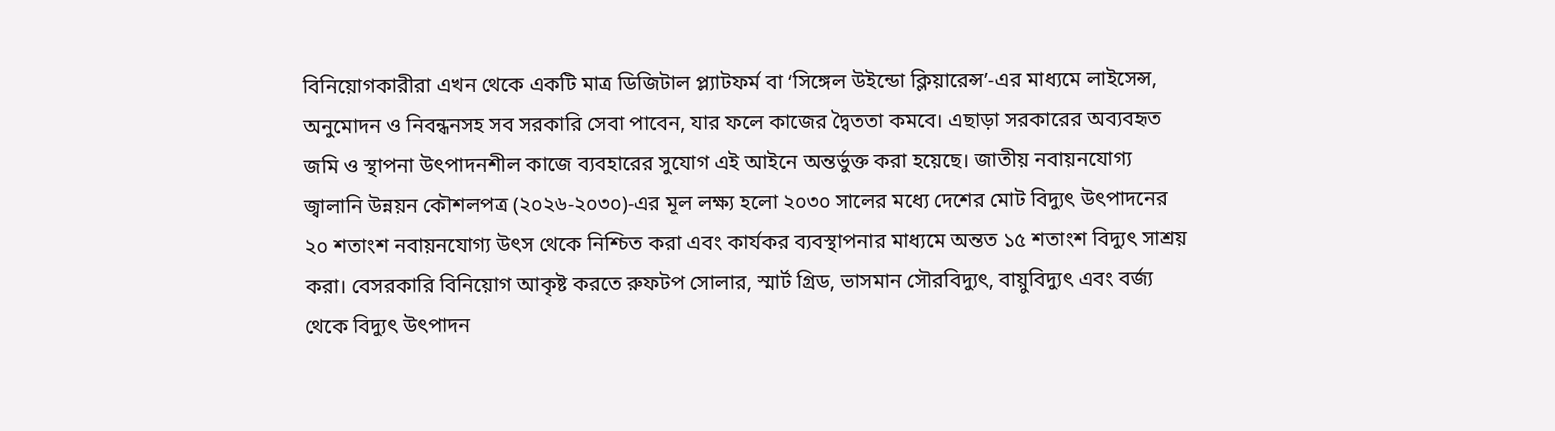বিনিয়োগকারীরা এখন থেকে একটি মাত্র ডিজিটাল প্ল্যাটফর্ম বা ‘সিঙ্গেল উইন্ডো ক্লিয়ারেন্স’-এর মাধ্যমে লাইসেন্স, অনুমোদন ও নিবন্ধনসহ সব সরকারি সেবা পাবেন, যার ফলে কাজের দ্বৈততা কমবে। এছাড়া সরকারের অব্যবহৃত জমি ও স্থাপনা উৎপাদনশীল কাজে ব্যবহারের সুযোগ এই আইনে অন্তর্ভুক্ত করা হয়েছে। জাতীয় নবায়নযোগ্য জ্বালানি উন্নয়ন কৌশলপত্র (২০২৬-২০৩০)-এর মূল লক্ষ্য হলো ২০৩০ সালের মধ্যে দেশের মোট বিদ্যুৎ উৎপাদনের ২০ শতাংশ নবায়নযোগ্য উৎস থেকে নিশ্চিত করা এবং কার্যকর ব্যবস্থাপনার মাধ্যমে অন্তত ১৫ শতাংশ বিদ্যুৎ সাশ্রয় করা। বেসরকারি বিনিয়োগ আকৃষ্ট করতে রুফটপ সোলার, স্মার্ট গ্রিড, ভাসমান সৌরবিদ্যুৎ, বায়ুবিদ্যুৎ এবং বর্জ্য থেকে বিদ্যুৎ উৎপাদন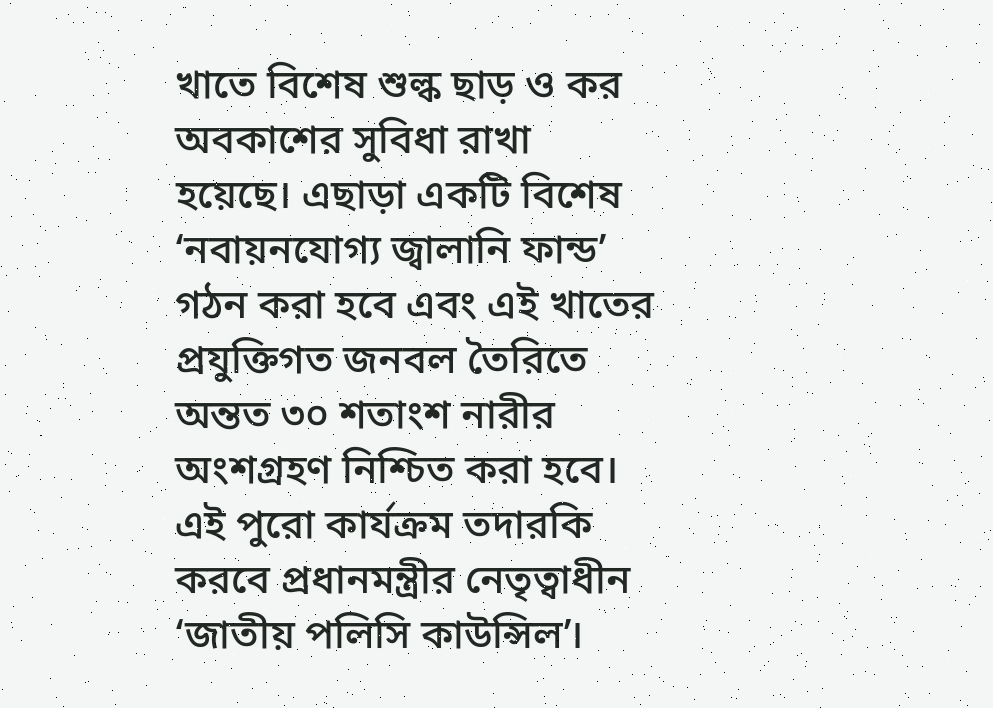খাতে বিশেষ শুল্ক ছাড় ও কর অবকাশের সুবিধা রাখা হয়েছে। এছাড়া একটি বিশেষ ‘নবায়নযোগ্য জ্বালানি ফান্ড’ গঠন করা হবে এবং এই খাতের প্রযুক্তিগত জনবল তৈরিতে অন্তত ৩০ শতাংশ নারীর অংশগ্রহণ নিশ্চিত করা হবে। এই পুরো কার্যক্রম তদারকি করবে প্রধানমন্ত্রীর নেতৃত্বাধীন ‘জাতীয় পলিসি কাউন্সিল’।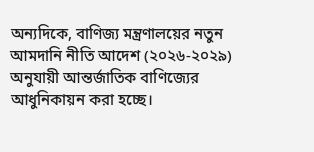অন্যদিকে, বাণিজ্য মন্ত্রণালয়ের নতুন আমদানি নীতি আদেশ (২০২৬-২০২৯) অনুযায়ী আন্তর্জাতিক বাণিজ্যের আধুনিকায়ন করা হচ্ছে।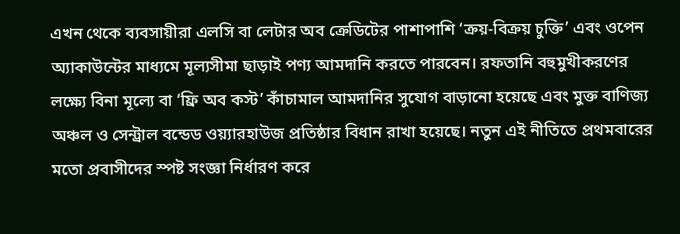এখন থেকে ব্যবসায়ীরা এলসি বা লেটার অব ক্রেডিটের পাশাপাশি ‘ক্রয়-বিক্রয় চুক্তি’ এবং ওপেন অ্যাকাউন্টের মাধ্যমে মূল্যসীমা ছাড়াই পণ্য আমদানি করতে পারবেন। রফতানি বহুমুখীকরণের লক্ষ্যে বিনা মূল্যে বা ‘ফ্রি অব কস্ট’ কাঁচামাল আমদানির সুযোগ বাড়ানো হয়েছে এবং মুক্ত বাণিজ্য অঞ্চল ও সেন্ট্রাল বন্ডেড ওয়্যারহাউজ প্রতিষ্ঠার বিধান রাখা হয়েছে। নতুন এই নীতিতে প্রথমবারের মতো প্রবাসীদের স্পষ্ট সংজ্ঞা নির্ধারণ করে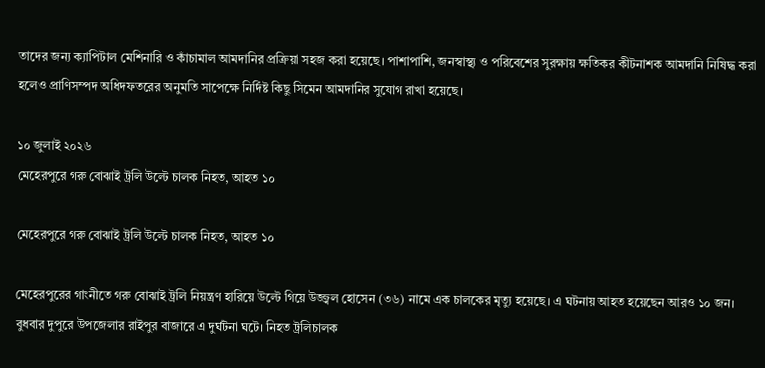তাদের জন্য ক্যাপিটাল মেশিনারি ও কাঁচামাল আমদানির প্রক্রিয়া সহজ করা হয়েছে। পাশাপাশি, জনস্বাস্থ্য ও পরিবেশের সুরক্ষায় ক্ষতিকর কীটনাশক আমদানি নিষিদ্ধ করা হলেও প্রাণিসম্পদ অধিদফতরের অনুমতি সাপেক্ষে নির্দিষ্ট কিছু সিমেন আমদানির সুযোগ রাখা হয়েছে।

১০ জুলাই ২০২৬
মেহেরপুরে গরু বোঝাই ট্রলি উল্টে চালক নিহত, আহত ১০

মেহেরপুরে গরু বোঝাই ট্রলি উল্টে চালক নিহত, আহত ১০

মেহেরপুরের গাংনীতে গরু বোঝাই ট্রলি নিয়ন্ত্রণ হারিয়ে উল্টে গিয়ে উজ্জ্বল হোসেন (৩৬) নামে এক চালকের মৃত্যু হয়েছে। এ ঘটনায় আহত হয়েছেন আরও ১০ জন। বুধবার দুপুরে উপজেলার রাইপুর বাজারে এ দুর্ঘটনা ঘটে। নিহত ট্রলিচালক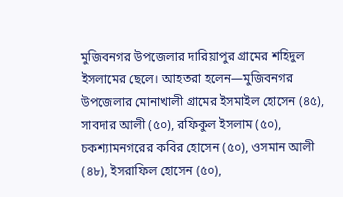মুজিবনগর উপজেলার দারিয়াপুর গ্রামের শহিদুল ইসলামের ছেলে। আহতরা হলেন—মুজিবনগর উপজেলার মোনাখালী গ্রামের ইসমাইল হোসেন (৪৫), সাবদার আলী (৫০), রফিকুল ইসলাম (৫০), চকশ্যামনগরের কবির হোসেন (৫০), ওসমান আলী (৪৮), ইসরাফিল হোসেন (৫০),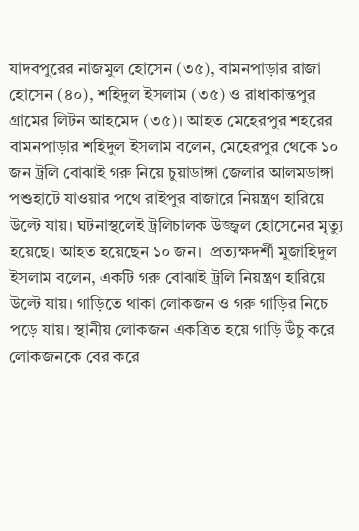যাদবপুরের নাজমুল হোসেন (৩৫), বামনপাড়ার রাজা হোসেন (৪০), শহিদুল ইসলাম (৩৫) ও রাধাকান্তপুর গ্রামের লিটন আহমেদ (৩৫)। আহত মেহেরপুর শহরের বামনপাড়ার শহিদুল ইসলাম বলেন, মেহেরপুর থেকে ১০ জন ট্রলি বোঝাই গরু নিয়ে চুয়াডাঙ্গা জেলার আলমডাঙ্গা পশুহাটে যাওয়ার পথে রাইপুর বাজারে নিয়ন্ত্রণ হারিয়ে উল্টে যায়। ঘটনাস্থলেই ট্রলিচালক উজ্জ্বল হোসেনের মৃত্যু হয়েছে। আহত হয়েছেন ১০ জন।  প্রত্যক্ষদর্শী মুজাহিদুল ইসলাম বলেন, একটি গরু বোঝাই ট্রলি নিয়ন্ত্রণ হারিয়ে উল্টে যায়। গাড়িতে থাকা লোকজন ও গরু গাড়ির নিচে পড়ে যায়। স্থানীয় লোকজন একত্রিত হয়ে গাড়ি উঁচু করে লোকজনকে বের করে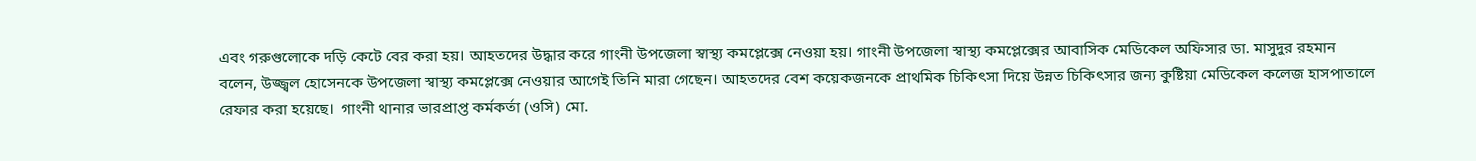এবং গরুগুলোকে দড়ি কেটে বের করা হয়। আহতদের উদ্ধার করে গাংনী উপজেলা স্বাস্থ্য কমপ্লেক্সে নেওয়া হয়। গাংনী উপজেলা স্বাস্থ্য কমপ্লেক্সের আবাসিক মেডিকেল অফিসার ডা. মাসুদুর রহমান বলেন, উজ্জ্বল হোসেনকে উপজেলা স্বাস্থ্য কমপ্লেক্সে নেওয়ার আগেই তিনি মারা গেছেন। আহতদের বেশ কয়েকজনকে প্রাথমিক চিকিৎসা দিয়ে উন্নত চিকিৎসার জন্য কুষ্টিয়া মেডিকেল কলেজ হাসপাতালে রেফার করা হয়েছে।  গাংনী থানার ভারপ্রাপ্ত কর্মকর্তা (ওসি) মো.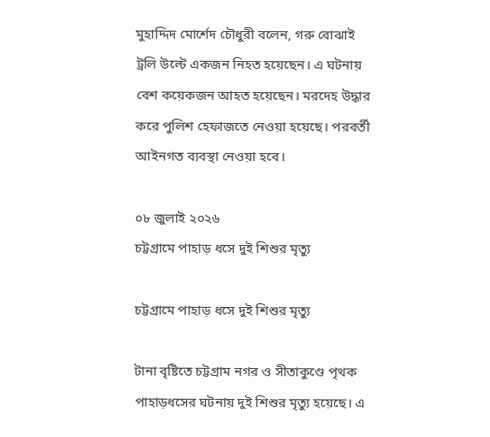মুহাদ্দিদ মোর্শেদ চৌধুরী বলেন, গরু বোঝাই ট্রলি উল্টে একজন নিহত হয়েছেন। এ ঘটনায় বেশ কয়েকজন আহত হয়েছেন। মরদেহ উদ্ধার করে পুলিশ হেফাজতে নেওয়া হয়েছে। পরবর্তী আইনগত ব্যবস্থা নেওয়া হবে।

০৮ জুলাই ২০২৬
চট্টগ্রামে পাহাড় ধসে দুই শিশুর মৃত্যু

চট্টগ্রামে পাহাড় ধসে দুই শিশুর মৃত্যু

টানা বৃষ্টিতে চট্টগ্রাম নগর ও সীতাকুণ্ডে পৃথক পাহাড়ধসের ঘটনায় দুই শিশুর মৃত্যু হয়েছে। এ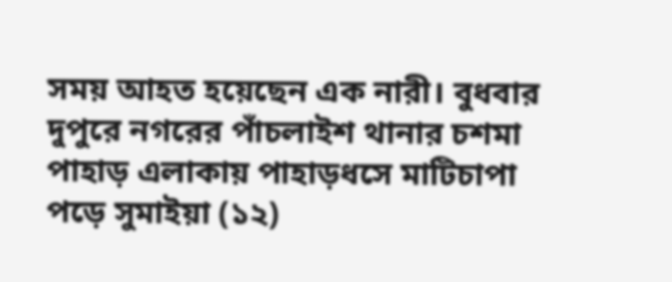সময় আহত হয়েছেন এক নারী। বুধবার দুপুরে নগরের পাঁচলাইশ থানার চশমা পাহাড় এলাকায় পাহাড়ধসে মাটিচাপা পড়ে সুমাইয়া (১২)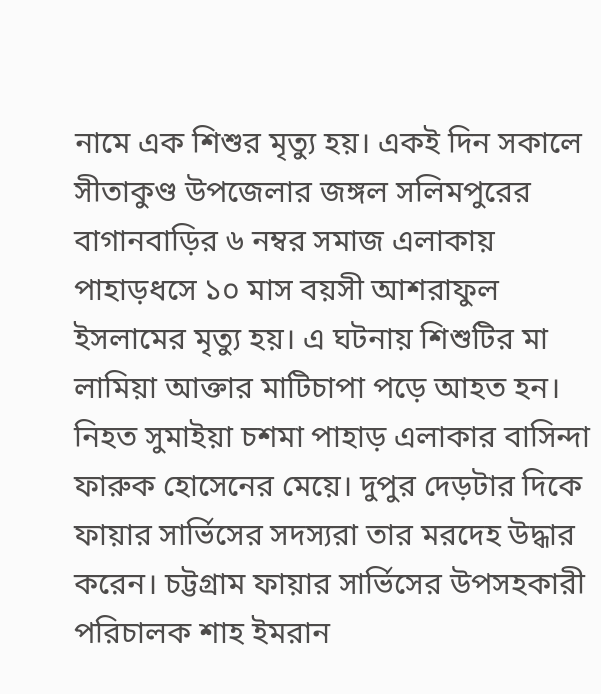নামে এক শিশুর মৃত্যু হয়। একই দিন সকালে সীতাকুণ্ড উপজেলার জঙ্গল সলিমপুরের বাগানবাড়ির ৬ নম্বর সমাজ এলাকায় পাহাড়ধসে ১০ মাস বয়সী আশরাফুল ইসলামের মৃত্যু হয়। এ ঘটনায় শিশুটির মা লামিয়া আক্তার মাটিচাপা পড়ে আহত হন। নিহত সুমাইয়া চশমা পাহাড় এলাকার বাসিন্দা ফারুক হোসেনের মেয়ে। দুপুর দেড়টার দিকে ফায়ার সার্ভিসের সদস্যরা তার মরদেহ উদ্ধার করেন। চট্টগ্রাম ফায়ার সার্ভিসের উপসহকারী পরিচালক শাহ ইমরান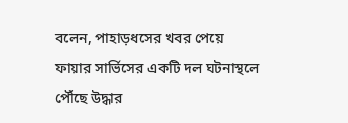বলেন, পাহাড়ধসের খবর পেয়ে ফায়ার সার্ভিসের একটি দল ঘটনাস্থলে পৌঁছে উদ্ধার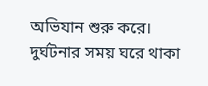অভিযান শুরু করে। দুর্ঘটনার সময় ঘরে থাকা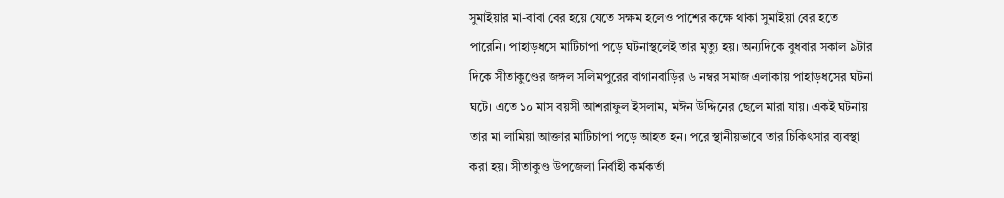সুমাইয়ার মা-বাবা বের হয়ে যেতে সক্ষম হলেও পাশের কক্ষে থাকা সুমাইয়া বের হতে পারেনি। পাহাড়ধসে মাটিচাপা পড়ে ঘটনাস্থলেই তার মৃত্যু হয়। অন্যদিকে বুধবার সকাল ৯টার দিকে সীতাকুণ্ডের জঙ্গল সলিমপুরের বাগানবাড়ির ৬ নম্বর সমাজ এলাকায় পাহাড়ধসের ঘটনা ঘটে। এতে ১০ মাস বয়সী আশরাফুল ইসলাম, মঈন উদ্দিনের ছেলে মারা যায়। একই ঘটনায় তার মা লামিয়া আক্তার মাটিচাপা পড়ে আহত হন। পরে স্থানীয়ভাবে তার চিকিৎসার ব্যবস্থা করা হয়। সীতাকুণ্ড উপজেলা নির্বাহী কর্মকর্তা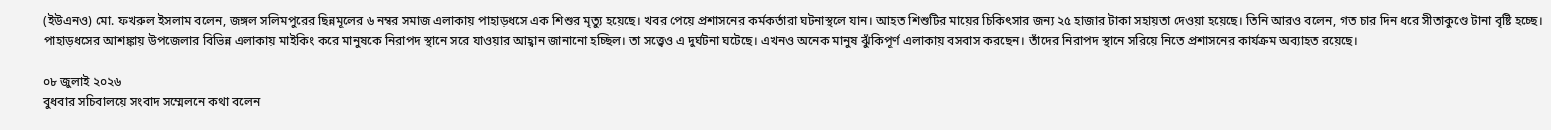(ইউএনও) মো. ফখরুল ইসলাম বলেন, জঙ্গল সলিমপুরের ছিন্নমূলের ৬ নম্বর সমাজ এলাকায় পাহাড়ধসে এক শিশুর মৃত্যু হয়েছে। খবর পেয়ে প্রশাসনের কর্মকর্তারা ঘটনাস্থলে যান। আহত শিশুটির মায়ের চিকিৎসার জন্য ২৫ হাজার টাকা সহায়তা দেওয়া হয়েছে। তিনি আরও বলেন, গত চার দিন ধরে সীতাকুণ্ডে টানা বৃষ্টি হচ্ছে। পাহাড়ধসের আশঙ্কায় উপজেলার বিভিন্ন এলাকায় মাইকিং করে মানুষকে নিরাপদ স্থানে সরে যাওয়ার আহ্বান জানানো হচ্ছিল। তা সত্ত্বেও এ দুর্ঘটনা ঘটেছে। এখনও অনেক মানুষ ঝুঁকিপূর্ণ এলাকায় বসবাস করছেন। তাঁদের নিরাপদ স্থানে সরিয়ে নিতে প্রশাসনের কার্যক্রম অব্যাহত রয়েছে।

০৮ জুলাই ২০২৬
বুধবার সচিবালয়ে সংবাদ সম্মেলনে কথা বলেন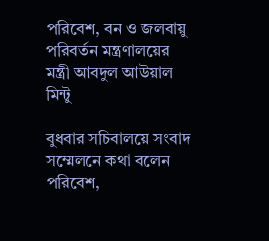পরিবেশ, বন ও জলবায়ু পরিবর্তন মন্ত্রণালয়ের মন্ত্রী আবদুল আউয়াল মিন্টু

বুধবার সচিবালয়ে সংবাদ সম্মেলনে কথা বলেন পরিবেশ,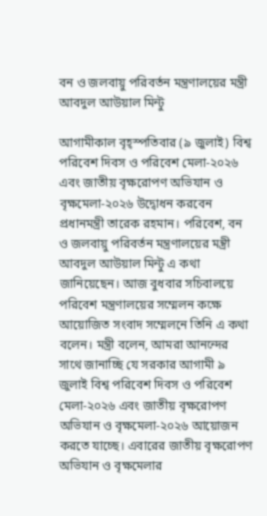বন ও জলবায়ু পরিবর্তন মন্ত্রণালয়ের মন্ত্রী আবদুল আউয়াল মিন্টু

আগামীকাল বৃহ্স্পতিবার (৯ জুলাই) বিশ্ব পরিবেশ দিবস ও পরিবেশ মেলা-২০২৬ এবং জাতীয় বৃক্ষরোপণ অভিযান ও বৃক্ষমেলা-২০২৬ উদ্বোধন করবেন প্রধানমন্ত্রী তারেক রহমান। পরিবেশ, বন ও জলবায়ু পরিবর্তন মন্ত্রণালয়ের মন্ত্রী আবদুল আউয়াল মিন্টু এ কথা জানিয়েছেন। আজ বুধবার সচিবালয়ে পরিবেশ মন্ত্রণালয়ের সম্মেলন কক্ষে আয়োজিত সংবাদ সম্মেলনে তিনি এ কথা বলেন। মন্ত্রী বলেন, আমরা আনন্দের সাথে জানাচ্ছি যে সরকার আগামী ৯ জুলাই বিশ্ব পরিবেশ দিবস ও পরিবেশ মেলা-২০২৬ এবং জাতীয় বৃক্ষরোপণ অভিযান ও বৃক্ষমেলা-২০২৬ আয়োজন করতে যাচ্ছে। এবারের জাতীয় বৃক্ষরোপণ অভিযান ও বৃক্ষমেলার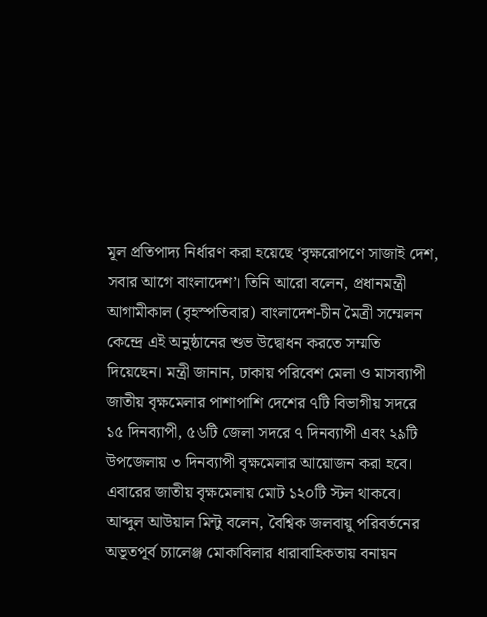মূল প্রতিপাদ্য নির্ধারণ করা হয়েছে ‘বৃক্ষরোপণে সাজাই দেশ, সবার আগে বাংলাদেশ’। তিনি আরো বলেন, প্রধানমন্ত্রী আগামীকাল (বৃহস্পতিবার) বাংলাদেশ-চীন মৈত্রী সম্মেলন কেন্দ্রে এই অনুষ্ঠানের শুভ উদ্বোধন করতে সম্মতি দিয়েছেন। মন্ত্রী জানান, ঢাকায় পরিবেশ মেলা ও মাসব্যাপী জাতীয় বৃক্ষমেলার পাশাপাশি দেশের ৭টি বিভাগীয় সদরে ১৫ দিনব্যাপী, ৫৬টি জেলা সদরে ৭ দিনব্যাপী এবং ২৯টি উপজেলায় ৩ দিনব্যাপী বৃক্ষমেলার আয়োজন করা হবে। এবারের জাতীয় বৃক্ষমেলায় মোট ১২০টি স্টল থাকবে। আব্দুল আউয়াল মিন্টু বলেন, বৈশ্বিক জলবায়ু পরিবর্তনের অভূতপূর্ব চ্যালেঞ্জ মোকাবিলার ধারাবাহিকতায় বনায়ন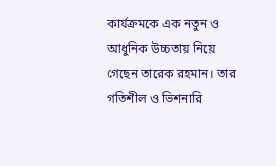কার্যক্রমকে এক নতুন ও আধুনিক উচ্চতায় নিয়ে গেছেন তারেক রহমান। তার গতিশীল ও ভিশনারি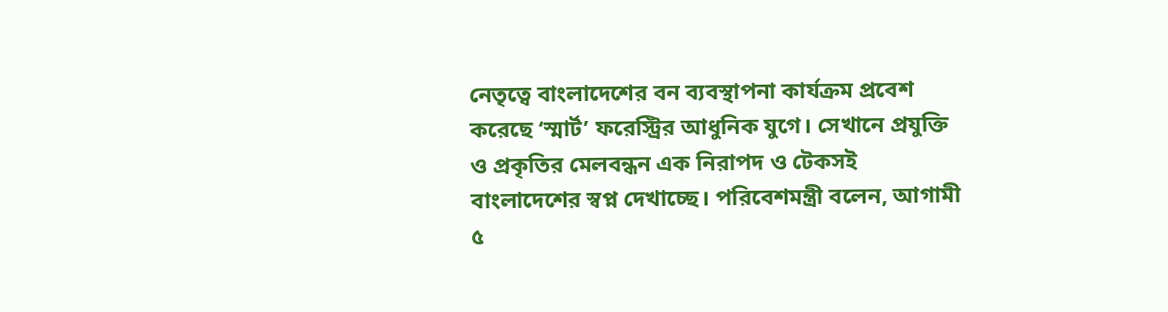নেতৃত্বে বাংলাদেশের বন ব্যবস্থাপনা কার্যক্রম প্রবেশ করেছে ‘স্মার্ট’ ফরেস্ট্রির আধুনিক যুগে। সেখানে প্রযুক্তি ও প্রকৃতির মেলবন্ধন এক নিরাপদ ও টেকসই বাংলাদেশের স্বপ্ন দেখাচ্ছে। পরিবেশমন্ত্রী বলেন, আগামী ৫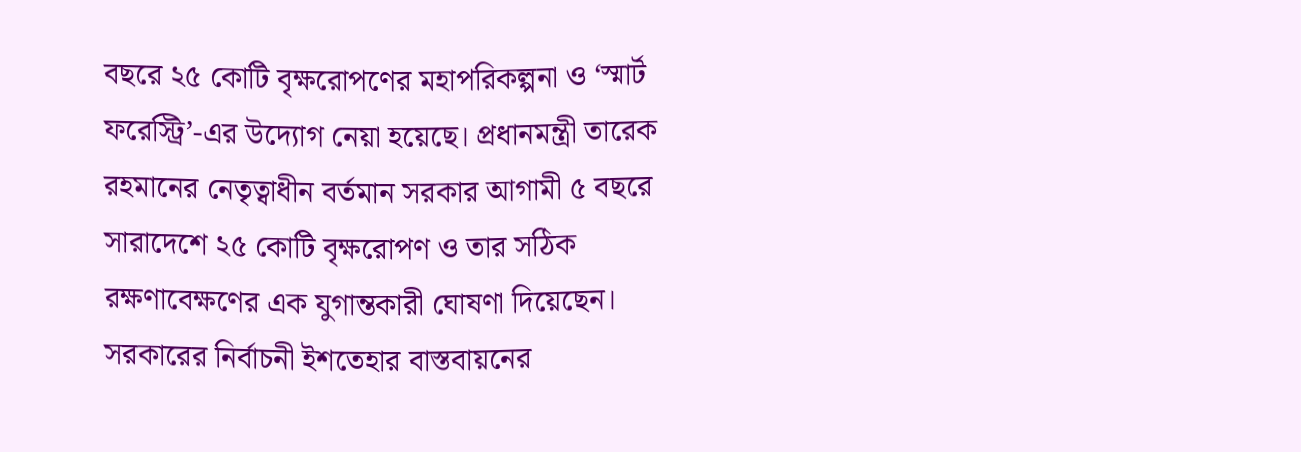বছরে ২৫ কোটি বৃক্ষরোপণের মহাপরিকল্পনা ও ‘স্মার্ট ফরেস্ট্রি’-এর উদ্যোগ নেয়া হয়েছে। প্রধানমন্ত্রী তারেক রহমানের নেতৃত্বাধীন বর্তমান সরকার আগামী ৫ বছরে সারাদেশে ২৫ কোটি বৃক্ষরোপণ ও তার সঠিক রক্ষণাবেক্ষণের এক যুগান্তকারী ঘোষণা দিয়েছেন। সরকারের নির্বাচনী ইশতেহার বাস্তবায়নের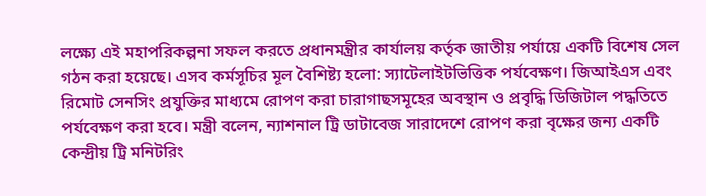লক্ষ্যে এই মহাপরিকল্পনা সফল করতে প্রধানমন্ত্রীর কার্যালয় কর্তৃক জাতীয় পর্যায়ে একটি বিশেষ সেল গঠন করা হয়েছে। এসব কর্মসূচির মূল বৈশিষ্ট্য হলো: স্যাটেলাইটভিত্তিক পর্যবেক্ষণ। জিআইএস এবং রিমোট সেনসিং প্রযুক্তির মাধ্যমে রোপণ করা চারাগাছসমূহের অবস্থান ও প্রবৃদ্ধি ডিজিটাল পদ্ধতিতে পর্যবেক্ষণ করা হবে। মন্ত্রী বলেন, ন্যাশনাল ট্রি ডাটাবেজ সারাদেশে রোপণ করা বৃক্ষের জন্য একটি কেন্দ্রীয় ট্রি মনিটরিং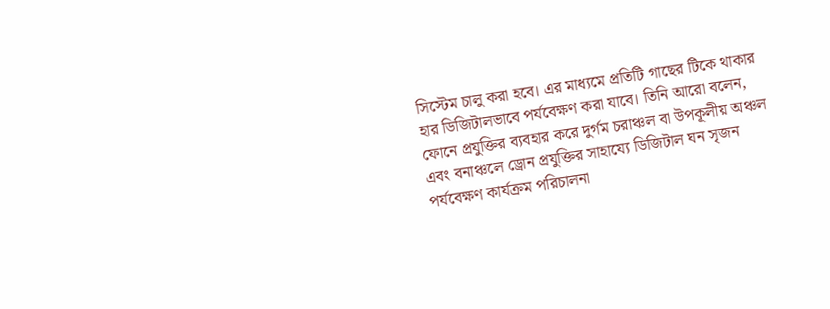সিস্টেম চালু করা হবে। এর মাধ্যমে প্রতিটি গাছের টিকে থাকার হার ডিজিটালভাবে পর্যবেক্ষণ করা যাবে। তিনি আরো বলেন, ফোনে প্রযুক্তির ব্যবহার করে দুর্গম চরাঞ্চল বা উপকূলীয় অঞ্চল এবং বনাঞ্চলে ড্রোন প্রযুক্তির সাহায্যে ডিজিটাল ঘন সৃজন পর্যবেক্ষণ কার্যক্রম পরিচালনা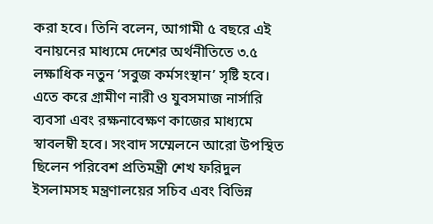করা হবে। তিনি বলেন, আগামী ৫ বছরে এই বনায়নের মাধ্যমে দেশের অর্থনীতিতে ৩.৫ লক্ষাধিক নতুন ‘সবুজ কর্মসংস্থান’ সৃষ্টি হবে। এতে করে গ্রামীণ নারী ও যুবসমাজ নার্সারি ব্যবসা এবং রক্ষনাবেক্ষণ কাজের মাধ্যমে স্বাবলম্বী হবে। সংবাদ সম্মেলনে আরো উপস্থিত ছিলেন পরিবেশ প্রতিমন্ত্রী শেখ ফরিদুল ইসলামসহ মন্ত্রণালয়ের সচিব এবং বিভিন্ন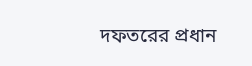দফতরের প্রধান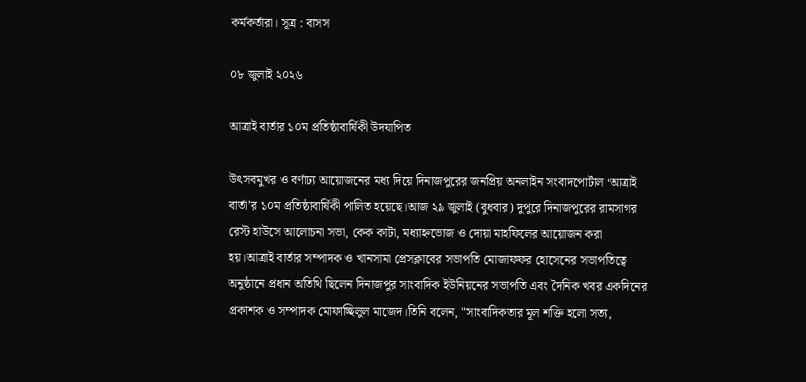কর্মকর্তারা। সূত্র : বাসস

০৮ জুলাই ২০২৬

আত্রাই বার্তার ১০ম প্রতিষ্ঠাবার্ষিকী উদযাপিত

উৎসবমুখর ও বর্ণাঢ্য আয়োজনের মধ্য দিয়ে দিনাজপুরের জনপ্রিয় অনলাইন সংবাদপোর্টাল ‘আত্রাই বার্তা’র ১০ম প্রতিষ্ঠাবার্ষিকী পালিত হয়েছে।আজ ২৯ জুলাই (বুধবার) দুপুরে দিনাজপুরের রামসাগর রেস্ট হাউসে আলোচনা সভা, কেক কাটা, মধ্যাহ্নভোজ ও দোয়া মাহফিলের আয়োজন করা হয়।আত্রাই বার্তার সম্পাদক ও খানসামা প্রেসক্লাবের সভাপতি মোজাফফর হোসেনের সভাপতিত্বে অনুষ্ঠানে প্রধান অতিথি ছিলেন দিনাজপুর সাংবাদিক ইউনিয়নের সভাপতি এবং দৈনিক খবর একদিনের প্রকাশক ও সম্পাদক মোফাচ্ছিলুল মাজেদ।তিনি বলেন, "সাংবাদিকতার মূল শক্তি হলো সত্য,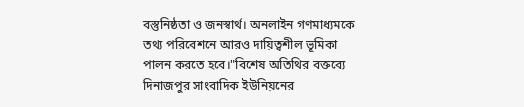বস্তুনিষ্ঠতা ও জনস্বার্থ। অনলাইন গণমাধ্যমকে তথ্য পরিবেশনে আরও দায়িত্বশীল ভূমিকা পালন করতে হবে।"বিশেষ অতিথির বক্তব্যে দিনাজপুর সাংবাদিক ইউনিয়নের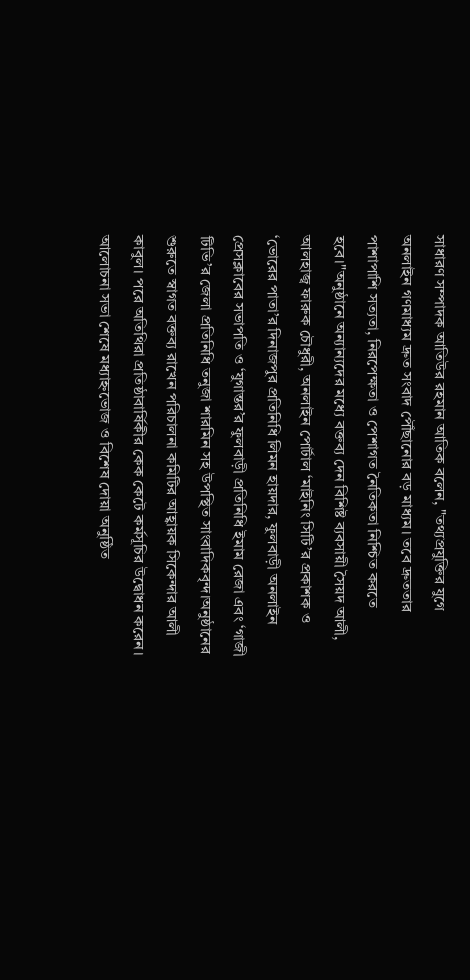সাধারণ সম্পাদক আতিউর রহমান আতিক বলেন, "তথ্যপ্রযুক্তির যুগে অনলাইন গণমাধ্যম দ্রুত সংবাদ পৌঁছানোর বড় মাধ্যম। তবে দ্রুততার পাশাপাশি সত্যতা, নিরপেক্ষতা ও পেশাগত নৈতিকতা নিশ্চিত করতে হবে।"অনুষ্ঠানে অন্যান্যদের মধ্যে বক্তব্য দেন বিশিষ্ট ব্যবসায়ী সৈয়দ আলী, আলহাজ্ব ফারুক চৌধুরী, অনলাইন পোর্টাল ‘মাইনিং সিটি’র প্রকাশক ও ‘ভোরের পাতা’র দিনাজপুর প্রতিনিধি লিমন হায়দার, ফুলবাড়ী অনলাইন প্রেসক্লাবের সভাপতি ও ‘যুগান্তর’র ফুলবাড়ী প্রতিনিধি ইমাম রেজা এবং ‘গাজী টিভি’র জেলা প্রতিনিধি তনুজা শারমিন সহ উপস্থিত সাংবাদিকবৃন্দ।অনুষ্ঠানের শুরুতে স্বাগত বক্তব্য রাখেন পরিচালনা কমিটির আহ্বায়ক সিকেন্দার আলী কাবুল। পরে অতিথিরা প্রতিষ্ঠাবার্ষিকীর কেক কেটে কর্মসূচির উদ্বোধন করেন। আলোচনা সভা শেষে মধ্যাহ্নভোজ ও বিশেষ দোয়া অনুষ্ঠিত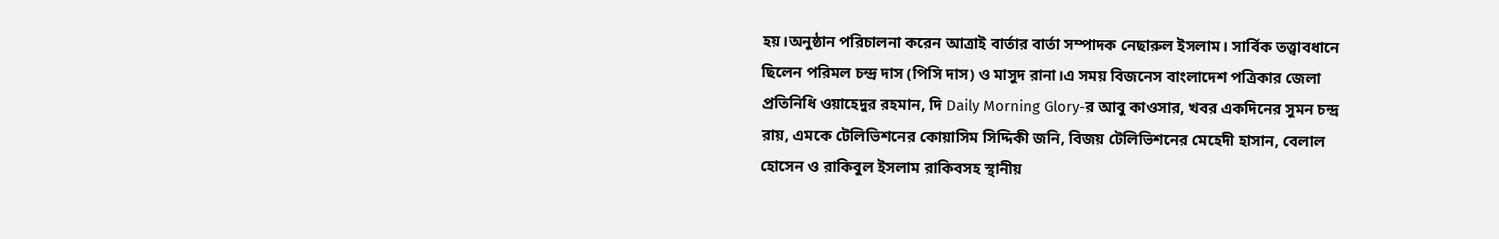হয়।অনুষ্ঠান পরিচালনা করেন আত্রাই বার্তার বার্তা সম্পাদক নেছারুল ইসলাম। সার্বিক তত্ত্বাবধানে ছিলেন পরিমল চন্দ্র দাস (পিসি দাস) ও মাসুদ রানা।এ সময় বিজনেস বাংলাদেশ পত্রিকার জেলা প্রতিনিধি ওয়াহেদুর রহমান, দি Daily Morning Glory-র আবু কাওসার, খবর একদিনের সুমন চন্দ্র রায়, এমকে টেলিভিশনের কোয়াসিম সিদ্দিকী জনি, বিজয় টেলিভিশনের মেহেদী হাসান, বেলাল হোসেন ও রাকিবুল ইসলাম রাকিবসহ স্থানীয়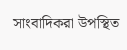সাংবাদিকরা উপস্থিত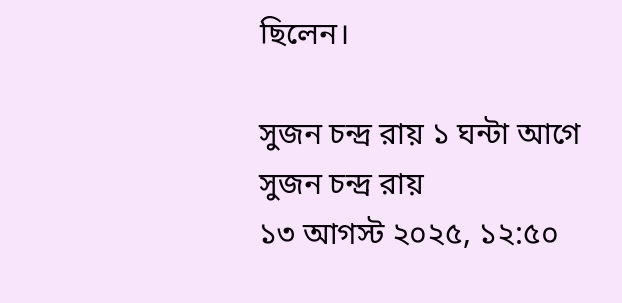ছিলেন।

সুজন চন্দ্র রায় ১ ঘন্টা আগে
সুজন চন্দ্র রায়
১৩ আগস্ট ২০২৫, ১২:৫০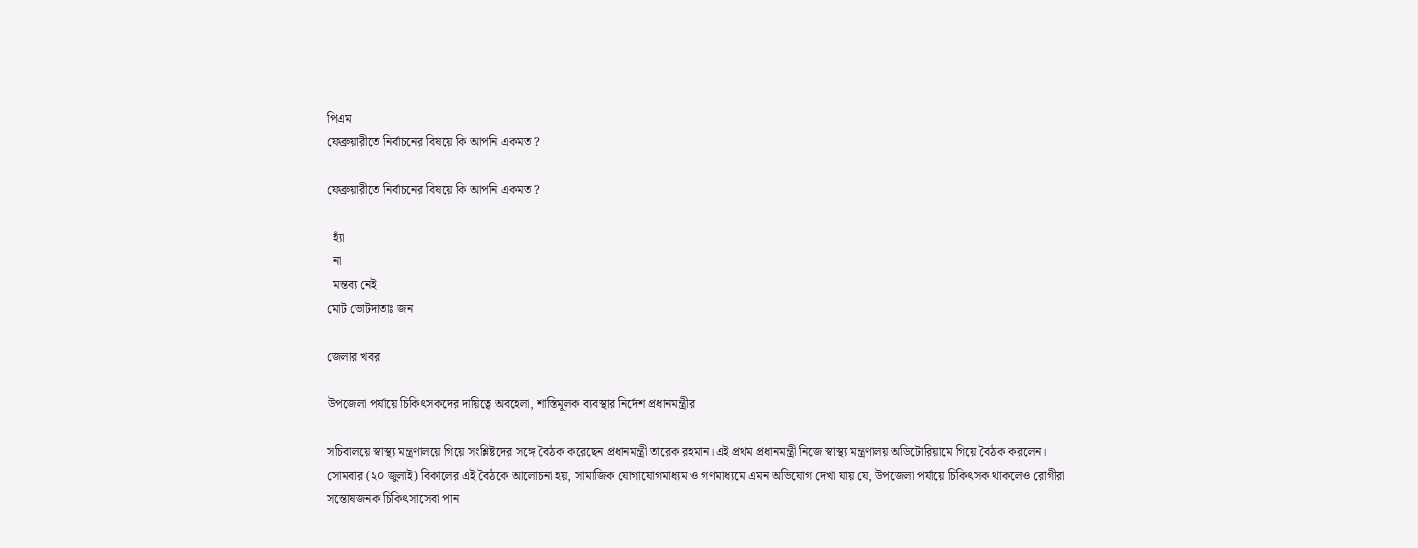পিএম
ফেব্রুয়ারীতে নির্বাচনের বিষয়ে কি আপনি একমত ?

ফেব্রুয়ারীতে নির্বাচনের বিষয়ে কি আপনি একমত ?

  হ্যাঁ
  না
  মন্তব্য নেই
মোট ভোটদাতাঃ জন

জেলার খবর

উপজেলা পর্যায়ে চিকিৎসকদের দায়িত্বে অবহেলা, শাস্তিমূলক ব্যবস্থার নির্দেশ প্রধানমন্ত্রীর

সচিবালয়ে স্বাস্থ্য মন্ত্রণালয়ে গিয়ে সংশ্লিষ্টদের সঙ্গে বৈঠক করেছেন প্রধানমন্ত্রী তারেক রহমান।এই প্রথম প্রধানমন্ত্রী নিজে স্বাস্থ্য মন্ত্রণালয় অডিটোরিয়ামে গিয়ে বৈঠক করলেন। সোমবার (২০ জুলাই) বিকালের এই বৈঠকে আলোচনা হয়, সামাজিক যোগাযোগমাধ্যম ও গণমাধ্যমে এমন অভিযোগ দেখা যায় যে, উপজেলা পর্যায়ে চিকিৎসক থাকলেও রোগীরা সন্তোষজনক চিকিৎসাসেবা পান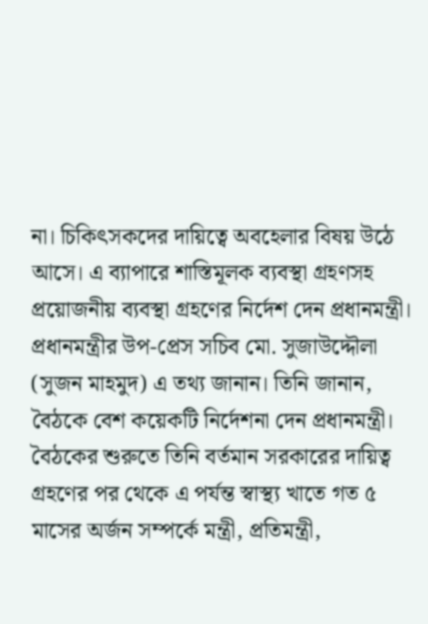না। চিকিৎসকদের দায়িত্বে অবহেলার বিষয় উঠে আসে। এ ব্যাপারে শাস্তিমূলক ব্যবস্থা গ্রহণসহ প্রয়োজনীয় ব্যবস্থা গ্রহণের নির্দেশ দেন প্রধানমন্ত্রী। প্রধানমন্ত্রীর উপ-প্রেস সচিব মো. সুজাউদ্দৌলা (সুজন মাহমুদ) এ তথ্য জানান। তিনি জানান, বৈঠকে বেশ কয়েকটি নির্দেশনা দেন প্রধানমন্ত্রী। বৈঠকের শুরুতে তিনি বর্তমান সরকারের দায়িত্ব গ্রহণের পর থেকে এ পর্যন্ত স্বাস্থ্য খাতে গত ৫ মাসের অর্জন সম্পর্কে মন্ত্রী, প্রতিমন্ত্রী,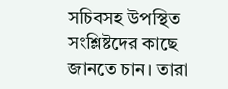সচিবসহ উপস্থিত সংশ্লিষ্টদের কাছে জানতে চান। তারা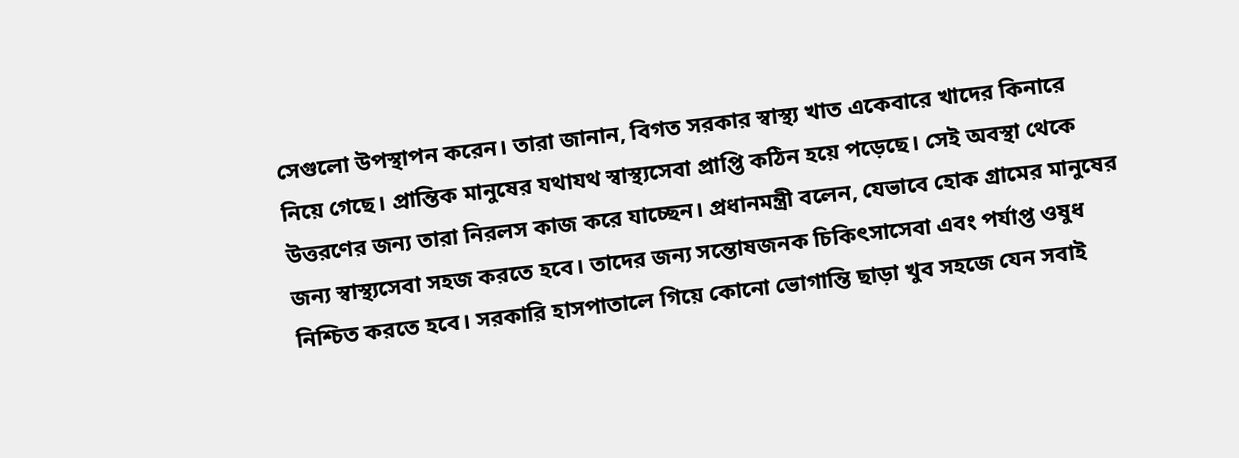সেগুলো উপস্থাপন করেন। তারা জানান, বিগত সরকার স্বাস্থ্য খাত একেবারে খাদের কিনারে নিয়ে গেছে। প্রান্তিক মানুষের যথাযথ স্বাস্থ্যসেবা প্রাপ্তি কঠিন হয়ে পড়েছে। সেই অবস্থা থেকে উত্তরণের জন্য তারা নিরলস কাজ করে যাচ্ছেন। প্রধানমন্ত্রী বলেন, যেভাবে হোক গ্রামের মানুষের জন্য স্বাস্থ্যসেবা সহজ করতে হবে। তাদের জন্য সন্তোষজনক চিকিৎসাসেবা এবং পর্যাপ্ত ওষুধ নিশ্চিত করতে হবে। সরকারি হাসপাতালে গিয়ে কোনো ভোগান্তি ছাড়া খুব সহজে যেন সবাই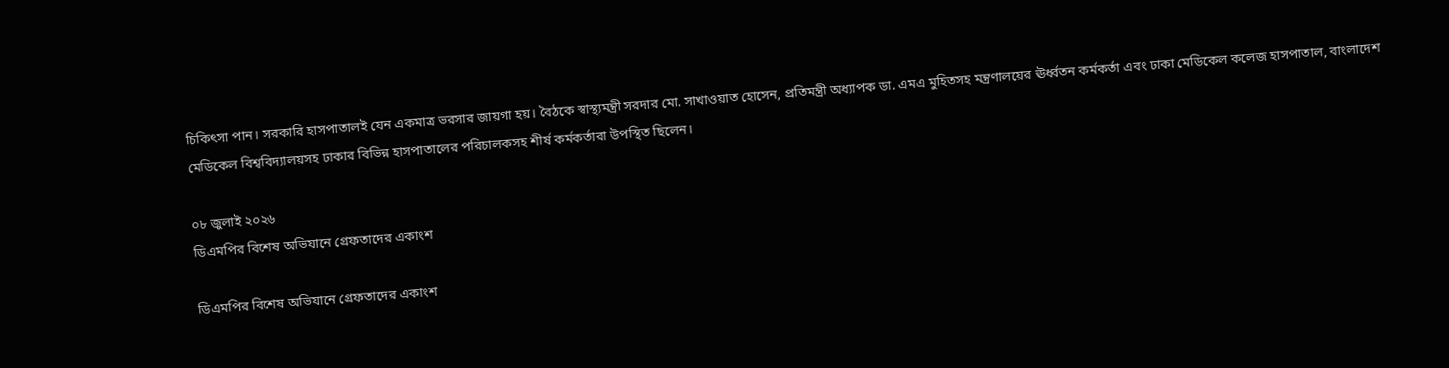চিকিৎসা পান। সরকারি হাসপাতালই যেন একমাত্র ভরসার জায়গা হয়। বৈঠকে স্বাস্থ্যমন্ত্রী সরদার মো. সাখাওয়াত হোসেন, প্রতিমন্ত্রী অধ্যাপক ডা. এমএ মুহিতসহ মন্ত্রণালয়ের ঊর্ধ্বতন কর্মকর্তা এবং ঢাকা মেডিকেল কলেজ হাসপাতাল, বাংলাদেশ মেডিকেল বিশ্ববিদ্যালয়সহ ঢাকার বিভিন্ন হাসপাতালের পরিচালকসহ শীর্ষ কর্মকর্তারা উপস্থিত ছিলেন।

০৮ জুলাই ২০২৬
ডিএমপির বিশেষ অভিযানে গ্রেফতাদের একাংশ

ডিএমপির বিশেষ অভিযানে গ্রেফতাদের একাংশ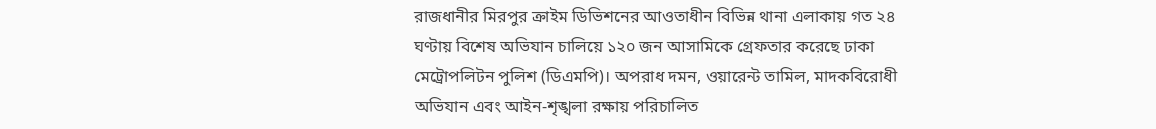রাজধানীর মিরপুর ক্রাইম ডিভিশনের আওতাধীন বিভিন্ন থানা এলাকায় গত ২৪ ঘণ্টায় বিশেষ অভিযান চালিয়ে ১২০ জন আসামিকে গ্রেফতার করেছে ঢাকা মেট্রোপলিটন পুলিশ (ডিএমপি)। অপরাধ দমন, ওয়ারেন্ট তামিল, মাদকবিরোধী অভিযান এবং আইন-শৃঙ্খলা রক্ষায় পরিচালিত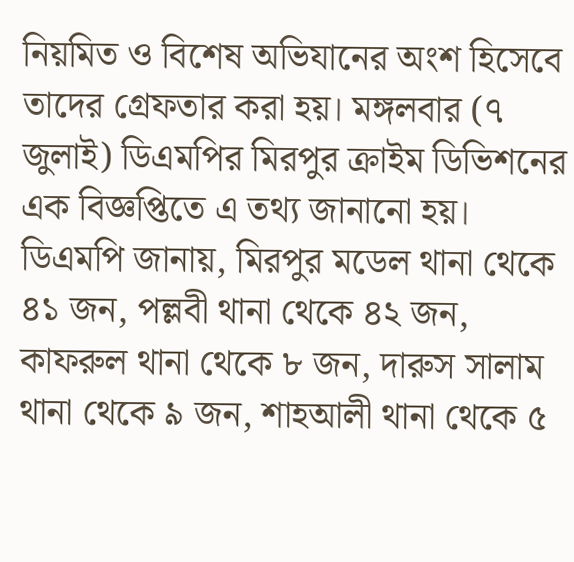নিয়মিত ও বিশেষ অভিযানের অংশ হিসেবে তাদের গ্রেফতার করা হয়। মঙ্গলবার (৭ জুলাই) ডিএমপির মিরপুর ক্রাইম ডিভিশনের এক বিজ্ঞপ্তিতে এ তথ্য জানানো হয়। ডিএমপি জানায়, মিরপুর মডেল থানা থেকে ৪১ জন, পল্লবী থানা থেকে ৪২ জন, কাফরুল থানা থেকে ৮ জন, দারুস সালাম থানা থেকে ৯ জন, শাহআলী থানা থেকে ৫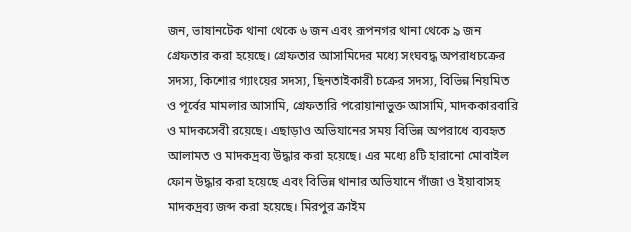জন, ভাষানটেক থানা থেকে ৬ জন এবং রূপনগর থানা থেকে ৯ জন গ্রেফতার করা হয়েছে। গ্রেফতার আসামিদের মধ্যে সংঘবদ্ধ অপরাধচক্রের সদস্য, কিশোর গ্যাংয়ের সদস্য, ছিনতাইকারী চক্রের সদস্য, বিভিন্ন নিয়মিত ও পূর্বের মামলার আসামি, গ্রেফতারি পরোয়ানাভুক্ত আসামি, মাদককারবারি ও মাদকসেবী রয়েছে। এছাড়াও অভিযানের সময় বিভিন্ন অপরাধে ব্যবহৃত আলামত ও মাদকদ্রব্য উদ্ধার করা হয়েছে। এর মধ্যে ৪টি হারানো মোবাইল ফোন উদ্ধার করা হয়েছে এবং বিভিন্ন থানার অভিযানে গাঁজা ও ইয়াবাসহ মাদকদ্রব্য জব্দ করা হয়েছে। মিরপুর ক্রাইম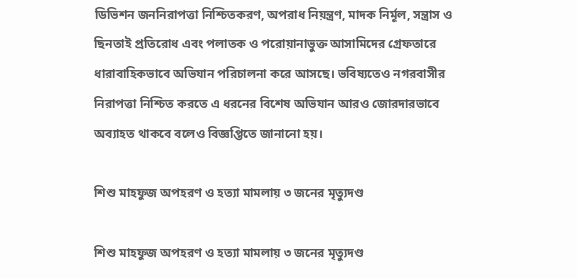ডিভিশন জননিরাপত্তা নিশ্চিতকরণ, অপরাধ নিয়ন্ত্রণ, মাদক নির্মূল, সন্ত্রাস ও ছিনতাই প্রতিরোধ এবং পলাতক ও পরোয়ানাভুক্ত আসামিদের গ্রেফতারে ধারাবাহিকভাবে অভিযান পরিচালনা করে আসছে। ভবিষ্যতেও নগরবাসীর নিরাপত্তা নিশ্চিত করতে এ ধরনের বিশেষ অভিযান আরও জোরদারভাবে অব্যাহত থাকবে বলেও বিজ্ঞপ্তিতে জানানো হয়।

শিশু মাহফুজ অপহরণ ও হত্যা মামলায় ৩ জনের মৃত্যুদণ্ড

শিশু মাহফুজ অপহরণ ও হত্যা মামলায় ৩ জনের মৃত্যুদণ্ড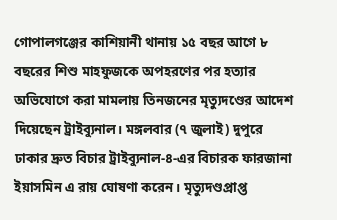গোপালগঞ্জের কাশিয়ানী থানায় ১৫ বছর আগে ৮ বছরের শিশু মাহফুজকে অপহরণের পর হত্যার অভিযোগে করা মামলায় তিনজনের মৃত্যুদণ্ডের আদেশ দিয়েছেন ট্রাইব্যুনাল। মঙ্গলবার (৭ জুলাই) দুপুরে ঢাকার দ্রুত বিচার ট্রাইব্যুনাল-৪-এর বিচারক ফারজানা ইয়াসমিন এ রায় ঘোষণা করেন। মৃত্যুদণ্ডপ্রাপ্ত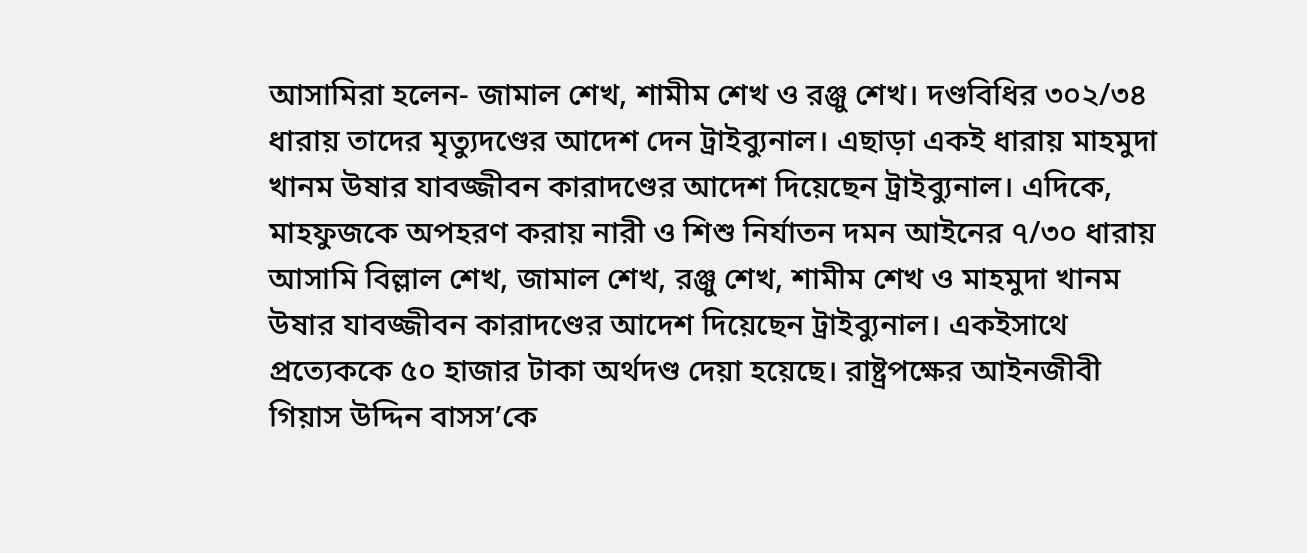আসামিরা হলেন- জামাল শেখ, শামীম শেখ ও রঞ্জু শেখ। দণ্ডবিধির ৩০২/৩৪ ধারায় তাদের মৃত্যুদণ্ডের আদেশ দেন ট্রাইব্যুনাল। এছাড়া একই ধারায় মাহমুদা খানম উষার যাবজ্জীবন কারাদণ্ডের আদেশ দিয়েছেন ট্রাইব্যুনাল। এদিকে, মাহফুজকে অপহরণ করায় নারী ও শিশু নির্যাতন দমন আইনের ৭/৩০ ধারায় আসামি বিল্লাল শেখ, জামাল শেখ, রঞ্জু শেখ, শামীম শেখ ও মাহমুদা খানম উষার যাবজ্জীবন কারাদণ্ডের আদেশ দিয়েছেন ট্রাইব্যুনাল। একইসাথে প্রত্যেককে ৫০ হাজার টাকা অর্থদণ্ড দেয়া হয়েছে। রাষ্ট্রপক্ষের আইনজীবী গিয়াস উদ্দিন বাসস’কে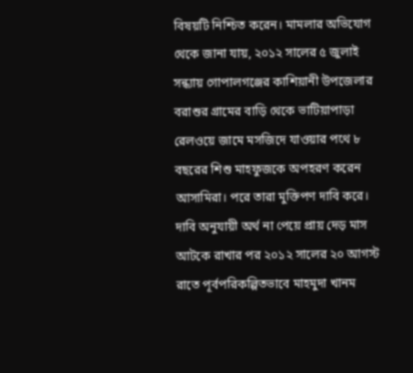বিষয়টি নিশ্চিত করেন। মামলার অভিযোগ থেকে জানা যায়, ২০১২ সালের ৫ জুলাই সন্ধ্যায় গোপালগঞ্জের কাশিয়ানী উপজেলার বরাশুর গ্রামের বাড়ি থেকে ভাটিয়াপাড়া রেলওয়ে জামে মসজিদে যাওয়ার পথে ৮ বছরের শিশু মাহফুজকে অপহরণ করেন আসামিরা। পরে তারা মুক্তিপণ দাবি করে। দাবি অনুযায়ী অর্থ না পেয়ে প্রায় দেড় মাস আটকে রাখার পর ২০১২ সালের ২০ আগস্ট রাতে পূর্বপরিকল্পিতভাবে মাহমুদা খানম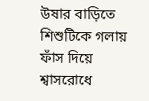উষার বাড়িতে শিশুটিকে গলায় ফাঁস দিয়ে শ্বাসরোধে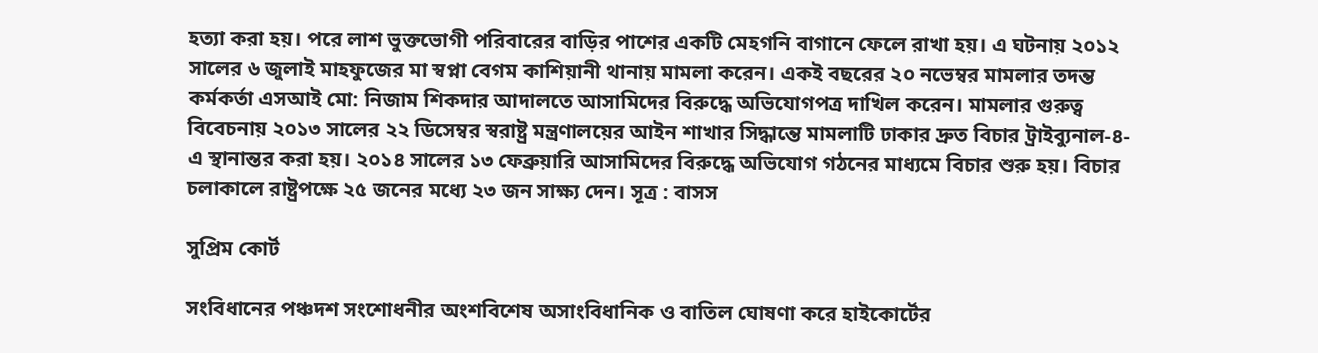হত্যা করা হয়। পরে লাশ ভুক্তভোগী পরিবারের বাড়ির পাশের একটি মেহগনি বাগানে ফেলে রাখা হয়। এ ঘটনায় ২০১২ সালের ৬ জুলাই মাহফুজের মা স্বপ্না বেগম কাশিয়ানী থানায় মামলা করেন। একই বছরের ২০ নভেম্বর মামলার তদন্ত কর্মকর্তা এসআই মো: নিজাম শিকদার আদালতে আসামিদের বিরুদ্ধে অভিযোগপত্র দাখিল করেন। মামলার গুরুত্ব বিবেচনায় ২০১৩ সালের ২২ ডিসেম্বর স্বরাষ্ট্র মন্ত্রণালয়ের আইন শাখার সিদ্ধান্তে মামলাটি ঢাকার দ্রুত বিচার ট্রাইব্যুনাল-৪-এ স্থানান্তর করা হয়। ২০১৪ সালের ১৩ ফেব্রুয়ারি আসামিদের বিরুদ্ধে অভিযোগ গঠনের মাধ্যমে বিচার শুরু হয়। বিচার চলাকালে রাষ্ট্রপক্ষে ২৫ জনের মধ্যে ২৩ জন সাক্ষ্য দেন। সূত্র : বাসস

সুপ্রিম কোর্ট

সংবিধানের পঞ্চদশ সংশোধনীর অংশবিশেষ অসাংবিধানিক ও বাতিল ঘোষণা করে হাইকোর্টের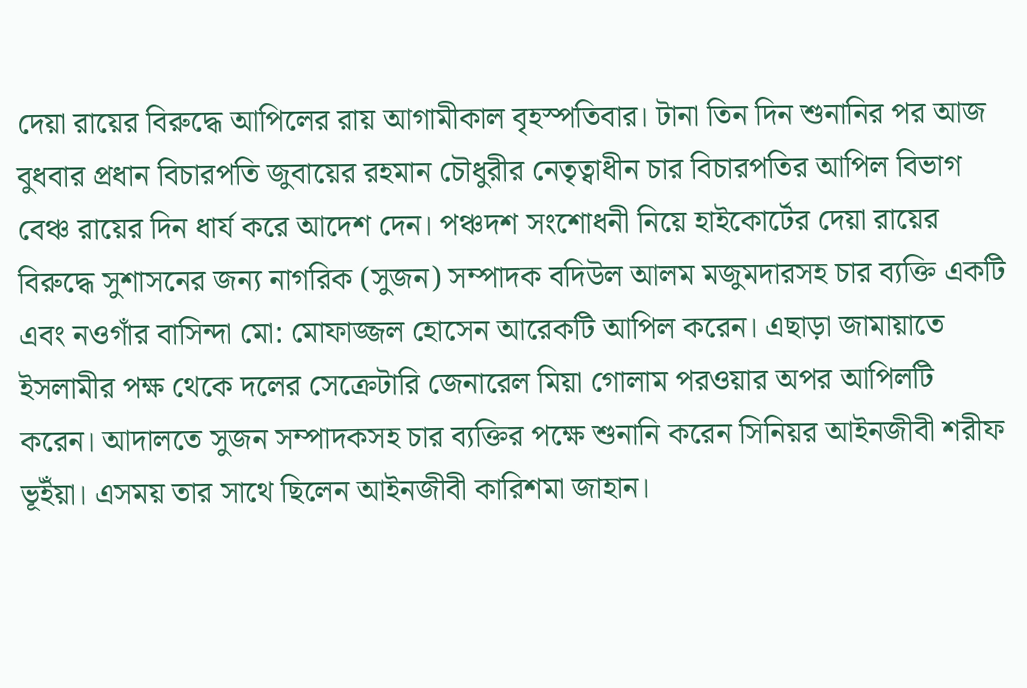দেয়া রায়ের বিরুদ্ধে আপিলের রায় আগামীকাল বৃহস্পতিবার। টানা তিন দিন শুনানির পর আজ বুধবার প্রধান বিচারপতি জুবায়ের রহমান চৌধুরীর নেতৃত্বাধীন চার বিচারপতির আপিল বিভাগ বেঞ্চ রায়ের দিন ধার্য করে আদেশ দেন। পঞ্চদশ সংশোধনী নিয়ে হাইকোর্টের দেয়া রায়ের বিরুদ্ধে সুশাসনের জন্য নাগরিক (সুজন) সম্পাদক বদিউল আলম মজুমদারসহ চার ব্যক্তি একটি এবং নওগাঁর বাসিন্দা মো: মোফাজ্জল হোসেন আরেকটি আপিল করেন। এছাড়া জামায়াতে ইসলামীর পক্ষ থেকে দলের সেক্রেটারি জেনারেল মিয়া গোলাম পরওয়ার অপর আপিলটি করেন। আদালতে সুজন সম্পাদকসহ চার ব্যক্তির পক্ষে শুনানি করেন সিনিয়র আইনজীবী শরীফ ভূইঁয়া। এসময় তার সাথে ছিলেন আইনজীবী কারিশমা জাহান।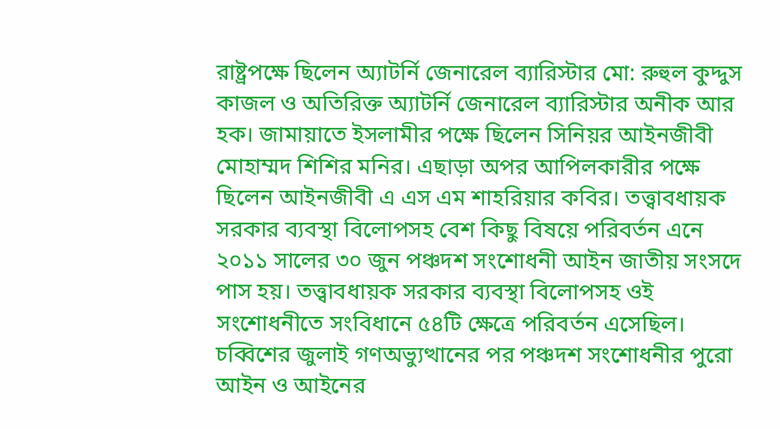রাষ্ট্রপক্ষে ছিলেন অ্যাটর্নি জেনারেল ব্যারিস্টার মো: রুহুল কুদ্দুস কাজল ও অতিরিক্ত অ্যাটর্নি জেনারেল ব্যারিস্টার অনীক আর হক। জামায়াতে ইসলামীর পক্ষে ছিলেন সিনিয়র আইনজীবী মোহাম্মদ শিশির মনির। এছাড়া অপর আপিলকারীর পক্ষে ছিলেন আইনজীবী এ এস এম শাহরিয়ার কবির। তত্ত্বাবধায়ক সরকার ব্যবস্থা বিলোপসহ বেশ কিছু বিষয়ে পরিবর্তন এনে ২০১১ সালের ৩০ জুন পঞ্চদশ সংশোধনী আইন জাতীয় সংসদে পাস হয়। তত্ত্বাবধায়ক সরকার ব্যবস্থা বিলোপসহ ওই সংশোধনীতে সংবিধানে ৫৪টি ক্ষেত্রে পরিবর্তন এসেছিল। চব্বিশের জুলাই গণঅভ্যুত্থানের পর পঞ্চদশ সংশোধনীর পুরো আইন ও আইনের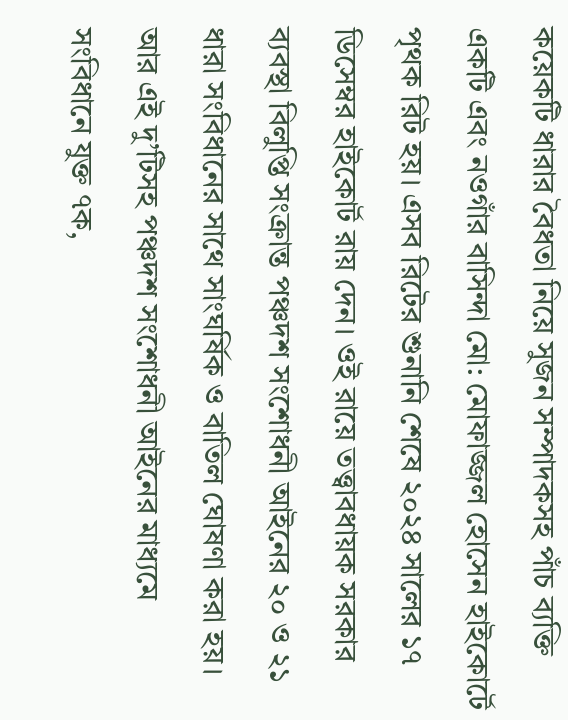কয়েকটি ধারার বৈধতা নিয়ে সুজন সম্পাদকসহ পাঁচ ব্যক্তি একটি এবং নওগাঁর বাসিন্দা মো: মোফাজ্জল হোসেন হাইকোর্টে পৃথক রিট হয়। এসব রিটের শুনানি শেষে ২০২৪ সালের ১৭ ডিসেম্বর হাইকোর্ট রায় দেন। ওই রায়ে তত্ত্বাবধায়ক সরকার ব্যবস্থা বিলুপ্তি সংক্রান্ত পঞ্চদশ সংশোধনী আইনের ২০ ও ২১ ধারা সংবিধানের সাথে সাংঘর্ষিক ও বাতিল ঘোষণা করা হয়। আর এই দু’টিসহ পঞ্চদশ সংশোধনী আইনের মাধ্যমে সংবিধানে যুক্ত ৭ক,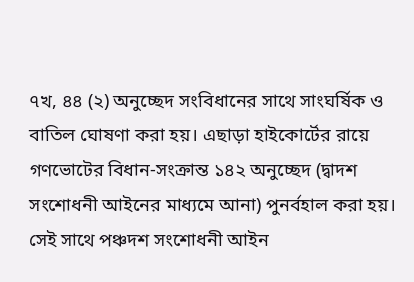৭খ, ৪৪ (২) অনুচ্ছেদ সংবিধানের সাথে সাংঘর্ষিক ও বাতিল ঘোষণা করা হয়। এছাড়া হাইকোর্টের রায়ে গণভোটের বিধান-সংক্রান্ত ১৪২ অনুচ্ছেদ (দ্বাদশ সংশোধনী আইনের মাধ্যমে আনা) পুনর্বহাল করা হয়। সেই সাথে পঞ্চদশ সংশোধনী আইন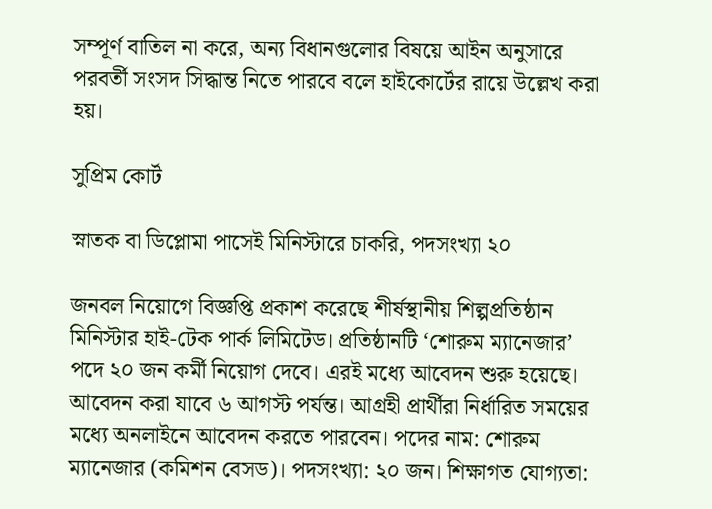সম্পূর্ণ বাতিল না করে, অন্য বিধানগুলোর বিষয়ে আইন অনুসারে পরবর্তী সংসদ সিদ্ধান্ত নিতে পারবে বলে হাইকোর্টের রায়ে উল্লেখ করা হয়।

সুপ্রিম কোর্ট

স্নাতক বা ডিপ্লোমা পাসেই মিনিস্টারে চাকরি, পদসংখ্যা ২০

জনবল নিয়োগে বিজ্ঞপ্তি প্রকাশ করেছে শীর্ষস্থানীয় শিল্পপ্রতিষ্ঠান মিনিস্টার হাই-টেক পার্ক লিমিটেড। প্রতিষ্ঠানটি ‘শোরুম ম্যানেজার’ পদে ২০ জন কর্মী নিয়োগ দেবে। এরই মধ্যে আবেদন শুরু হয়েছে। আবেদন করা যাবে ৬ আগস্ট পর্যন্ত। আগ্রহী প্রার্থীরা নির্ধারিত সময়ের মধ্যে অনলাইনে আবেদন করতে পারবেন। পদের নাম: শোরুম ম্যানেজার (কমিশন বেসড)। পদসংখ্যা: ২০ জন। শিক্ষাগত যোগ্যতা: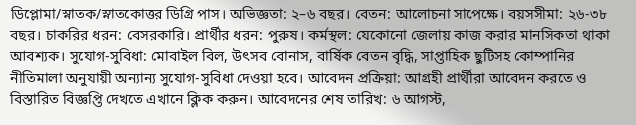ডিপ্লোমা/স্নাতক/স্নাতকোত্তর ডিগ্রি পাস। অভিজ্ঞতা: ২–৬ বছর। বেতন: আলোচনা সাপেক্ষে। বয়সসীমা: ২৬-৩৮ বছর। চাকরির ধরন: বেসরকারি। প্রার্থীর ধরন: পুরুষ। কর্মস্থল: যেকোনো জেলায় কাজ করার মানসিকতা থাকা আবশ্যক। সুযোগ-সুবিধা: মোবাইল বিল, উৎসব বোনাস, বার্ষিক বেতন বৃদ্ধি, সাপ্তাহিক ছুটিসহ কোম্পানির নীতিমালা অনুযায়ী অন্যান্য সুযোগ-সুবিধা দেওয়া হবে। আবেদন প্রক্রিয়া: আগ্রহী প্রার্থীরা আবেদন করতে ও বিস্তারিত বিজ্ঞপ্তি দেখতে এখানে ক্লিক করুন। আবেদনের শেষ তারিখ: ৬ আগস্ট,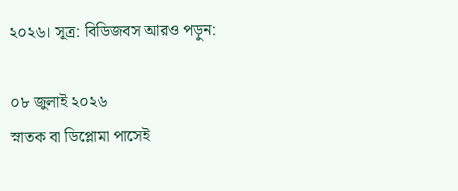২০২৬। সূত্র: বিডিজবস আরও পড়ুন:

০৮ জুলাই ২০২৬
স্নাতক বা ডিপ্লোমা পাসেই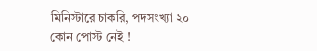মিনিস্টারে চাকরি, পদসংখ্যা ২০
কোন পোস্ট নেই !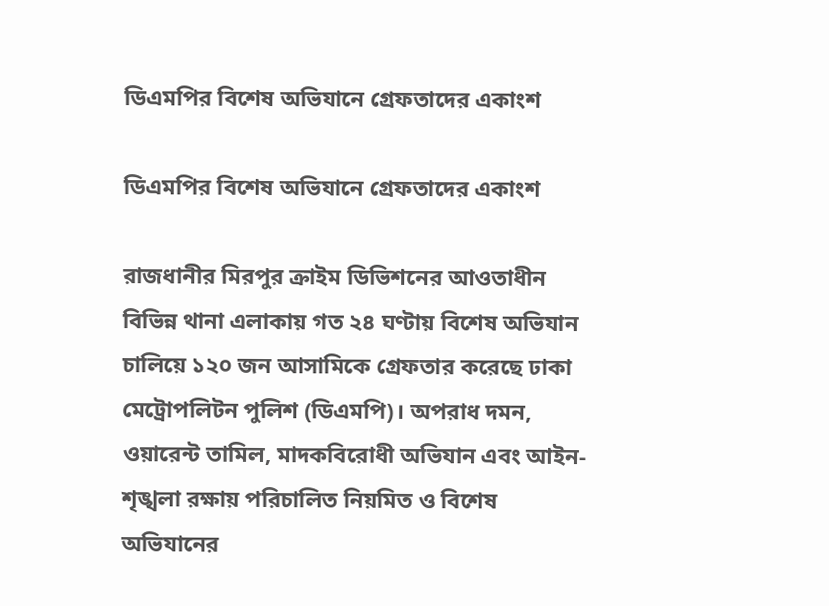ডিএমপির বিশেষ অভিযানে গ্রেফতাদের একাংশ

ডিএমপির বিশেষ অভিযানে গ্রেফতাদের একাংশ

রাজধানীর মিরপুর ক্রাইম ডিভিশনের আওতাধীন বিভিন্ন থানা এলাকায় গত ২৪ ঘণ্টায় বিশেষ অভিযান চালিয়ে ১২০ জন আসামিকে গ্রেফতার করেছে ঢাকা মেট্রোপলিটন পুলিশ (ডিএমপি)। অপরাধ দমন, ওয়ারেন্ট তামিল, মাদকবিরোধী অভিযান এবং আইন-শৃঙ্খলা রক্ষায় পরিচালিত নিয়মিত ও বিশেষ অভিযানের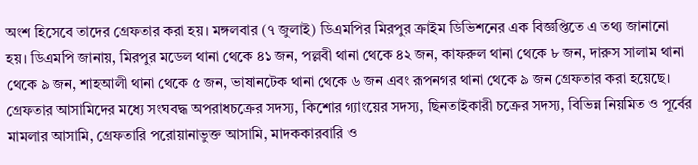অংশ হিসেবে তাদের গ্রেফতার করা হয়। মঙ্গলবার (৭ জুলাই) ডিএমপির মিরপুর ক্রাইম ডিভিশনের এক বিজ্ঞপ্তিতে এ তথ্য জানানো হয়। ডিএমপি জানায়, মিরপুর মডেল থানা থেকে ৪১ জন, পল্লবী থানা থেকে ৪২ জন, কাফরুল থানা থেকে ৮ জন, দারুস সালাম থানা থেকে ৯ জন, শাহআলী থানা থেকে ৫ জন, ভাষানটেক থানা থেকে ৬ জন এবং রূপনগর থানা থেকে ৯ জন গ্রেফতার করা হয়েছে। গ্রেফতার আসামিদের মধ্যে সংঘবদ্ধ অপরাধচক্রের সদস্য, কিশোর গ্যাংয়ের সদস্য, ছিনতাইকারী চক্রের সদস্য, বিভিন্ন নিয়মিত ও পূর্বের মামলার আসামি, গ্রেফতারি পরোয়ানাভুক্ত আসামি, মাদককারবারি ও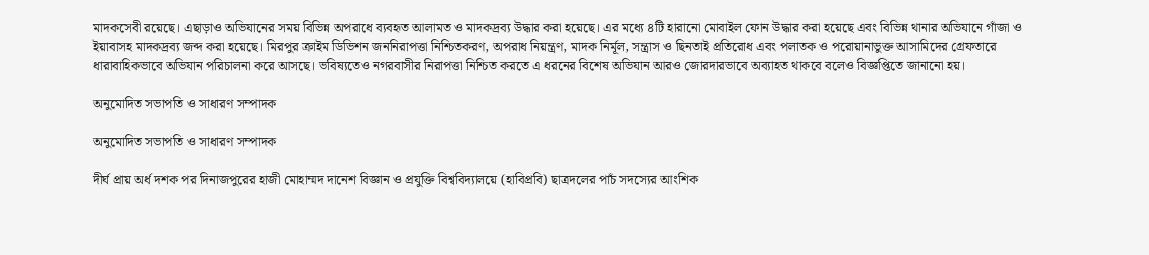মাদকসেবী রয়েছে। এছাড়াও অভিযানের সময় বিভিন্ন অপরাধে ব্যবহৃত আলামত ও মাদকদ্রব্য উদ্ধার করা হয়েছে। এর মধ্যে ৪টি হারানো মোবাইল ফোন উদ্ধার করা হয়েছে এবং বিভিন্ন থানার অভিযানে গাঁজা ও ইয়াবাসহ মাদকদ্রব্য জব্দ করা হয়েছে। মিরপুর ক্রাইম ডিভিশন জননিরাপত্তা নিশ্চিতকরণ, অপরাধ নিয়ন্ত্রণ, মাদক নির্মূল, সন্ত্রাস ও ছিনতাই প্রতিরোধ এবং পলাতক ও পরোয়ানাভুক্ত আসামিদের গ্রেফতারে ধারাবাহিকভাবে অভিযান পরিচালনা করে আসছে। ভবিষ্যতেও নগরবাসীর নিরাপত্তা নিশ্চিত করতে এ ধরনের বিশেষ অভিযান আরও জোরদারভাবে অব্যাহত থাকবে বলেও বিজ্ঞপ্তিতে জানানো হয়।

অনুমোদিত সভাপতি ও সাধারণ সম্পাদক

অনুমোদিত সভাপতি ও সাধারণ সম্পাদক

দীর্ঘ প্রায় অর্ধ দশক পর দিনাজপুরের হাজী মোহাম্মদ দানেশ বিজ্ঞান ও প্রযুক্তি বিশ্ববিদ্যালয়ে (হাবিপ্রবি) ছাত্রদলের পাচঁ সদস্যের আংশিক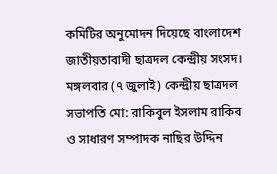কমিটির অনুমোদন দিয়েছে বাংলাদেশ জাতীয়তাবাদী ছাত্রদল কেন্দ্রীয় সংসদ। মঙ্গলবার (৭ জুলাই) কেন্দ্রীয় ছাত্রদল সভাপতি মো: রাকিবুল ইসলাম রাকিব ও সাধারণ সম্পাদক নাছির উদ্দিন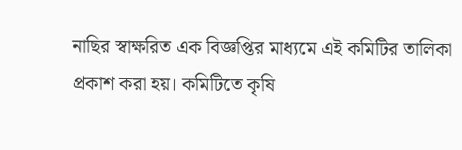নাছির স্বাক্ষরিত এক বিজ্ঞপ্তির মাধ্যমে এই কমিটির তালিকা প্রকাশ করা হয়। কমিটিতে কৃষি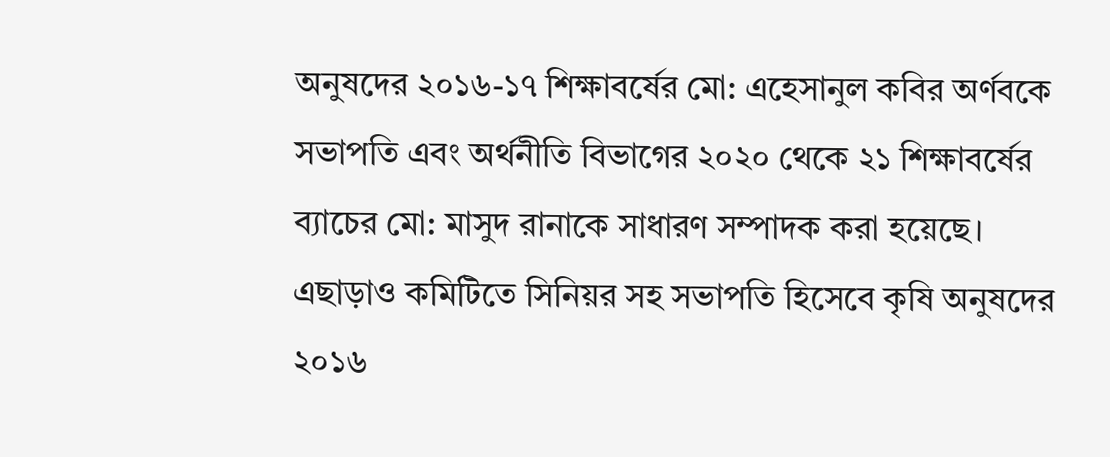অনুষদের ২০১৬-১৭ শিক্ষাবর্ষের মো: এহেসানুল কবির অর্ণবকে সভাপতি এবং অর্থনীতি বিভাগের ২০২০ থেকে ২১ শিক্ষাবর্ষের ব্যাচের মো: মাসুদ রানাকে সাধারণ সম্পাদক করা হয়েছে। এছাড়াও কমিটিতে সিনিয়র সহ সভাপতি হিসেবে কৃষি অনুষদের ২০১৬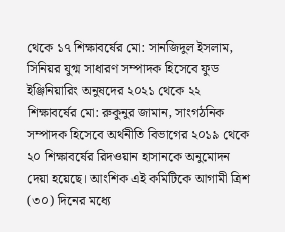থেকে ১৭ শিক্ষাবর্ষের মো: সানজিদুল ইসলাম, সিনিয়র যুগ্ম সাধারণ সম্পাদক হিসেবে ফুড ইঞ্জিনিয়ারিং অনুষদের ২০২১ থেকে ২২ শিক্ষাবর্ষের মো: রুকুনুর জামান, সাংগঠনিক সম্পাদক হিসেবে অর্থনীতি বিভাগের ২০১৯ থেকে ২০ শিক্ষাবর্ষের রিদওয়ান হাসানকে অনুমোদন দেয়া হয়েছে। আংশিক এই কমিটিকে আগামী ত্রিশ (৩০) দিনের মধ্যে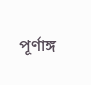পূর্ণাঙ্গ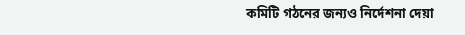কমিটি গঠনের জন্যও নির্দেশনা দেয়া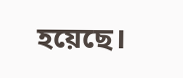হয়েছে।